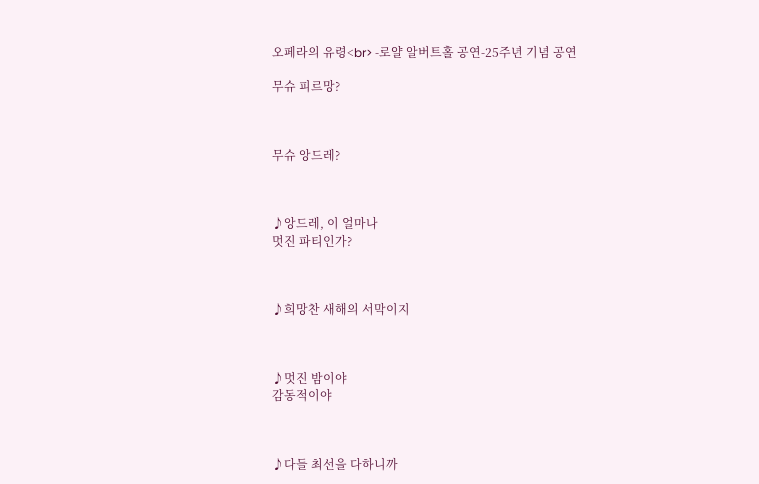오페라의 유령<br> -로얄 알버트홀 공연-25주년 기념 공연

무슈 피르망?



무슈 앙드레?



♪앙드레, 이 얼마나
멋진 파티인가?



♪희망찬 새해의 서막이지



♪멋진 밤이야
감동적이야



♪다들 최선을 다하니까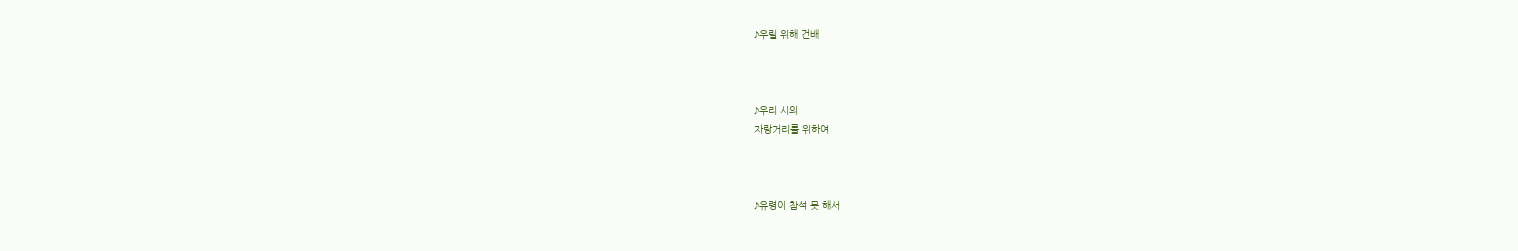♪우릴 위해 건배



♪우리 시의
자랑거리를 위하여



♪유령이 참석 못 해서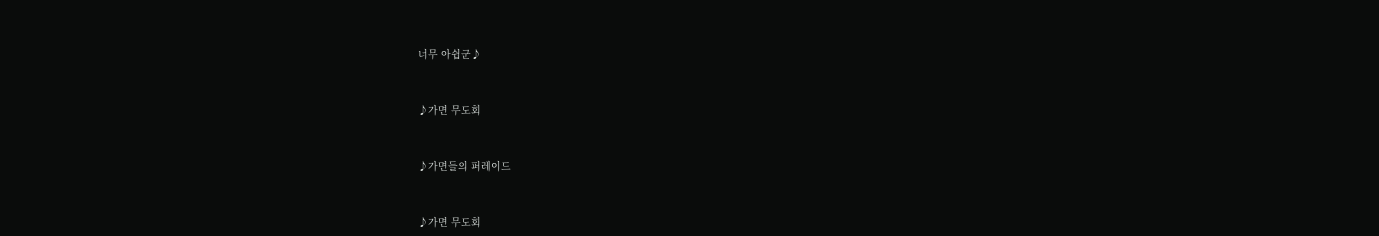너무 아쉽군♪



♪가면 무도회



♪가면들의 퍼레이드



♪가면 무도회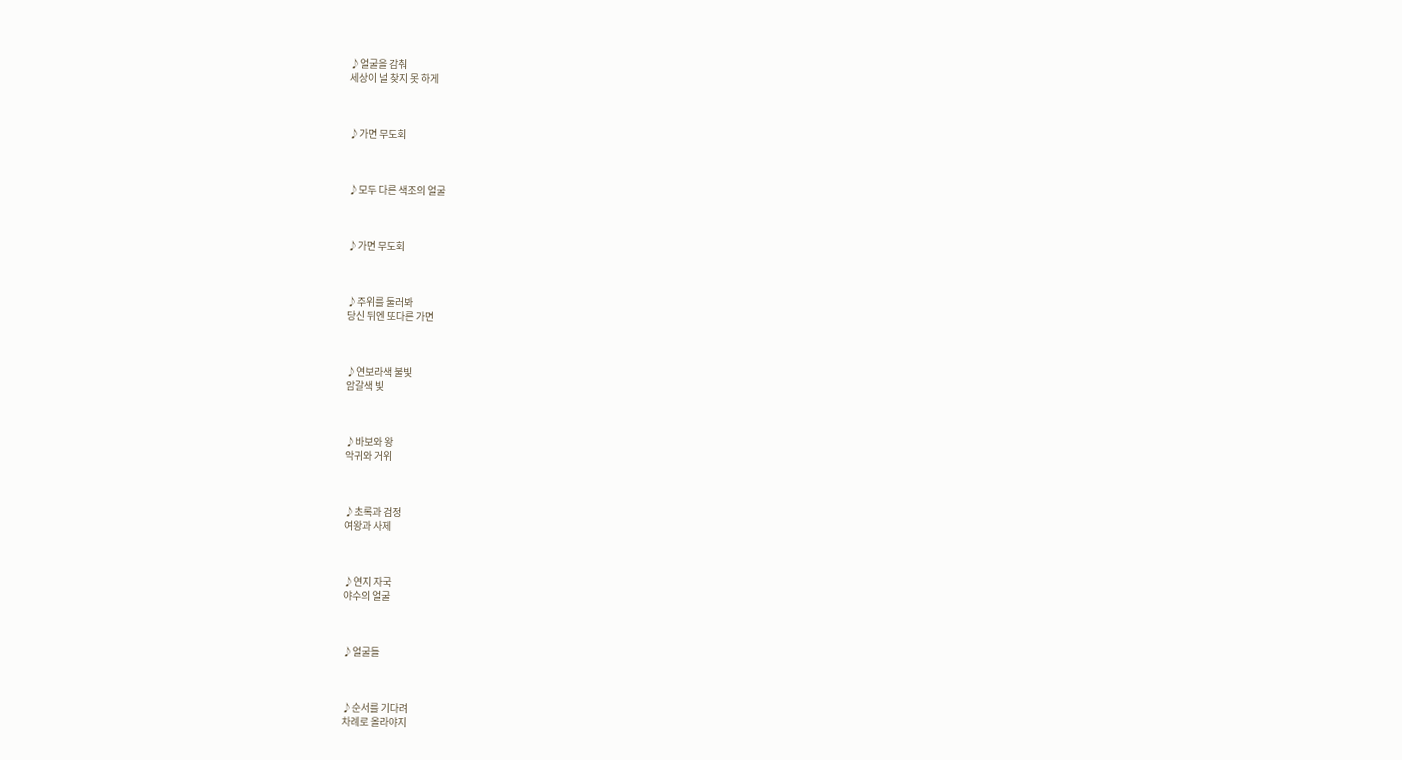♪얼굴을 감춰
세상이 널 찾지 못 하게



♪가면 무도회



♪모두 다른 색조의 얼굴



♪가면 무도회



♪주위를 둘러봐
당신 뒤엔 또다른 가면



♪연보라색 불빛
암갈색 빛



♪바보와 왕
악귀와 거위



♪초록과 검정
여왕과 사제



♪연지 자국
야수의 얼굴



♪얼굴들



♪순서를 기다려
차례로 올라야지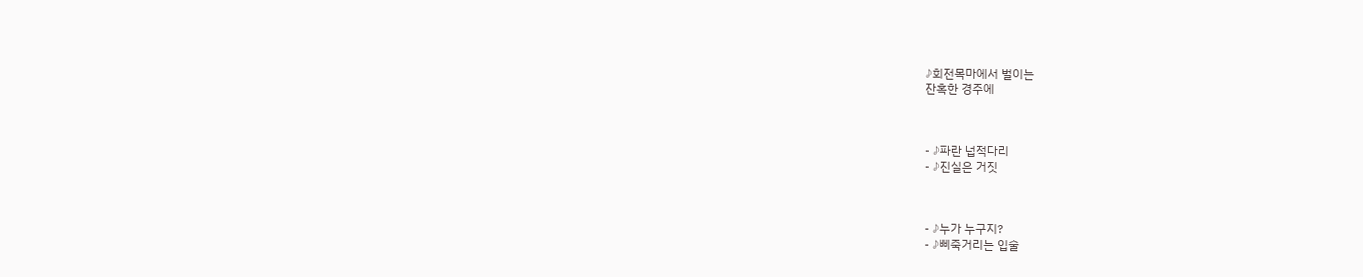♪회전목마에서 벌이는
잔혹한 경주에



- ♪파란 넙적다리
- ♪진실은 거짓



- ♪누가 누구지?
- ♪삐죽거리는 입술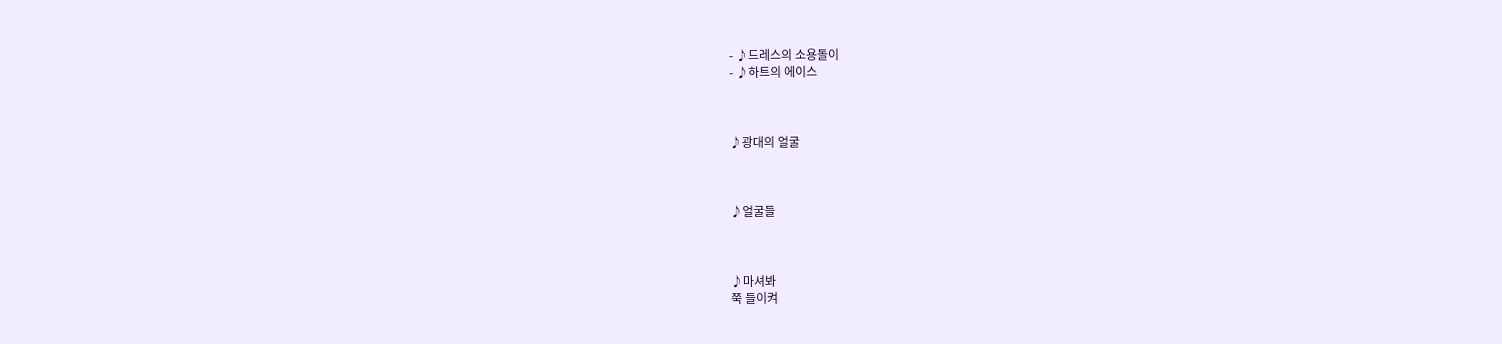- ♪드레스의 소용돌이
- ♪하트의 에이스



♪광대의 얼굴



♪얼굴들



♪마셔봐
쭉 들이켜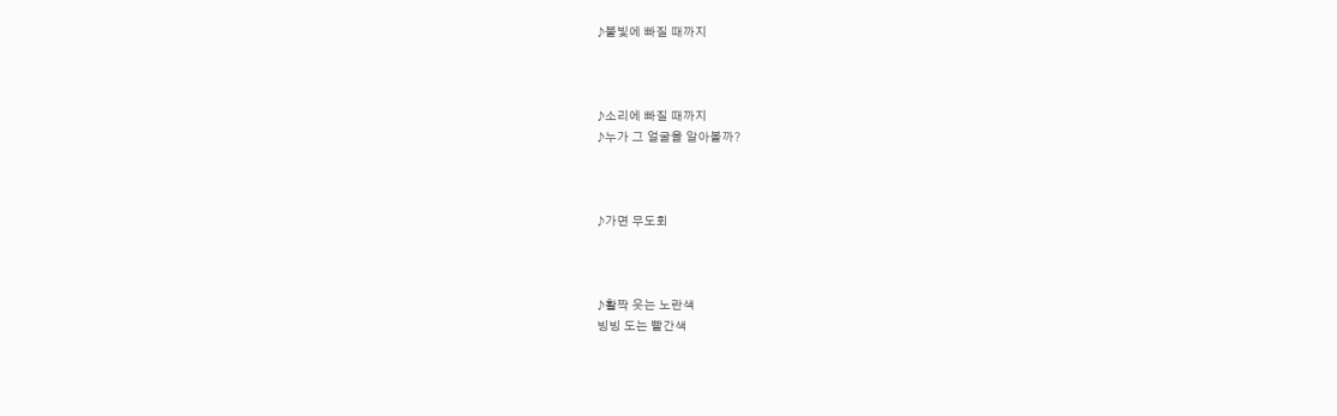♪불빛에 빠질 때까지



♪소리에 빠질 때까지
♪누가 그 얼굴을 알아볼까?



♪가면 무도회



♪활짝 웃는 노란색
빙빙 도는 빨간색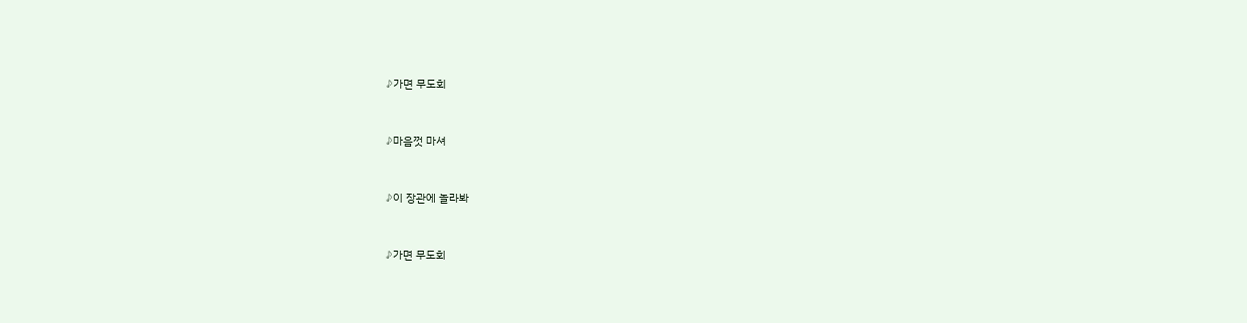♪가면 무도회



♪마음껏 마셔



♪이 장관에 놀라봐



♪가면 무도회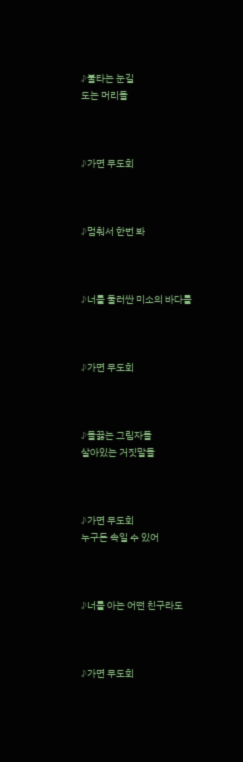♪불타는 눈길
도는 머리들



♪가면 무도회



♪멈춰서 한번 봐



♪너를 둘러싼 미소의 바다를



♪가면 무도회



♪들끓는 그림자들
살아있는 거짓말들



♪가면 무도회
누구든 속일 수 있어



♪너를 아는 어떤 친구라도



♪가면 무도회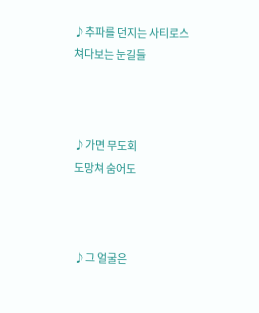♪추파를 던지는 사티로스
쳐다보는 눈길들



♪가면 무도회
도망쳐 숨어도



♪그 얼굴은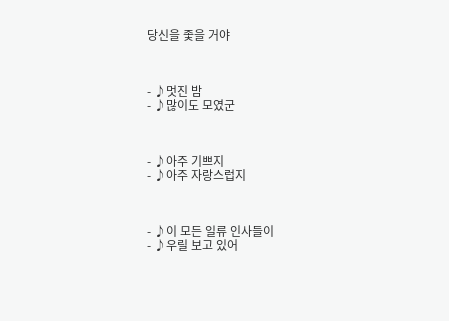당신을 좇을 거야



- ♪멋진 밤
- ♪많이도 모였군



- ♪아주 기쁘지
- ♪아주 자랑스럽지



- ♪이 모든 일류 인사들이
- ♪우릴 보고 있어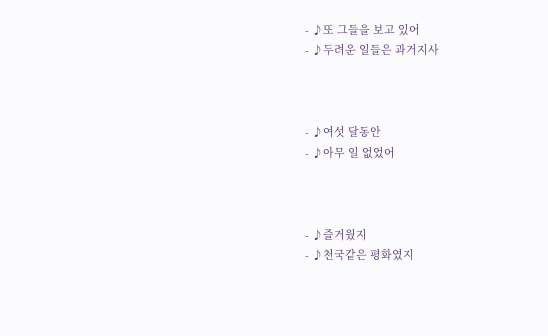- ♪또 그들을 보고 있어
- ♪두려운 일들은 과거지사



- ♪여섯 달동안
- ♪아무 일 없었어



- ♪즐거웠지
- ♪천국같은 평화였지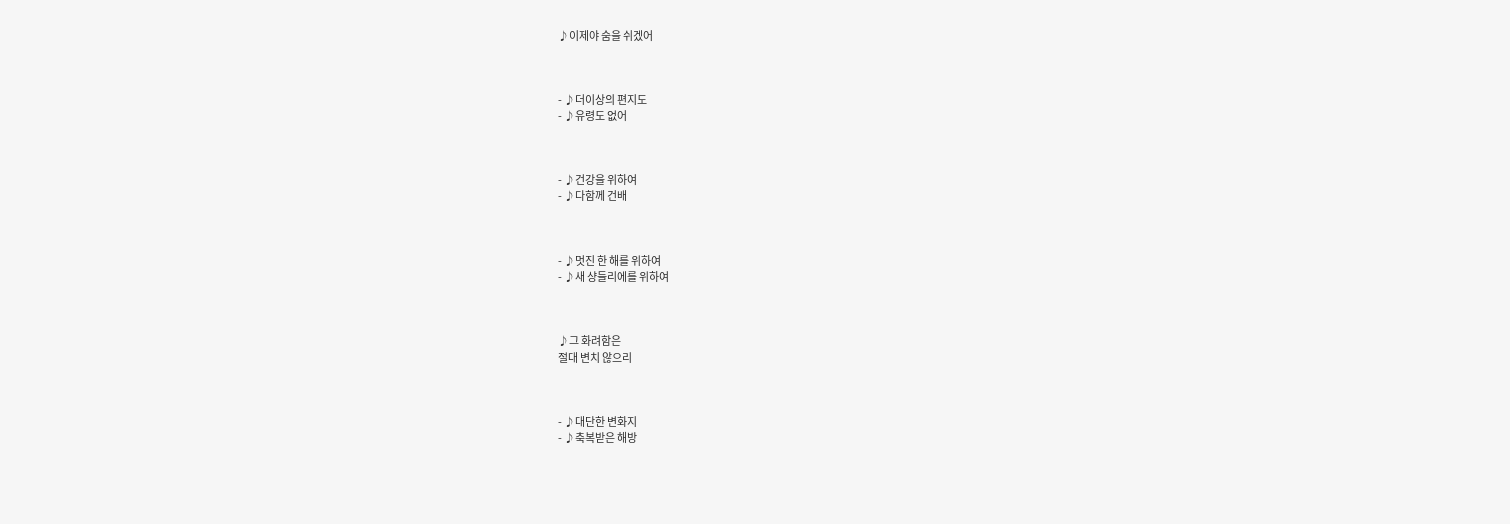♪이제야 숨을 쉬겠어



- ♪더이상의 편지도
- ♪유령도 없어



- ♪건강을 위하여
- ♪다함께 건배



- ♪멋진 한 해를 위하여
- ♪새 샹들리에를 위하여



♪그 화려함은
절대 변치 않으리



- ♪대단한 변화지
- ♪축복받은 해방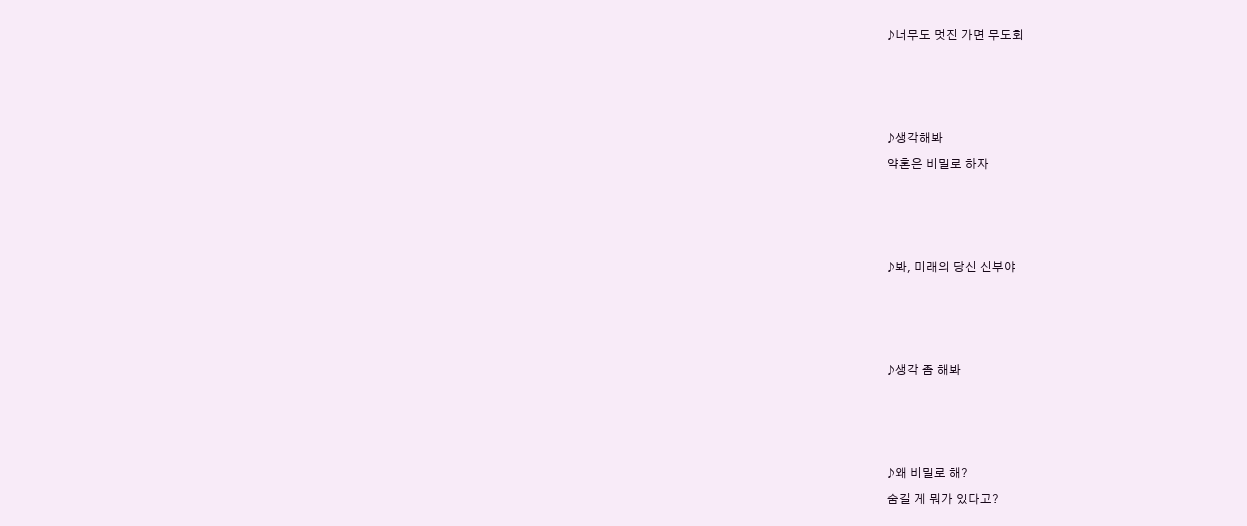♪너무도 멋진 가면 무도회



♪생각해봐
약혼은 비밀로 하자



♪봐, 미래의 당신 신부야



♪생각 좀 해봐



♪왜 비밀로 해?
숨길 게 뭐가 있다고?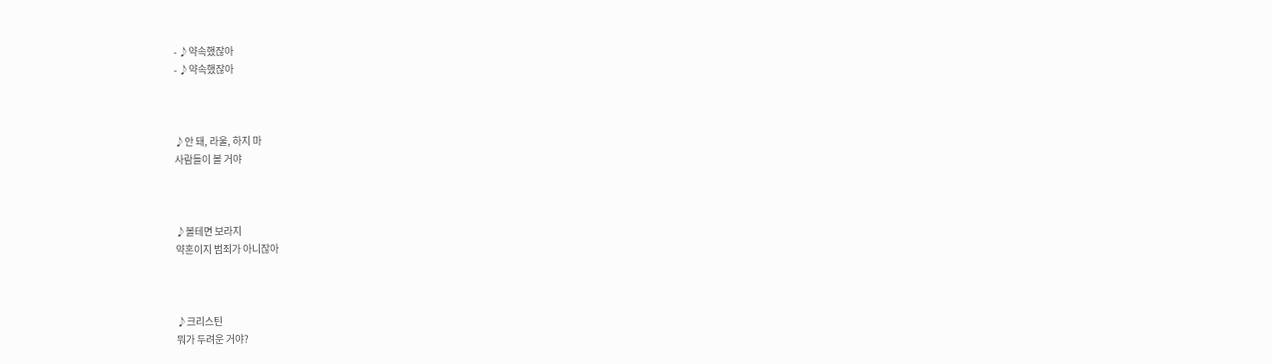- ♪약속했잖아
- ♪약속했잖아



♪안 돼, 라울, 하지 마
사람들이 볼 거야



♪볼테면 보라지
약혼이지 범죄가 아니잖아



♪크리스틴
뭐가 두려운 거야?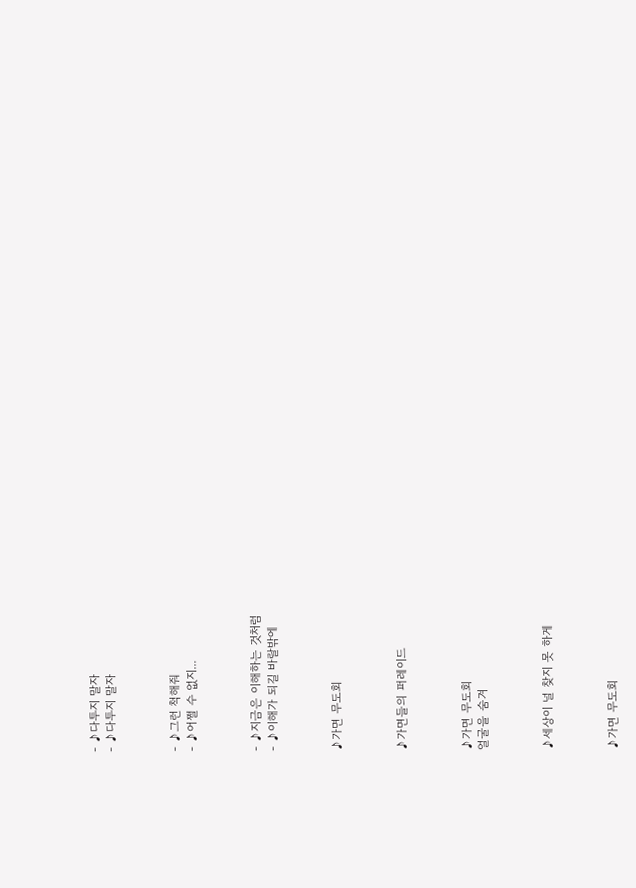- ♪다투지 말자
- ♪다투지 말자



- ♪그런 척해줘
- ♪어쩔 수 없지...



- ♪지금은 이해하는 것처럼
- ♪이해가 되길 바랄밖에



♪가면 무도회



♪가면들의 퍼레이드



♪가면 무도회
얼굴을 숨겨



♪세상이 널 찾지 못 하게



♪가면 무도회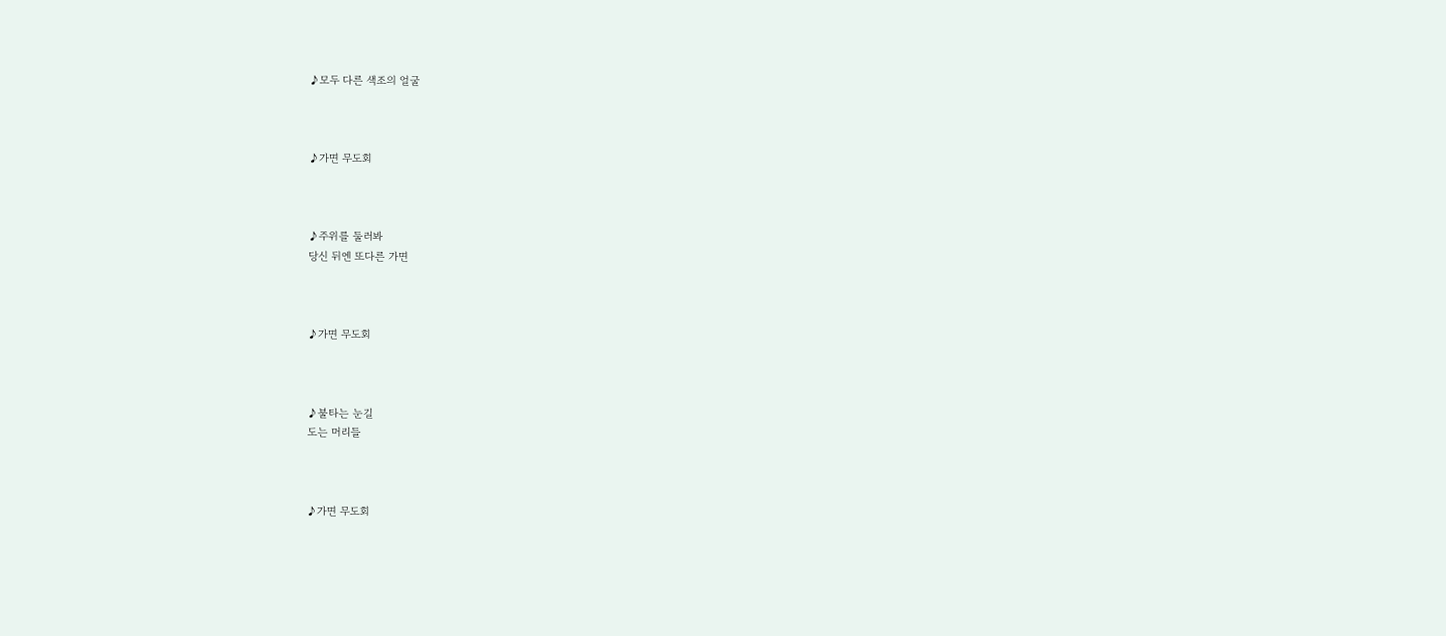♪모두 다른 색조의 얼굴



♪가면 무도회



♪주위를 둘러봐
당신 뒤엔 또다른 가면



♪가면 무도회



♪불타는 눈길
도는 머리들



♪가면 무도회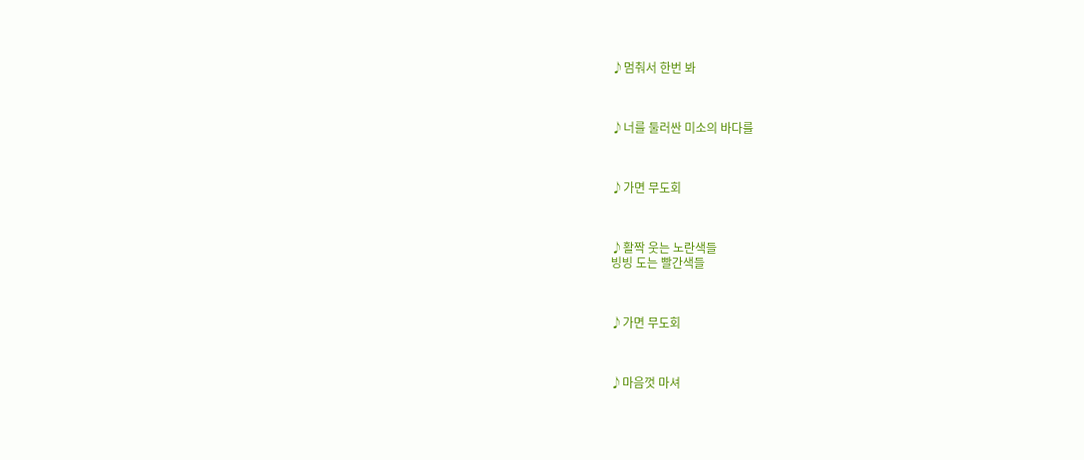♪멈춰서 한번 봐



♪너를 둘러싼 미소의 바다를



♪가면 무도회



♪활짝 웃는 노란색들
빙빙 도는 빨간색들



♪가면 무도회



♪마음껏 마셔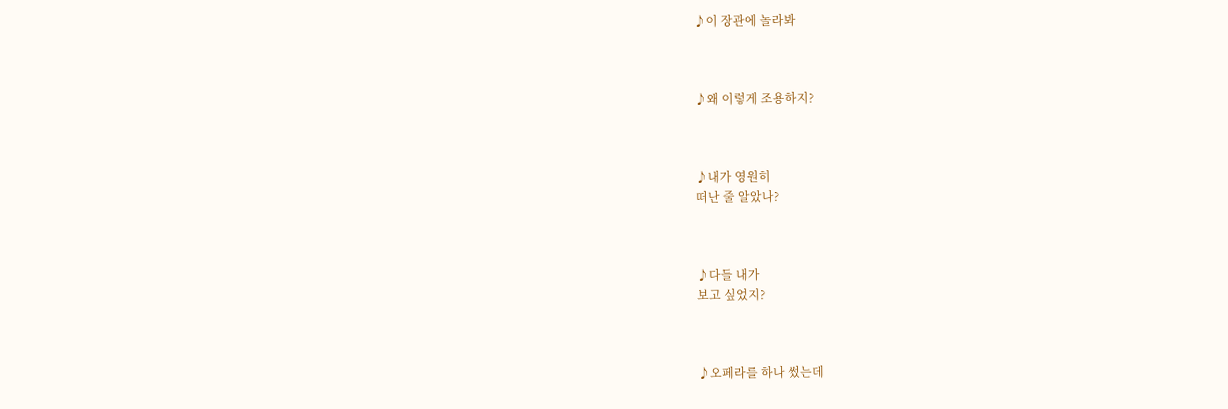♪이 장관에 놀라봐



♪왜 이렇게 조용하지?



♪내가 영원히
떠난 줄 알았나?



♪다들 내가
보고 싶었지?



♪오페라를 하나 썼는데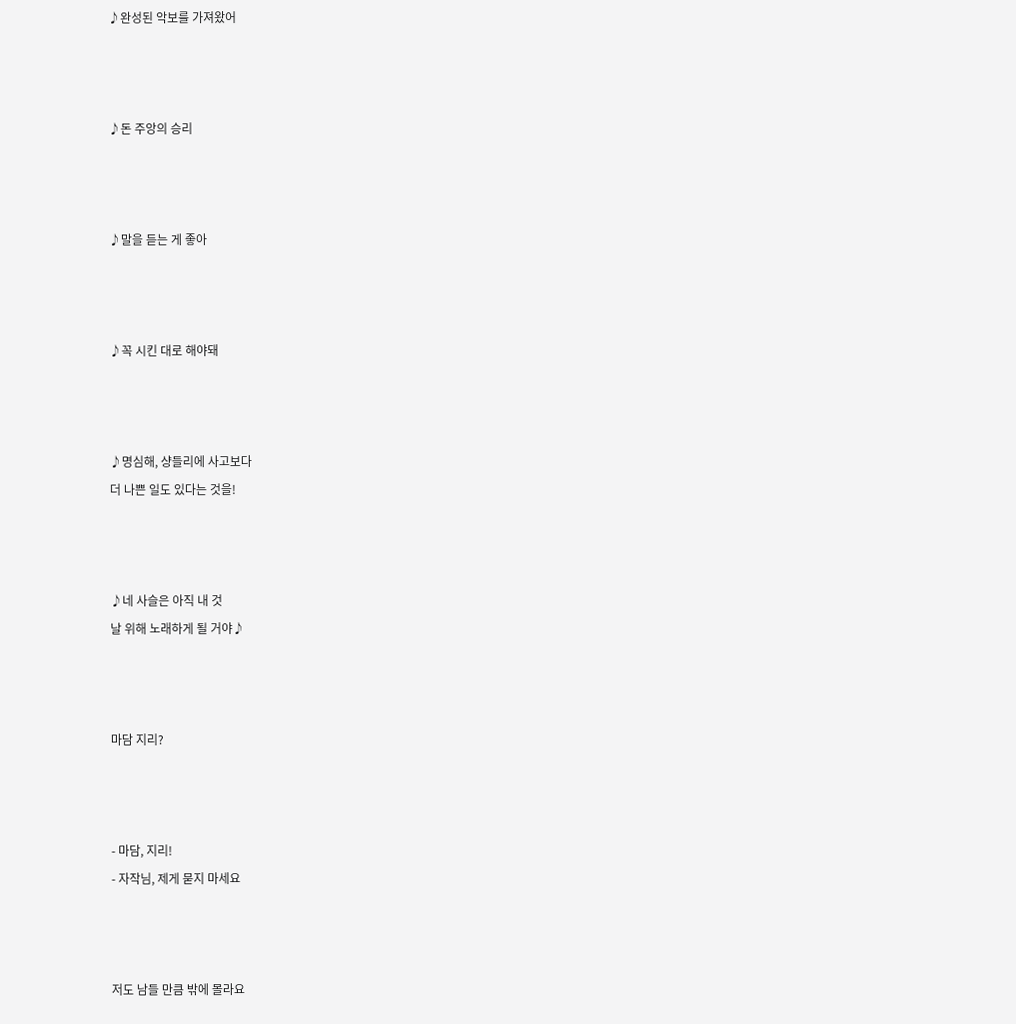♪완성된 악보를 가져왔어



♪돈 주앙의 승리



♪말을 듣는 게 좋아



♪꼭 시킨 대로 해야돼



♪명심해, 샹들리에 사고보다
더 나쁜 일도 있다는 것을!



♪네 사슬은 아직 내 것
날 위해 노래하게 될 거야♪



마담 지리?



- 마담, 지리!
- 자작님, 제게 묻지 마세요



저도 남들 만큼 밖에 몰라요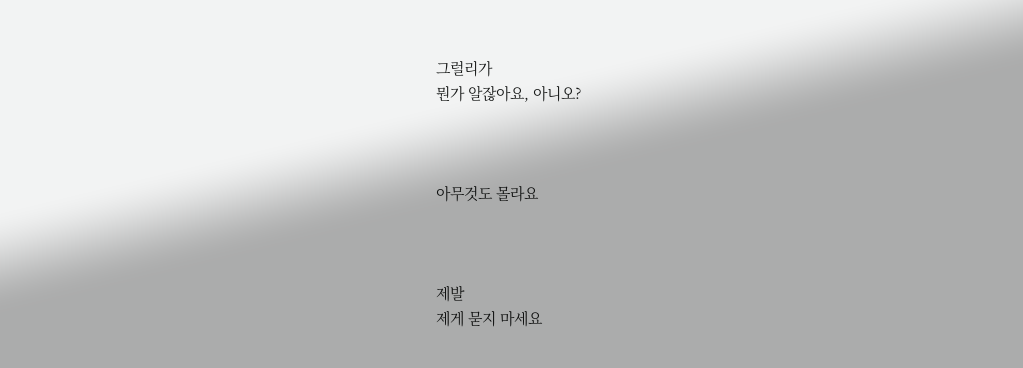그럴리가
뭔가 알잖아요, 아니오?



아무것도 몰라요



제발
제게 묻지 마세요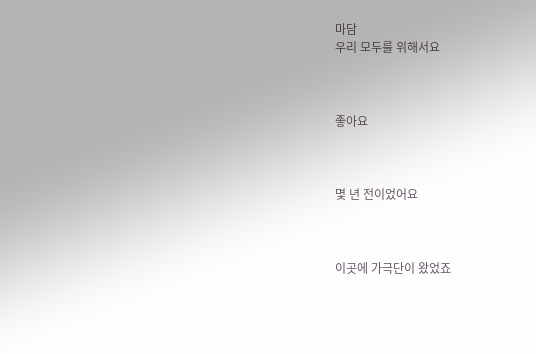마담
우리 모두를 위해서요



좋아요



몇 년 전이었어요



이곳에 가극단이 왔었죠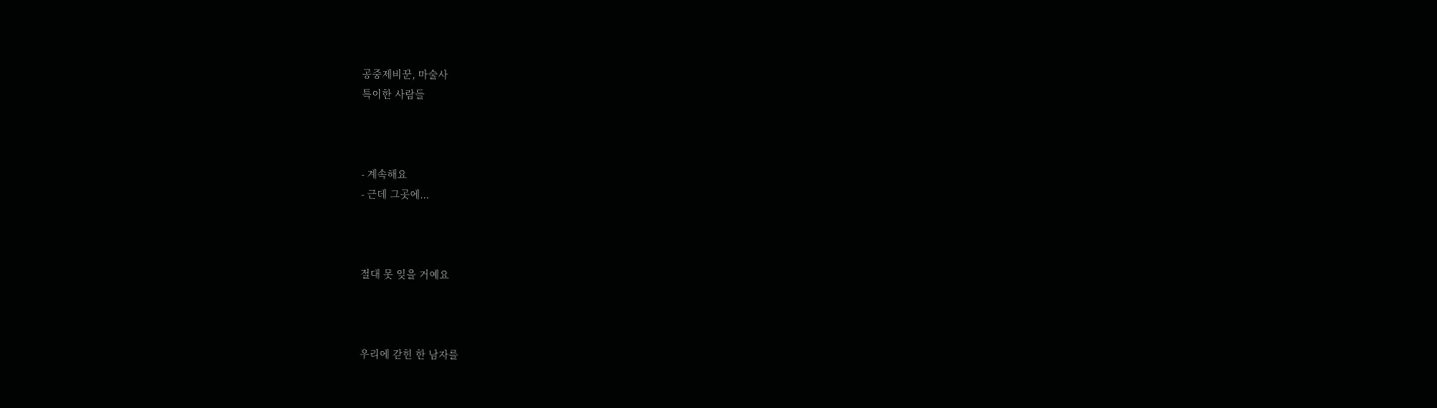공중제비꾼, 마술사
특이한 사람들



- 계속해요
- 근데 그곳에...



절대 못 잊을 거예요



우리에 갇힌 한 남자를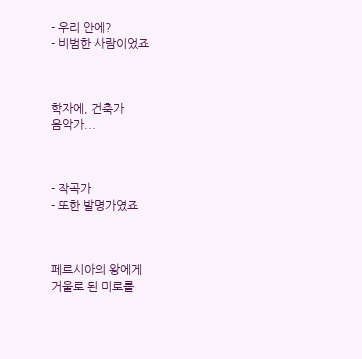- 우리 안에?
- 비범한 사람이었죠



학자에, 건축가
음악가...



- 작곡가
- 또한 발명가였죠



페르시아의 왕에게
거울로 된 미로를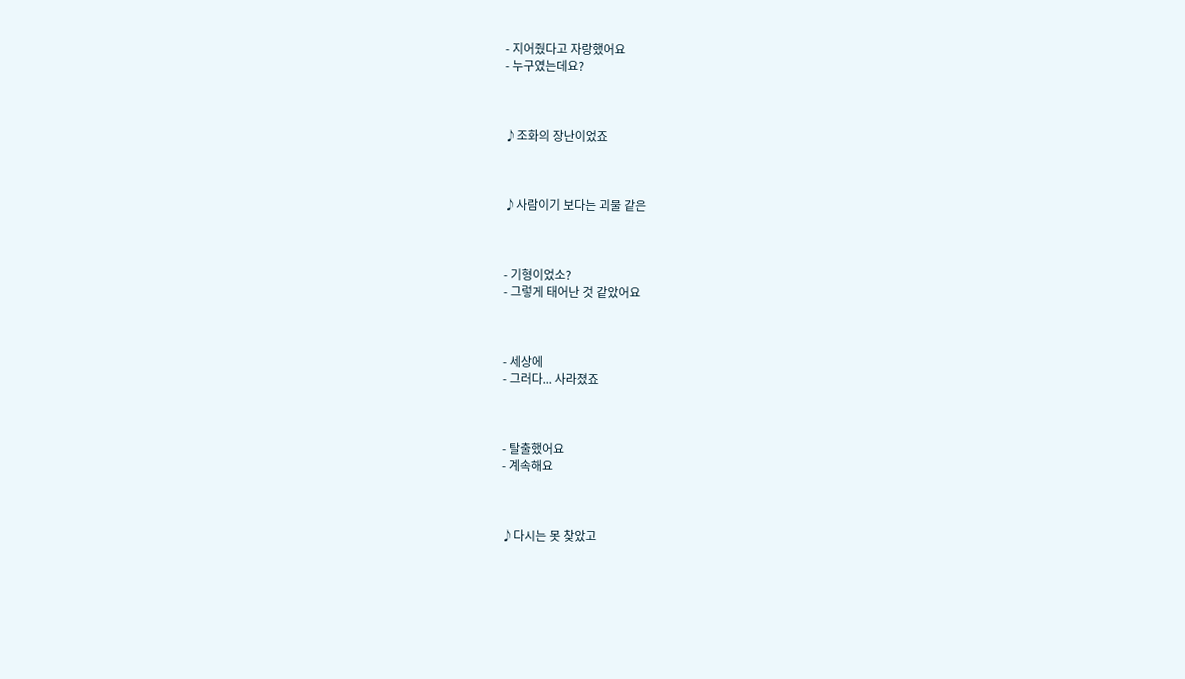- 지어줬다고 자랑했어요
- 누구였는데요?



♪조화의 장난이었죠



♪사람이기 보다는 괴물 같은



- 기형이었소?
- 그렇게 태어난 것 같았어요



- 세상에
- 그러다... 사라졌죠



- 탈출했어요
- 계속해요



♪다시는 못 찾았고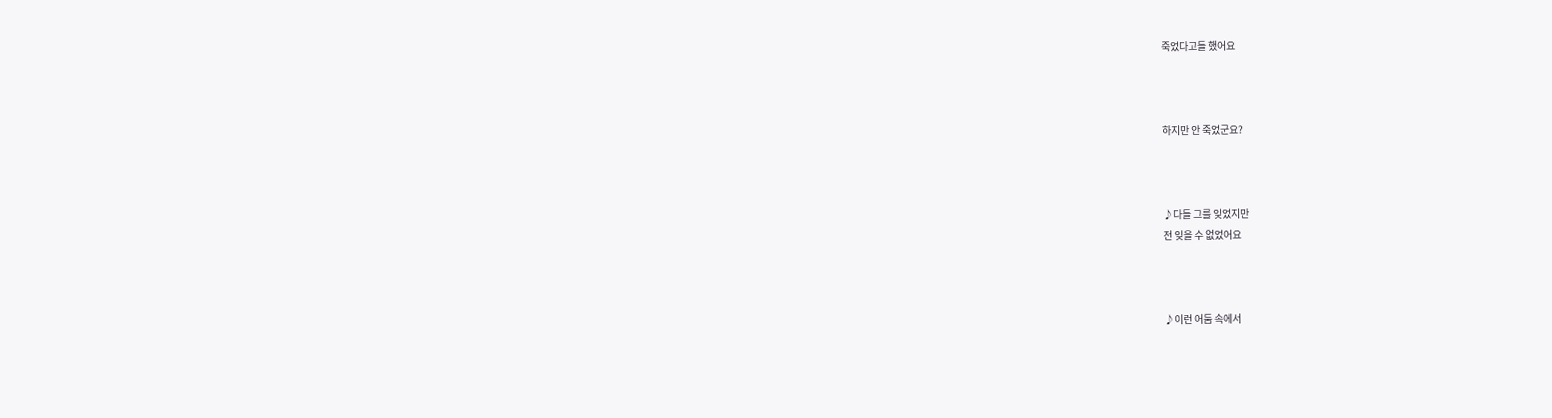죽었다고들 했어요



하지만 안 죽었군요?



♪다들 그를 잊었지만
전 잊을 수 없었어요



♪이런 어둠 속에서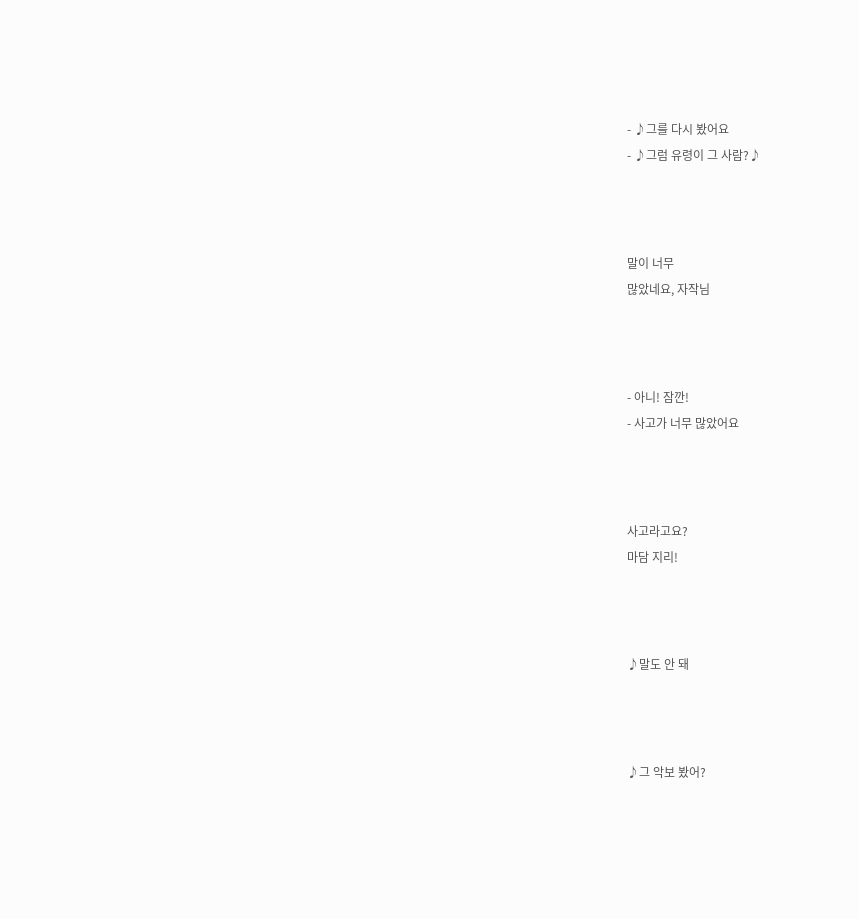- ♪그를 다시 봤어요
- ♪그럼 유령이 그 사람?♪



말이 너무
많았네요, 자작님



- 아니! 잠깐!
- 사고가 너무 많았어요



사고라고요?
마담 지리!



♪말도 안 돼



♪그 악보 봤어?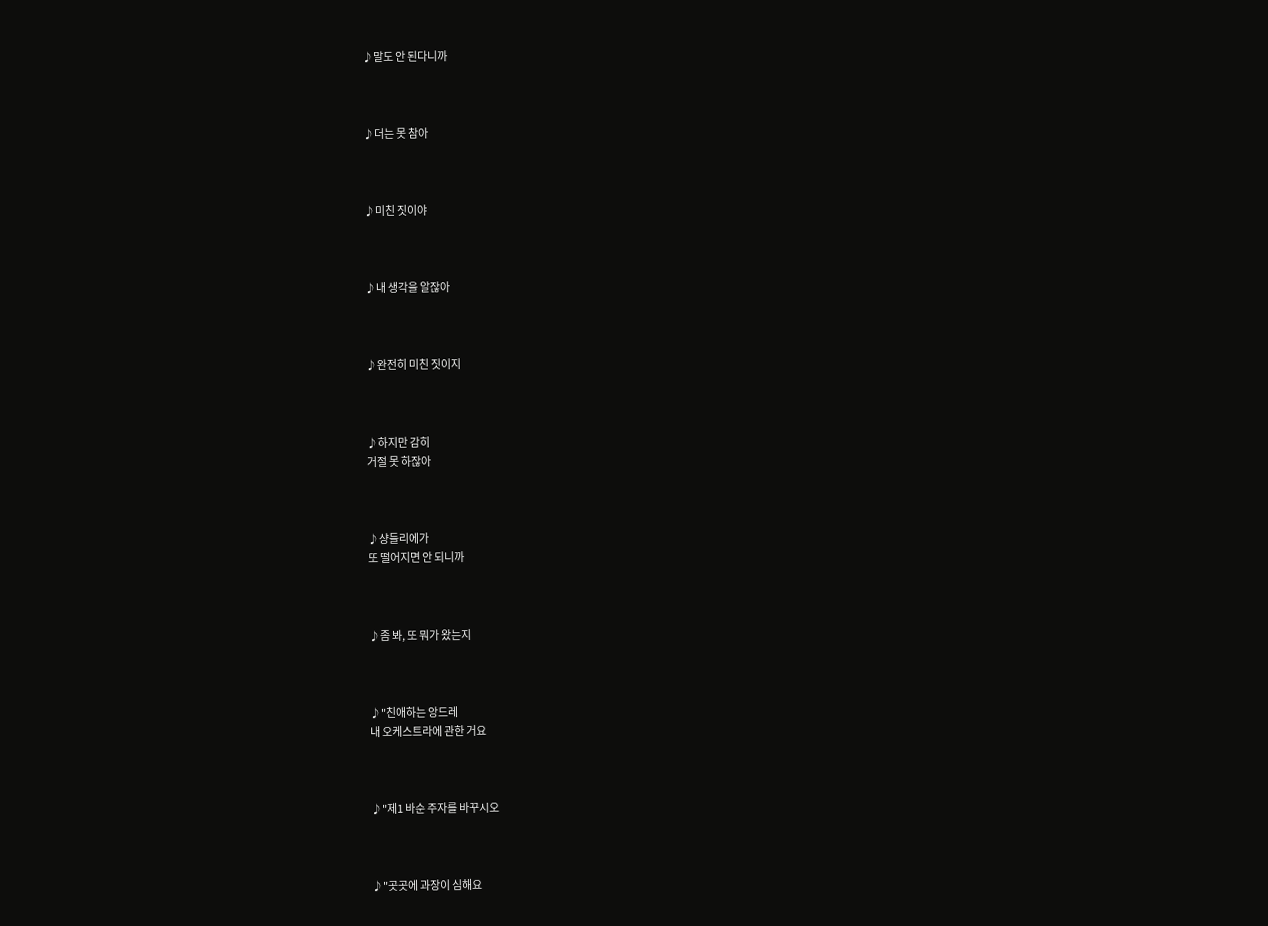♪말도 안 된다니까



♪더는 못 참아



♪미친 짓이야



♪내 생각을 알잖아



♪완전히 미친 짓이지



♪하지만 감히
거절 못 하잖아



♪샹들리에가
또 떨어지면 안 되니까



♪좀 봐, 또 뭐가 왔는지



♪"친애하는 앙드레
내 오케스트라에 관한 거요



♪"제1 바순 주자를 바꾸시오



♪"곳곳에 과장이 심해요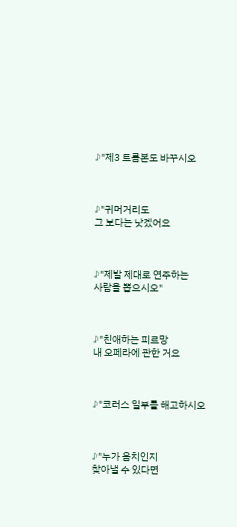♪"제3 트롬본도 바꾸시오



♪"귀머거리도
그 보다는 낫겠어요



♪"제발 제대로 연주하는
사람을 뽑으시오"



♪"친애하는 피르망
내 오페라에 관한 거요



♪"코러스 일부를 해고하시오



♪"누가 음치인지
찾아낼 수 있다면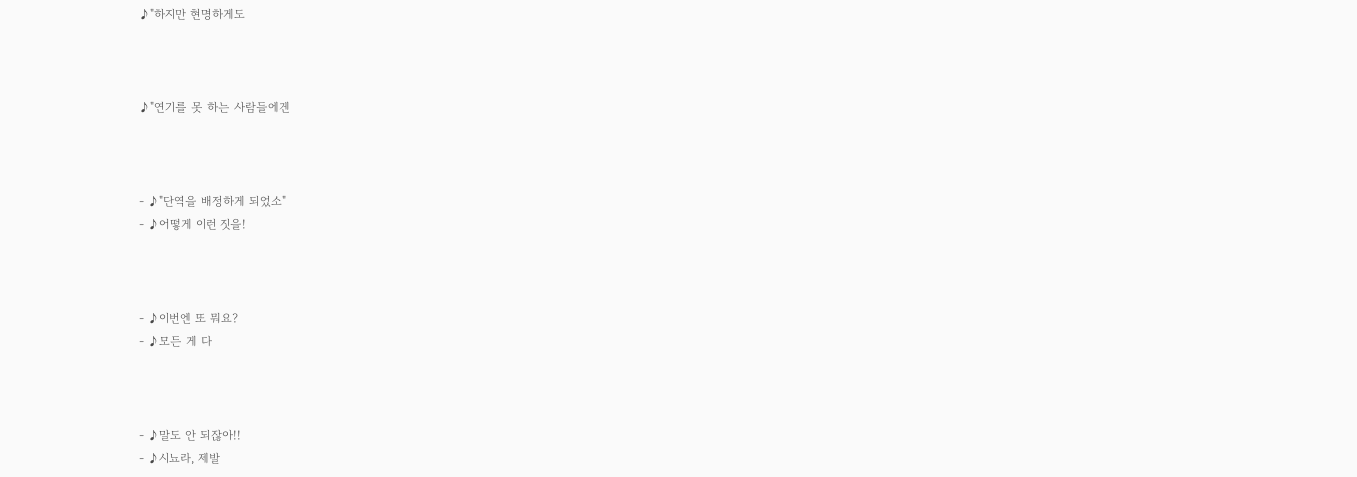♪"하지만 현명하게도



♪"연기를 못 하는 사람들에겐



- ♪"단역을 배정하게 되었소"
- ♪어떻게 이런 짓을!



- ♪이번엔 또 뭐요?
- ♪모든 게 다



- ♪말도 안 되잖아!!
- ♪시뇨라, 제발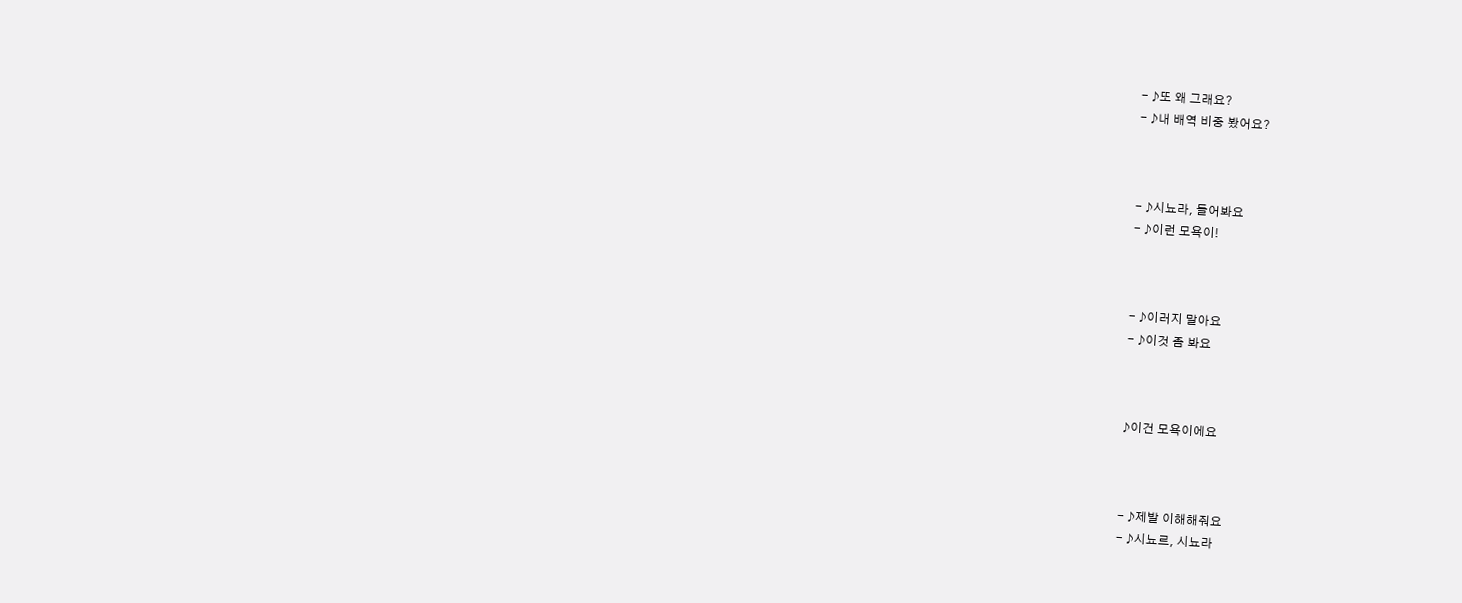- ♪또 왜 그래요?
- ♪내 배역 비중 봤어요?



- ♪시뇨라, 들어봐요
- ♪이런 모욕이!



- ♪이러지 말아요
- ♪이것 좀 봐요



♪이건 모욕이에요



- ♪제발 이해해줘요
- ♪시뇨르, 시뇨라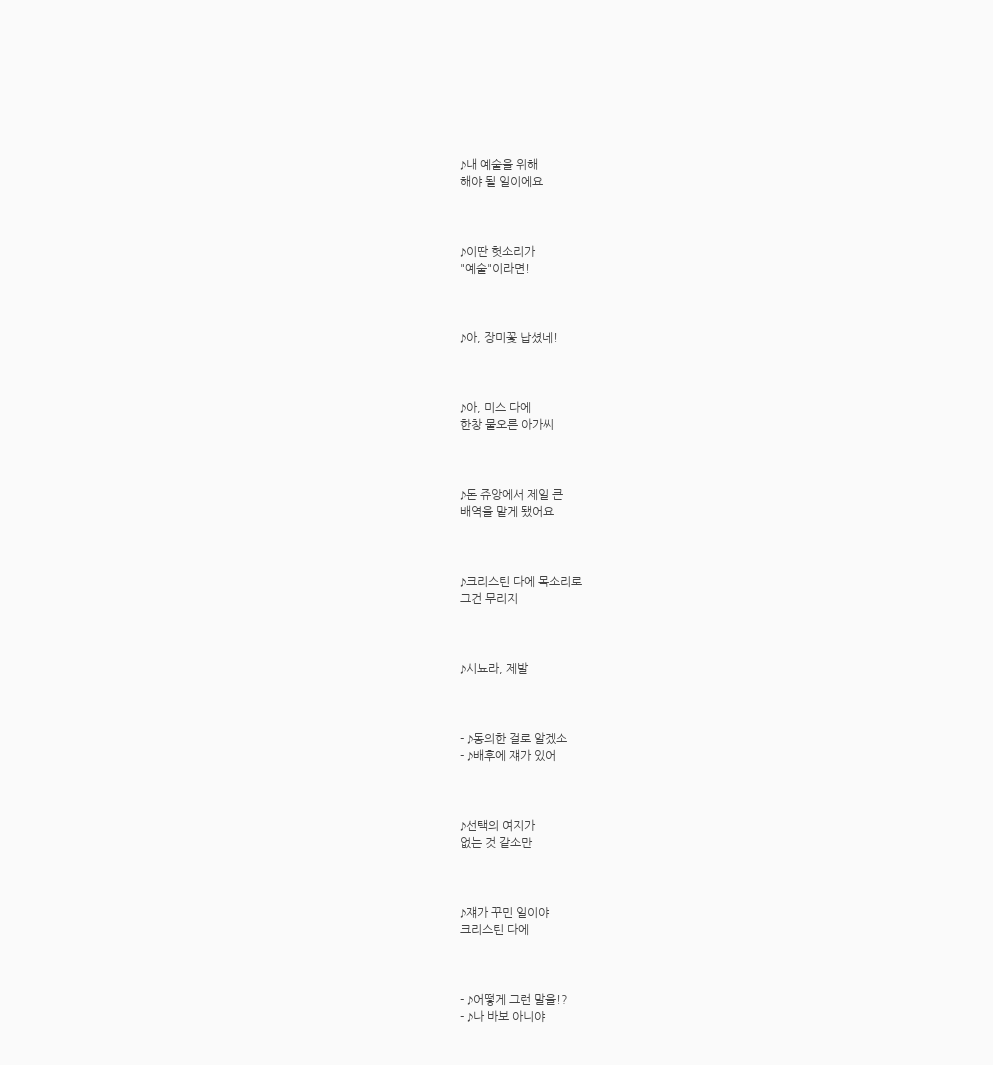♪내 예술을 위해
해야 될 일이에요



♪이딴 헛소리가
"예술"이라면!



♪아, 장미꽃 납셨네!



♪아, 미스 다에
한창 물오른 아가씨



♪돈 쥬앙에서 제일 큰
배역을 맡게 됐어요



♪크리스틴 다에 목소리로
그건 무리지



♪시뇨라, 제발



- ♪동의한 걸로 알겠소
- ♪배후에 쟤가 있어



♪선택의 여지가
없는 것 같소만



♪쟤가 꾸민 일이야
크리스틴 다에



- ♪어떻게 그런 말을!?
- ♪나 바보 아니야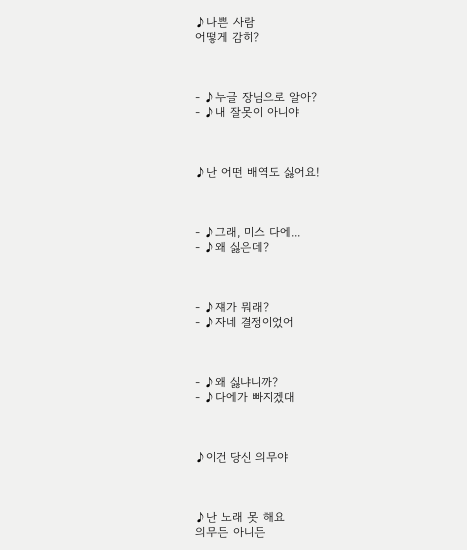♪나쁜 사람
어떻게 감히?



- ♪누글 장님으로 알아?
- ♪내 잘못이 아니야



♪난 어떤 배역도 싫어요!



- ♪그래, 미스 다에...
- ♪왜 싫은데?



- ♪쟤가 뭐래?
- ♪자네 결정이었어



- ♪왜 싫냐니까?
- ♪다에가 빠지겠대



♪이건 당신 의무야



♪난 노래 못 해요
의무든 아니든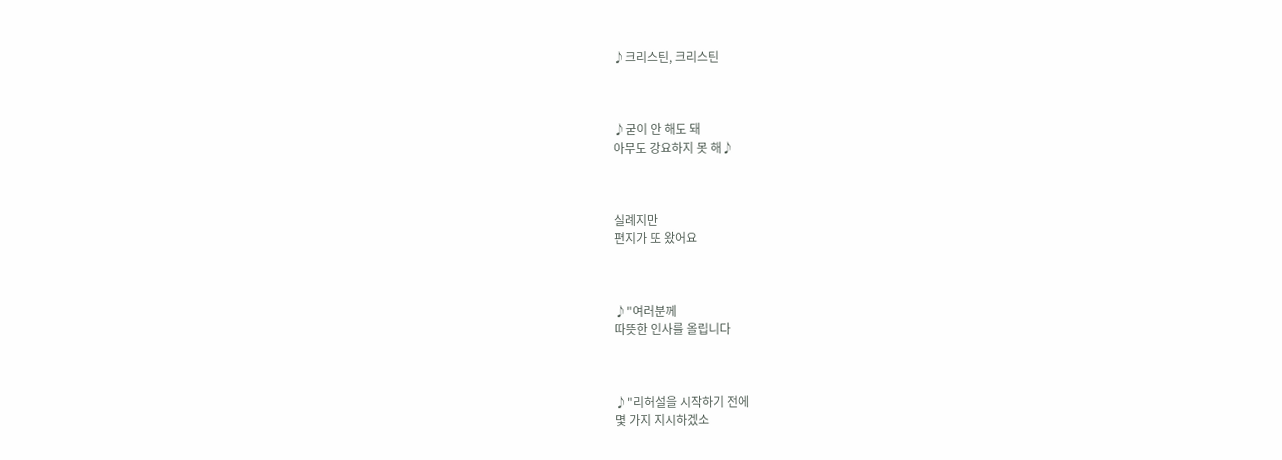♪크리스틴, 크리스틴



♪굳이 안 해도 돼
아무도 강요하지 못 해♪



실례지만
편지가 또 왔어요



♪"여러분께
따뜻한 인사를 올립니다



♪"리허설을 시작하기 전에
몇 가지 지시하겠소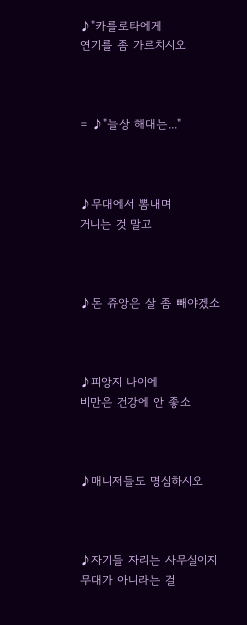♪"카를로타에게
연기를 좀 가르치시오



= ♪"늘상 해대는..."



♪무대에서 뽐내며
거니는 것 말고



♪돈 쥬앙은 살 좀 빼야겠소



♪피앙지 나이에
비만은 건강에 안 좋소



♪매니저들도 명심하시오



♪자기들 자리는 사무실이지
무대가 아니라는 걸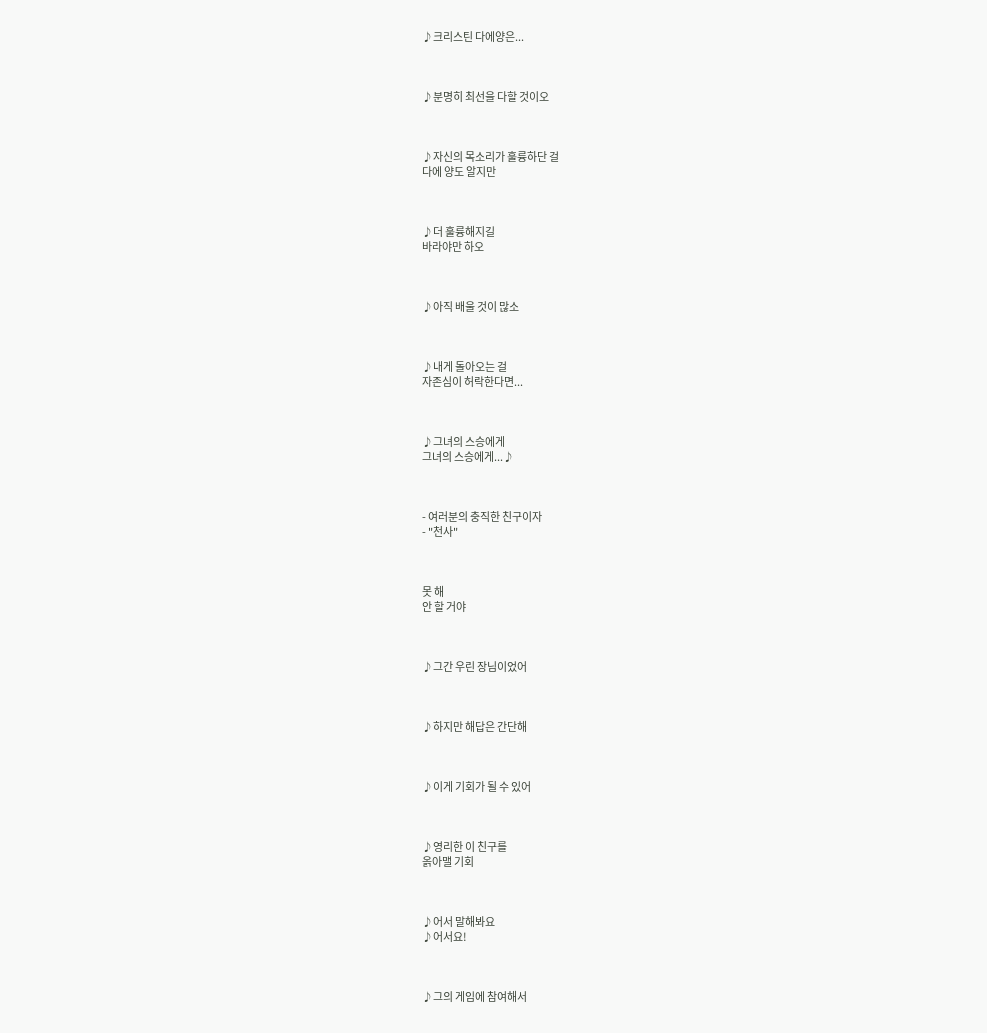♪크리스틴 다에양은...



♪분명히 최선을 다할 것이오



♪자신의 목소리가 훌륭하단 걸
다에 양도 알지만



♪더 훌륭해지길
바라야만 하오



♪아직 배울 것이 많소



♪내게 돌아오는 걸
자존심이 허락한다면...



♪그녀의 스승에게
그녀의 스승에게...♪



- 여러분의 충직한 친구이자
- "천사"



못 해
안 할 거야



♪그간 우린 장님이었어



♪하지만 해답은 간단해



♪이게 기회가 될 수 있어



♪영리한 이 친구를
옭아맬 기회



♪어서 말해봐요
♪어서요!



♪그의 게임에 참여해서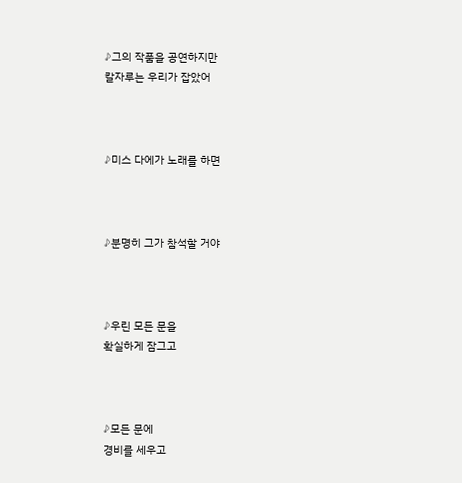♪그의 작품을 공연하지만
칼자루는 우리가 잡았어



♪미스 다에가 노래를 하면



♪분명히 그가 참석할 거야



♪우린 모든 문을
확실하게 잠그고



♪모든 문에
경비를 세우고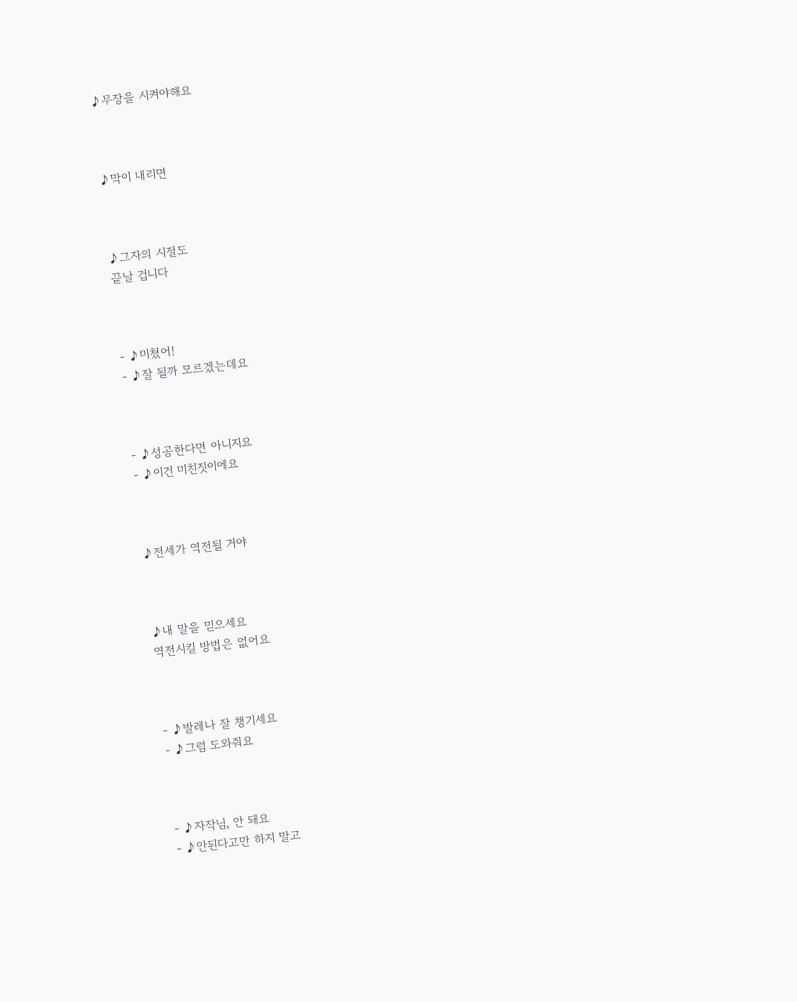♪무장을 시켜야해요



♪막이 내리면



♪그자의 시절도
끝날 겁니다



- ♪미쳤어!
- ♪잘 될까 모르겠는데요



- ♪성공한다면 아니지요
- ♪이건 미친짓이에요



♪전세가 역전될 거야



♪내 말을 믿으세요
역전시킬 방법은 없어요



- ♪발레나 잘 챙기세요
- ♪그럼 도와줘요



- ♪자작님, 안 돼요
- ♪안된다고만 하지 말고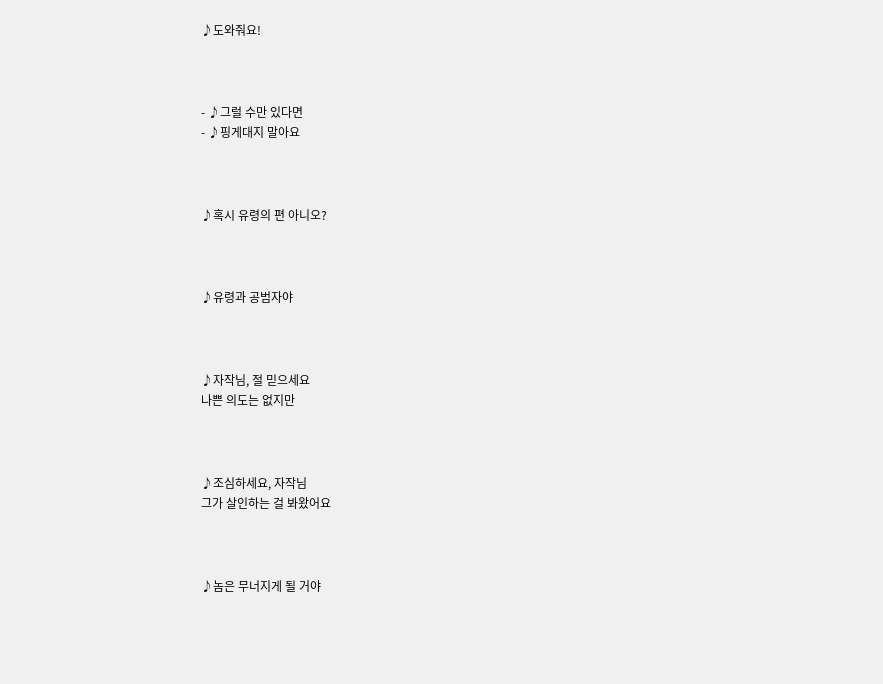♪도와줘요!



- ♪그럴 수만 있다면
- ♪핑게대지 말아요



♪혹시 유령의 편 아니오?



♪유령과 공범자야



♪자작님, 절 믿으세요
나쁜 의도는 없지만



♪조심하세요, 자작님
그가 살인하는 걸 봐왔어요



♪놈은 무너지게 될 거야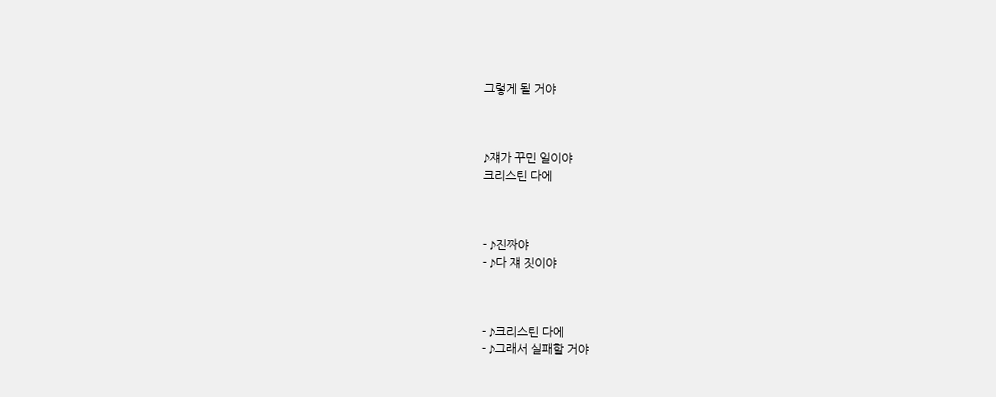그렇게 될 거야



♪쟤가 꾸민 일이야
크리스틴 다에



- ♪진짜야
- ♪다 쟤 짓이야



- ♪크리스틴 다에
- ♪그래서 실패할 거야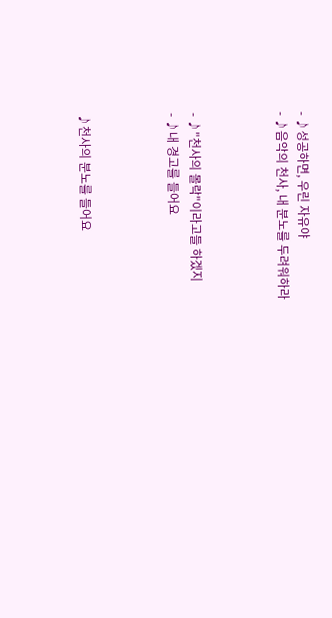- ♪성공하면, 우린 자유야
- ♪음악의 천사, 내 분노를 두려워하라



- ♪"천사의 몰락"이라고들 하겠지
- ♪내 경고를 들어요



♪천사의 분노를 들어요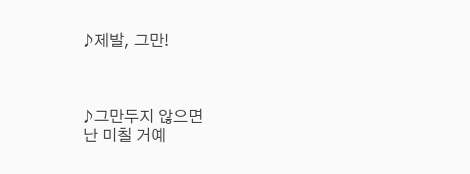♪제발, 그만!



♪그만두지 않으면
난 미칠 거예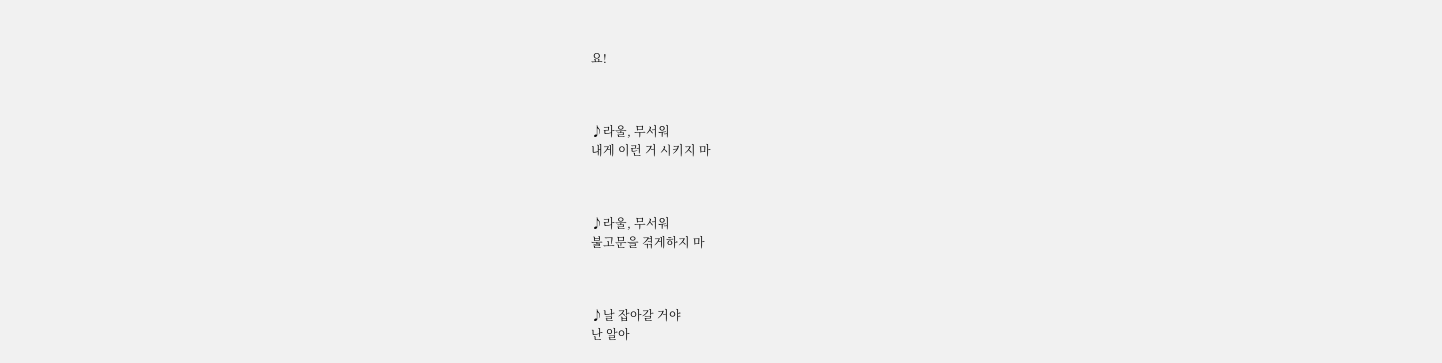요!



♪라울, 무서워
내게 이런 거 시키지 마



♪라울, 무서워
불고문을 겪게하지 마



♪날 잡아갈 거야
난 알아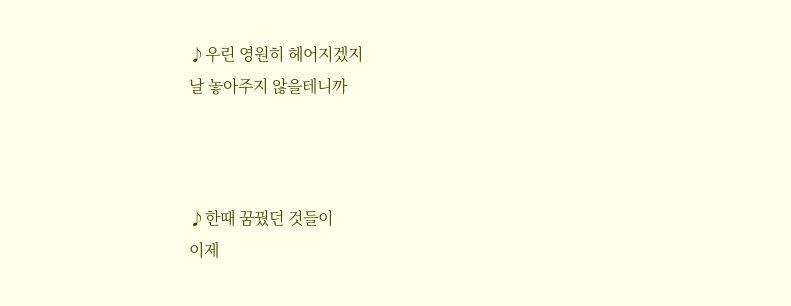♪우린 영원히 헤어지겠지
날 놓아주지 않을테니까



♪한때 꿈꿨던 것들이
이제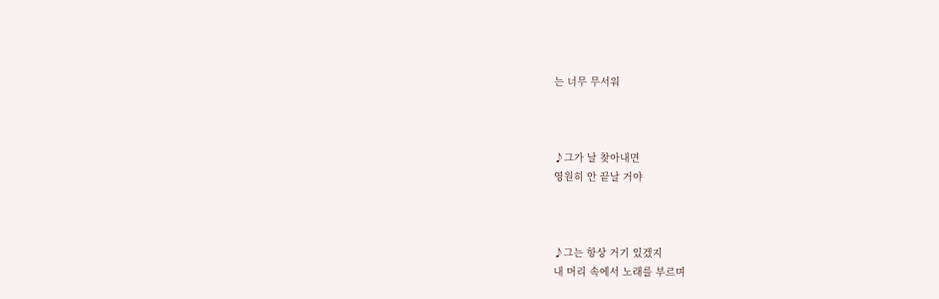는 너무 무서워



♪그가 날 찾아내면
영원히 안 끝날 거야



♪그는 항상 거기 있겠지
내 머리 속에서 노래를 부르며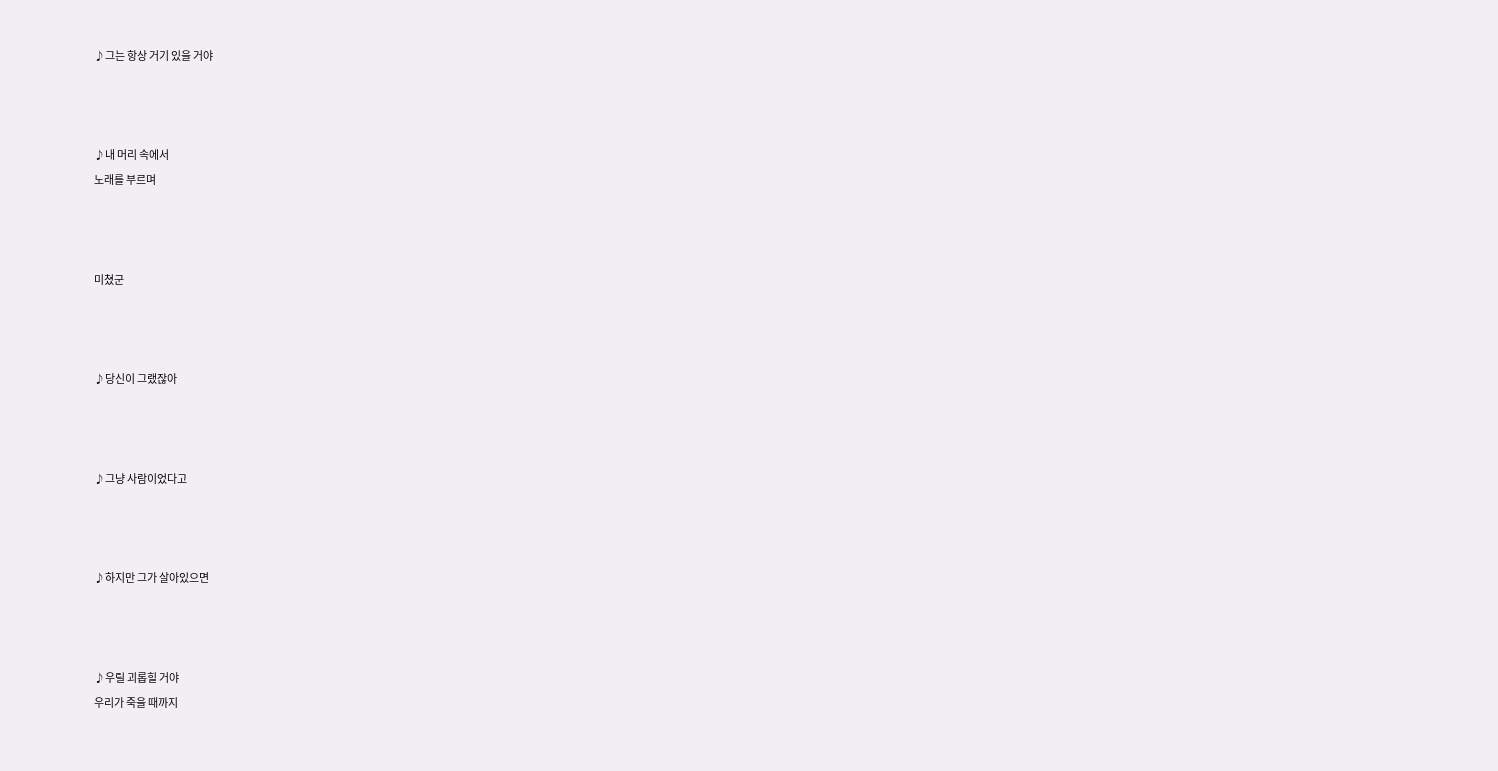♪그는 항상 거기 있을 거야



♪내 머리 속에서
노래를 부르며



미쳤군



♪당신이 그랬잖아



♪그냥 사람이었다고



♪하지만 그가 살아있으면



♪우릴 괴롭힐 거야
우리가 죽을 때까지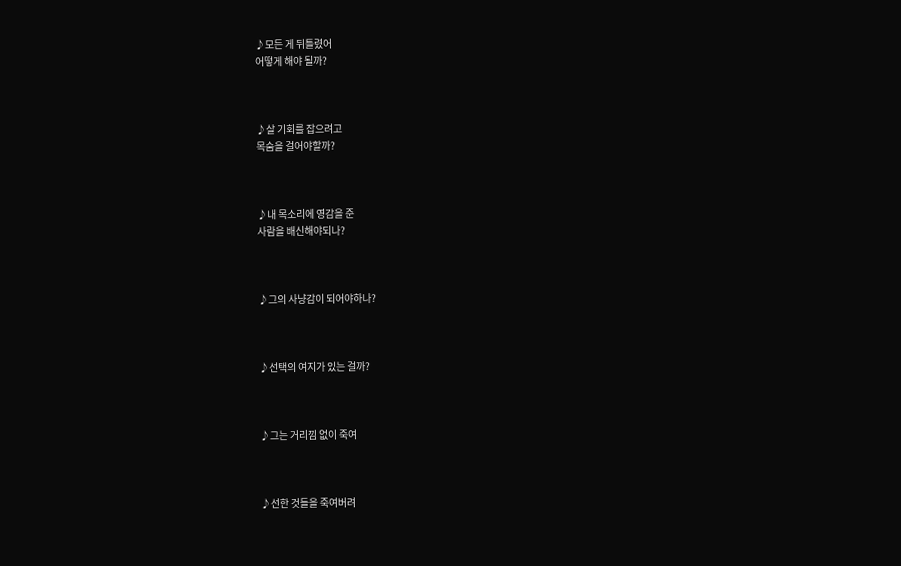♪모든 게 뒤틀렸어
어떻게 해야 될까?



♪살 기회를 잡으려고
목숨을 걸어야할까?



♪내 목소리에 영감을 준
사람을 배신해야되나?



♪그의 사냥감이 되어야하나?



♪선택의 여지가 있는 걸까?



♪그는 거리낌 없이 죽여



♪선한 것들을 죽여버려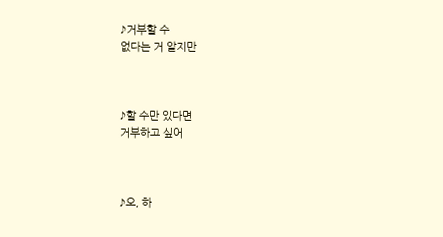♪거부할 수
없다는 거 알지만



♪할 수만 있다면
거부하고 싶어



♪오, 하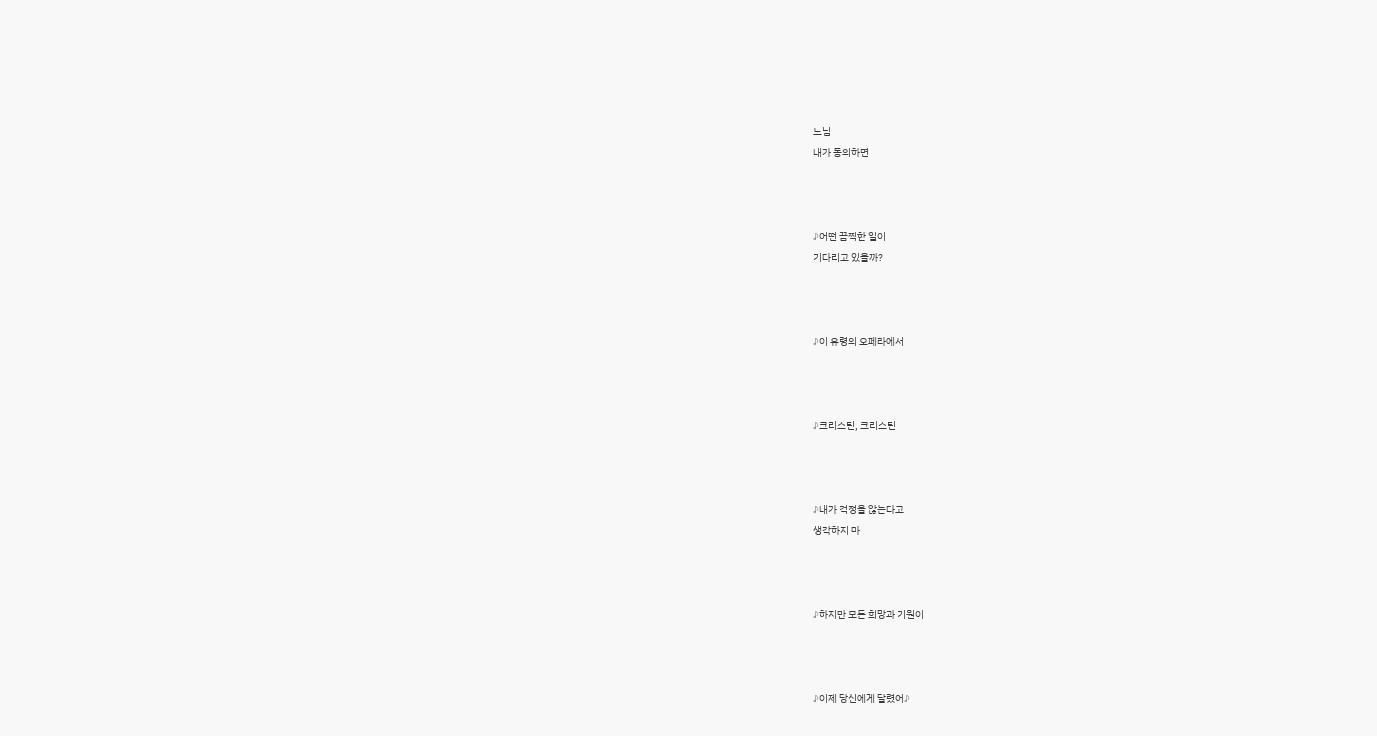느님
내가 동의하면



♪어떤 끔찍한 일이
기다리고 있을까?



♪이 유령의 오페라에서



♪크리스틴, 크리스틴



♪내가 걱정을 않는다고
생각하지 마



♪하지만 모든 희망과 기원이



♪이제 당신에게 달렸어♪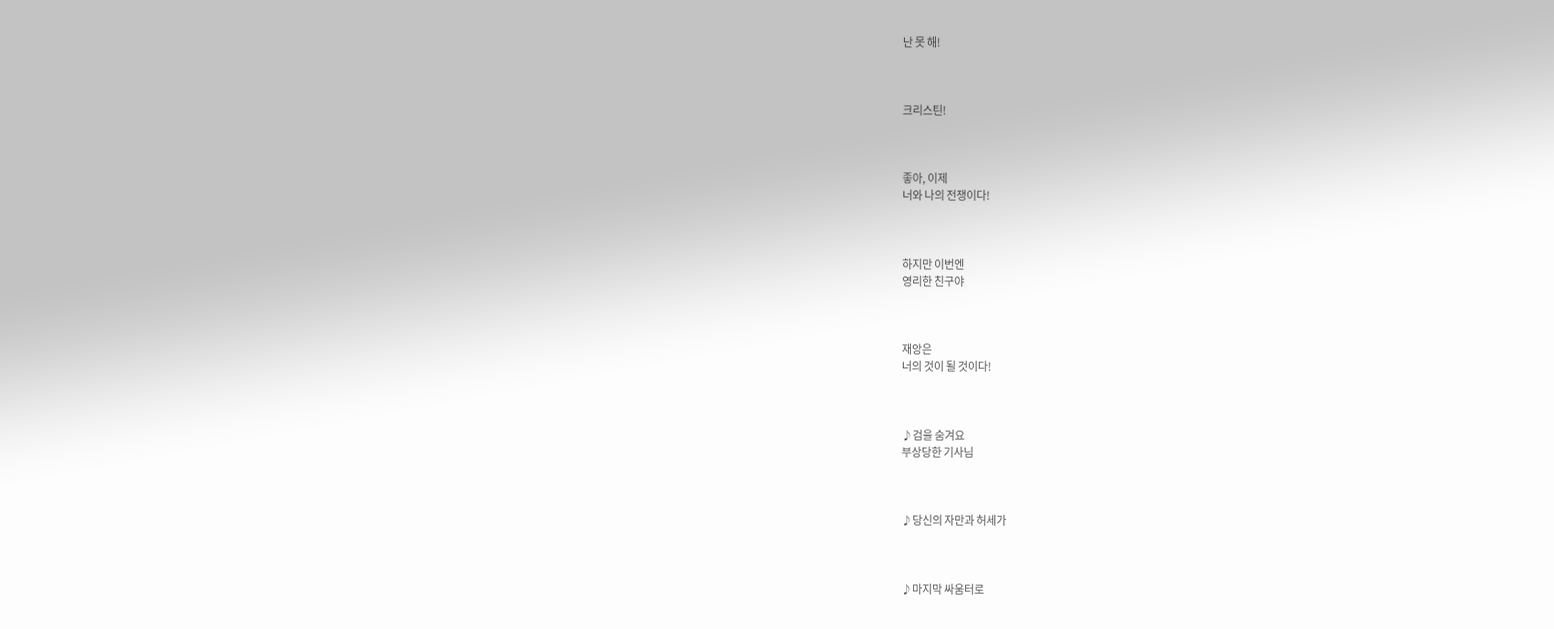난 못 해!



크리스틴!



좋아, 이제
너와 나의 전쟁이다!



하지만 이번엔
영리한 친구야



재앙은
너의 것이 될 것이다!



♪검을 숨겨요
부상당한 기사님



♪당신의 자만과 허세가



♪마지막 싸움터로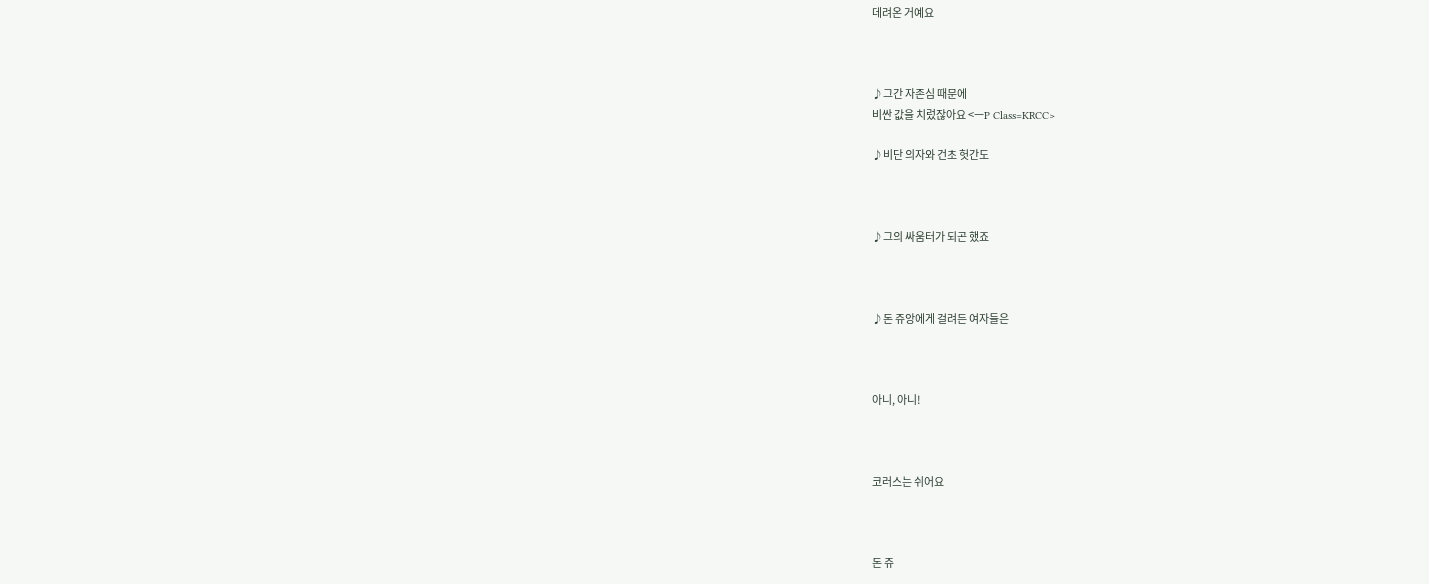데려온 거예요



♪그간 자존심 때문에
비싼 값을 치렀잖아요 <ㅡP Class=KRCC>

♪비단 의자와 건초 헛간도



♪그의 싸움터가 되곤 했죠



♪돈 쥬앙에게 걸려든 여자들은



아니, 아니!



코러스는 쉬어요



돈 쥬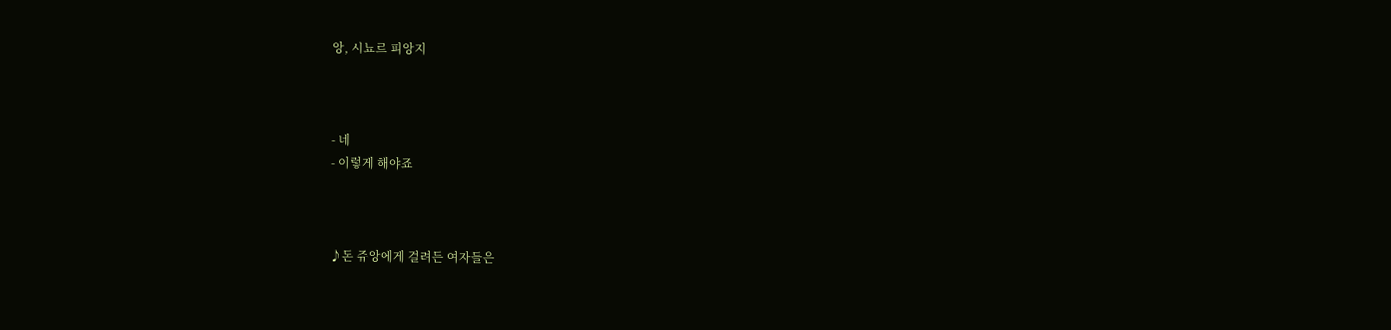앙, 시뇨르 피앙지



- 네
- 이렇게 해야죠



♪돈 쥬앙에게 걸려든 여자들은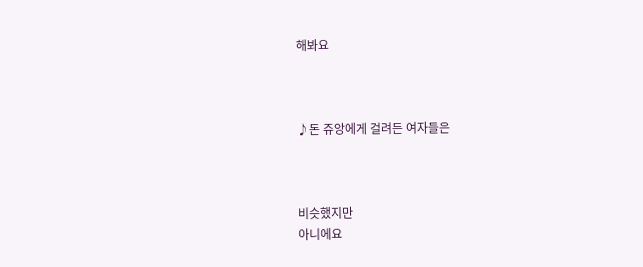해봐요



♪돈 쥬앙에게 걸려든 여자들은



비슷했지만
아니에요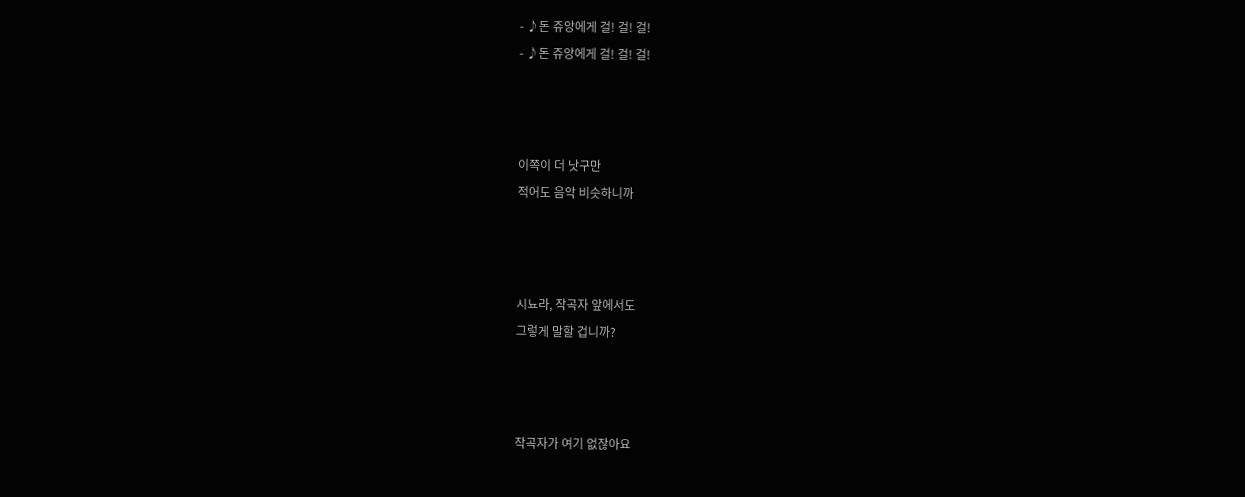- ♪돈 쥬앙에게 걸! 걸! 걸!
- ♪돈 쥬앙에게 걸! 걸! 걸!



이쪽이 더 낫구만
적어도 음악 비슷하니까



시뇨라, 작곡자 앞에서도
그렇게 말할 겁니까?



작곡자가 여기 없잖아요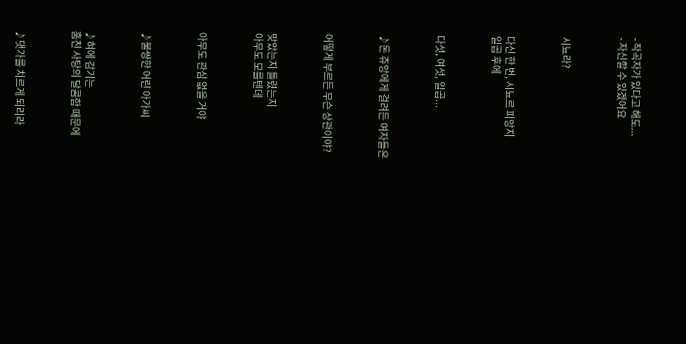- 작곡자가 있다고 해도...
- 자신할 수 있겠어요



시뇨라?



다신 한 번, 시뇨르 피앙지
일곱 후에



다섯, 여섯, 일곱...



♪돈 쥬앙에게 걸려든 여자들은



어떻게 부르든 무슨 상관이야?



맞았는지 틀렸는지
아무도 모를텐데



아무도 관심 없을 거야



♪불쌍한 어린 아가씨



♪혀에 감기는
훔친 사탕의 달콤함 때문에



♪댓가를 치르게 되리라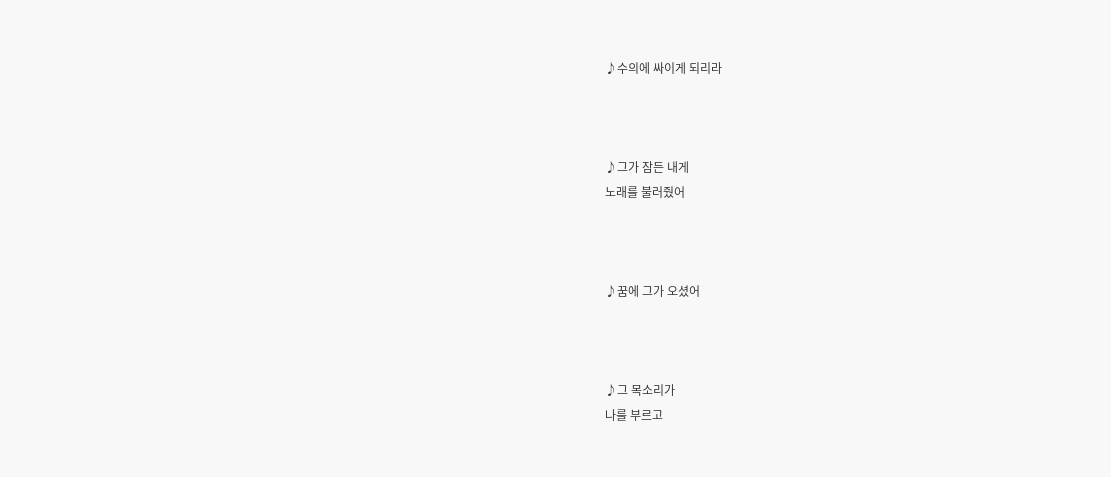♪수의에 싸이게 되리라



♪그가 잠든 내게
노래를 불러줬어



♪꿈에 그가 오셨어



♪그 목소리가
나를 부르고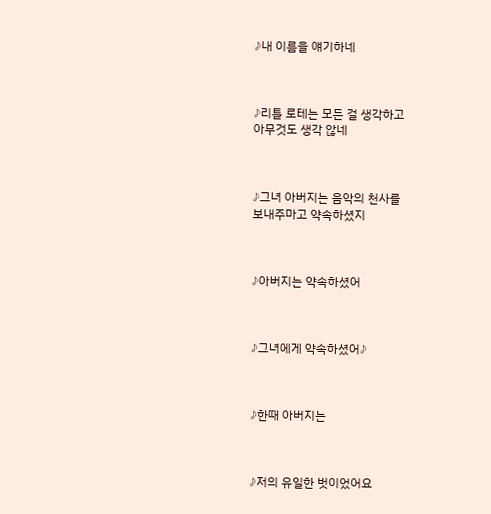♪내 이름을 얘기하네



♪리틀 로테는 모든 걸 생각하고
아무것도 생각 않네



♪그녀 아버지는 음악의 천사를
보내주마고 약속하셨지



♪아버지는 약속하셨어



♪그녀에게 약속하셨어♪



♪한때 아버지는



♪저의 유일한 벗이었어요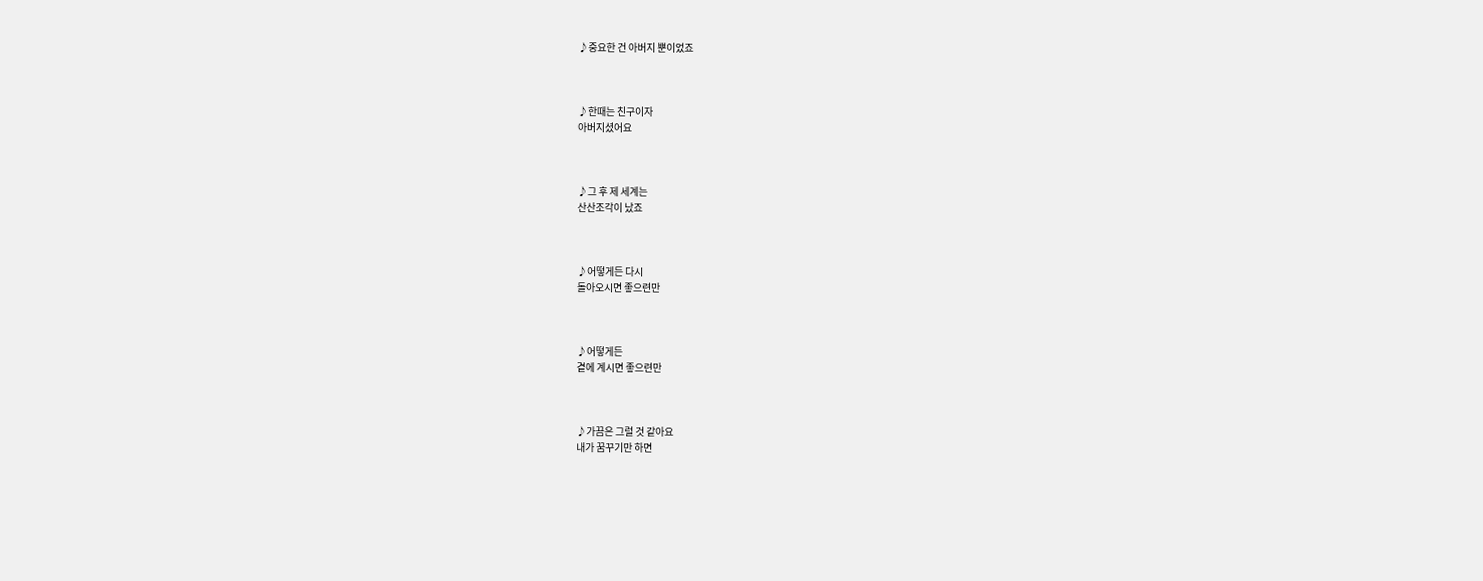♪중요한 건 아버지 뿐이었죠



♪한때는 친구이자
아버지셨어요



♪그 후 제 세계는
산산조각이 났죠



♪어떻게든 다시
돌아오시면 좋으련만



♪어떻게든
곁에 계시면 좋으련만



♪가끔은 그럴 것 같아요
내가 꿈꾸기만 하면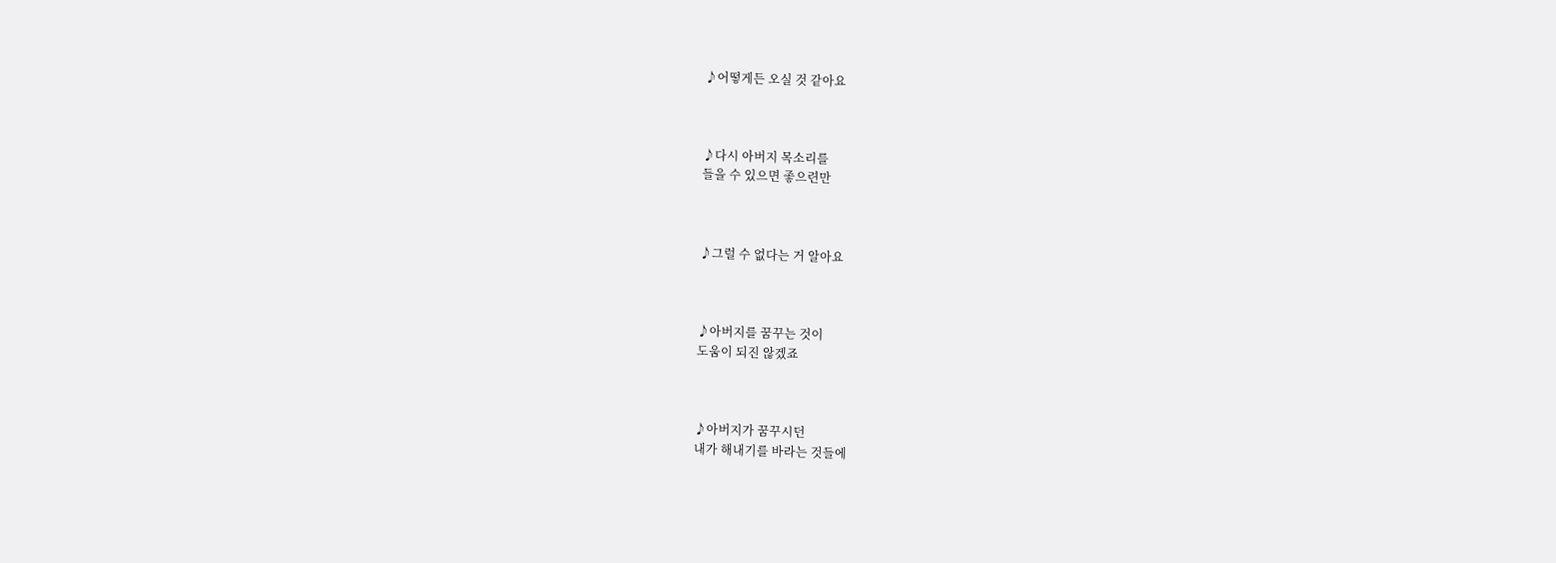♪어떻게든 오실 것 같아요



♪다시 아버지 목소리를
들을 수 있으면 좋으련만



♪그럴 수 없다는 거 알아요



♪아버지를 꿈꾸는 것이
도움이 되진 않겠죠



♪아버지가 꿈꾸시던
내가 해내기를 바라는 것들에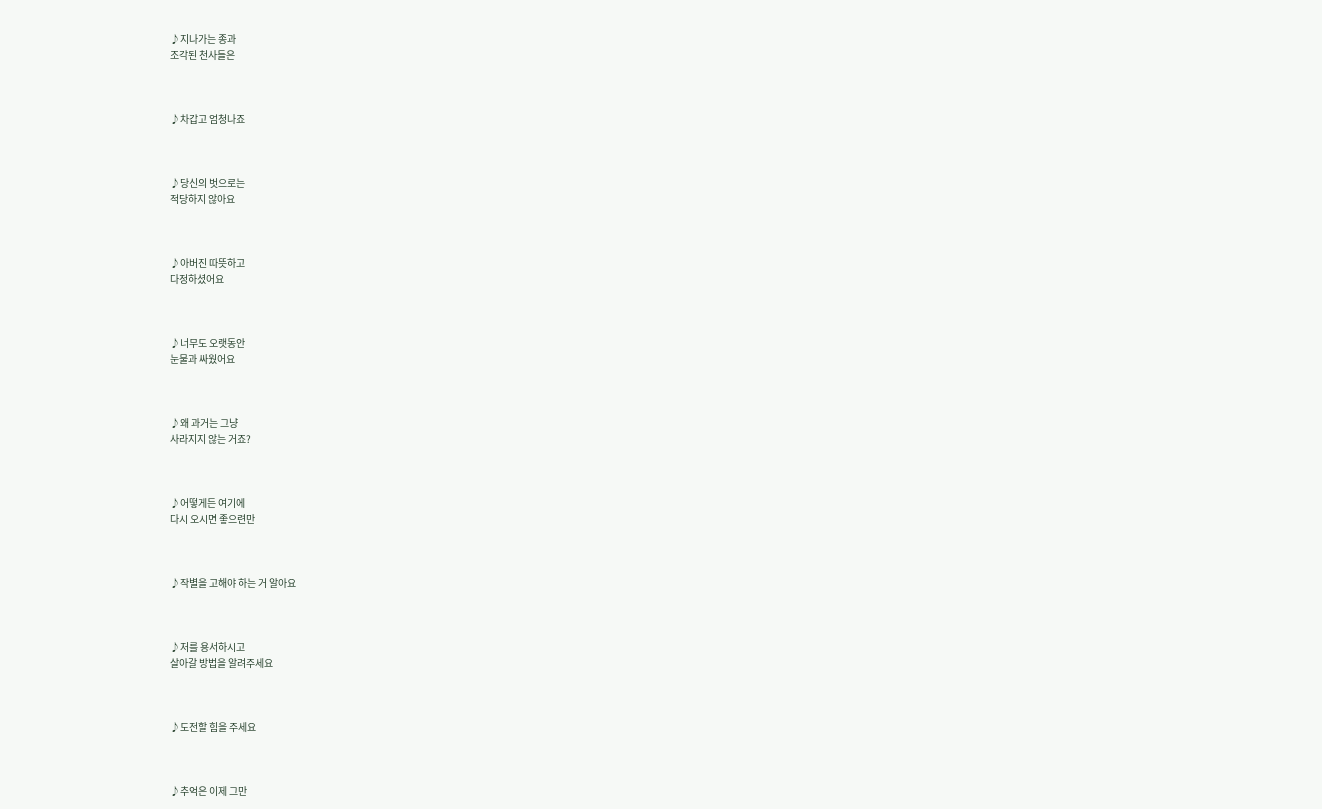♪지나가는 종과
조각된 천사들은



♪차갑고 엄청나죠



♪당신의 벗으로는
적당하지 않아요



♪아버진 따뜻하고
다정하셨어요



♪너무도 오랫동안
눈물과 싸웠어요



♪왜 과거는 그냥
사라지지 않는 거죠?



♪어떻게든 여기에
다시 오시면 좋으련만



♪작별을 고해야 하는 거 알아요



♪저를 용서하시고
살아갈 방법을 알려주세요



♪도전할 힘을 주세요



♪추억은 이제 그만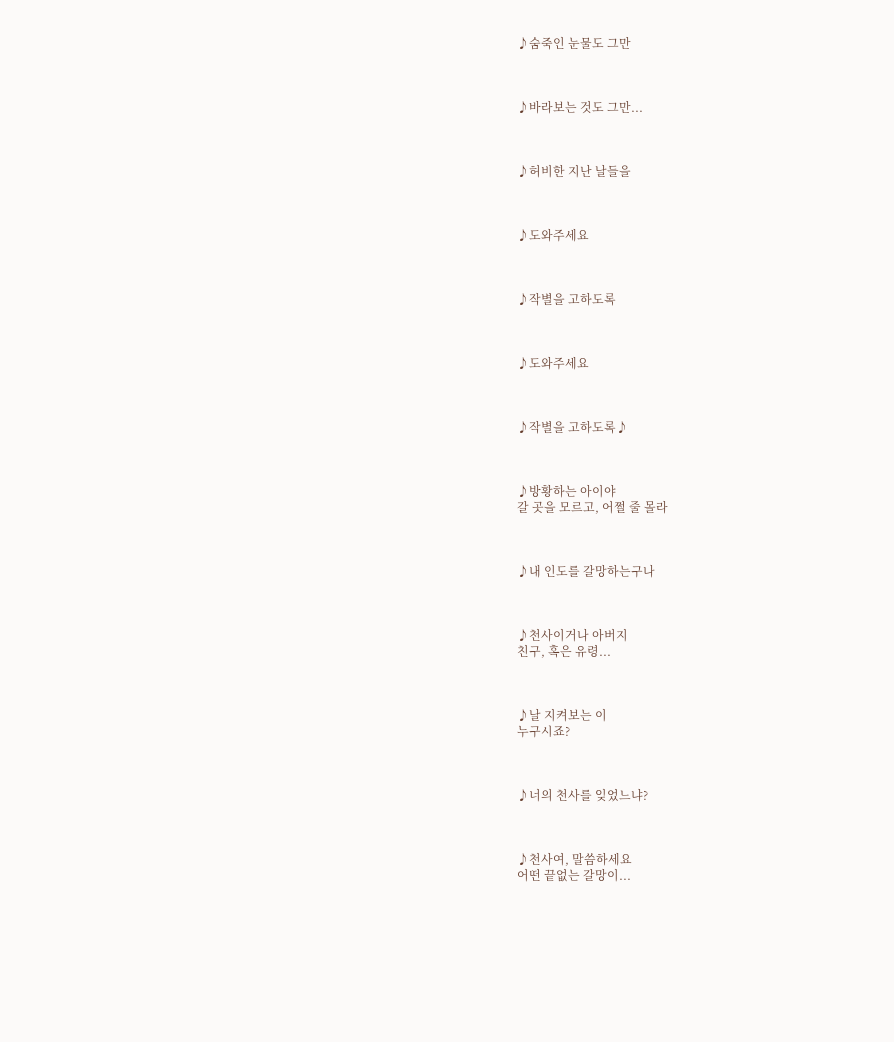♪숨죽인 눈물도 그만



♪바라보는 것도 그만...



♪허비한 지난 날들을



♪도와주세요



♪작별을 고하도록



♪도와주세요



♪작별을 고하도록♪



♪방황하는 아이야
갈 곳을 모르고, 어쩔 줄 몰라



♪내 인도를 갈망하는구나



♪천사이거나 아버지
친구, 혹은 유령...



♪날 지켜보는 이
누구시죠?



♪너의 천사를 잊었느냐?



♪천사여, 말씀하세요
어떤 끝없는 갈망이...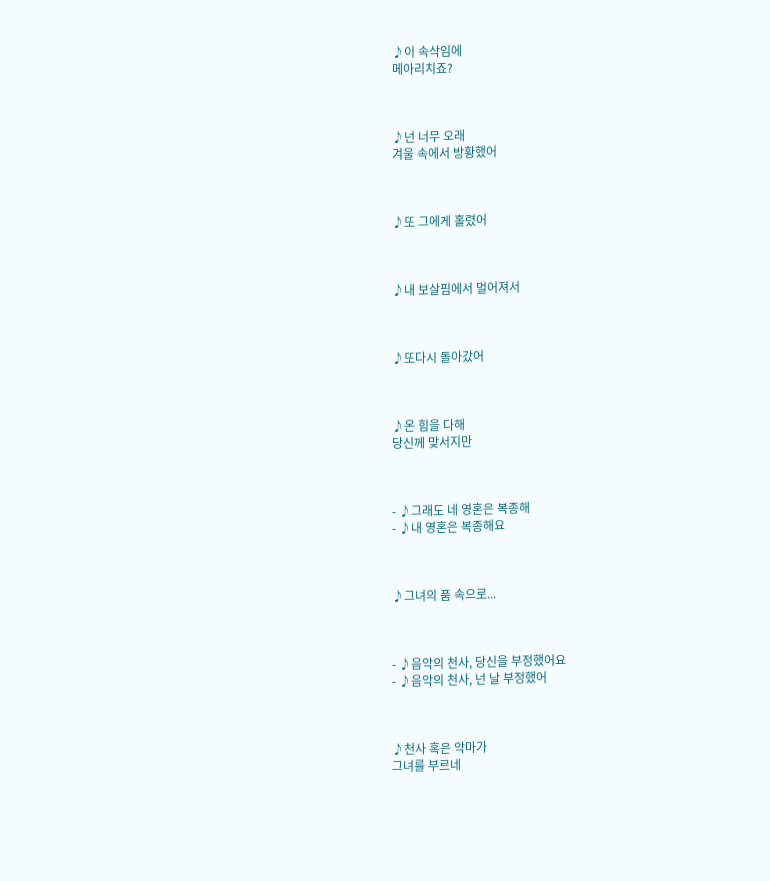♪이 속삭임에
메아리치죠?



♪넌 너무 오래
겨울 속에서 방황했어



♪또 그에게 홀렸어



♪내 보살핌에서 멀어져서



♪또다시 돌아갔어



♪온 힘을 다해
당신께 맞서지만



- ♪그래도 네 영혼은 복종해
- ♪내 영혼은 복종해요



♪그녀의 품 속으로...



- ♪음악의 천사, 당신을 부정했어요
- ♪음악의 천사, 넌 날 부정했어



♪천사 혹은 악마가
그녀를 부르네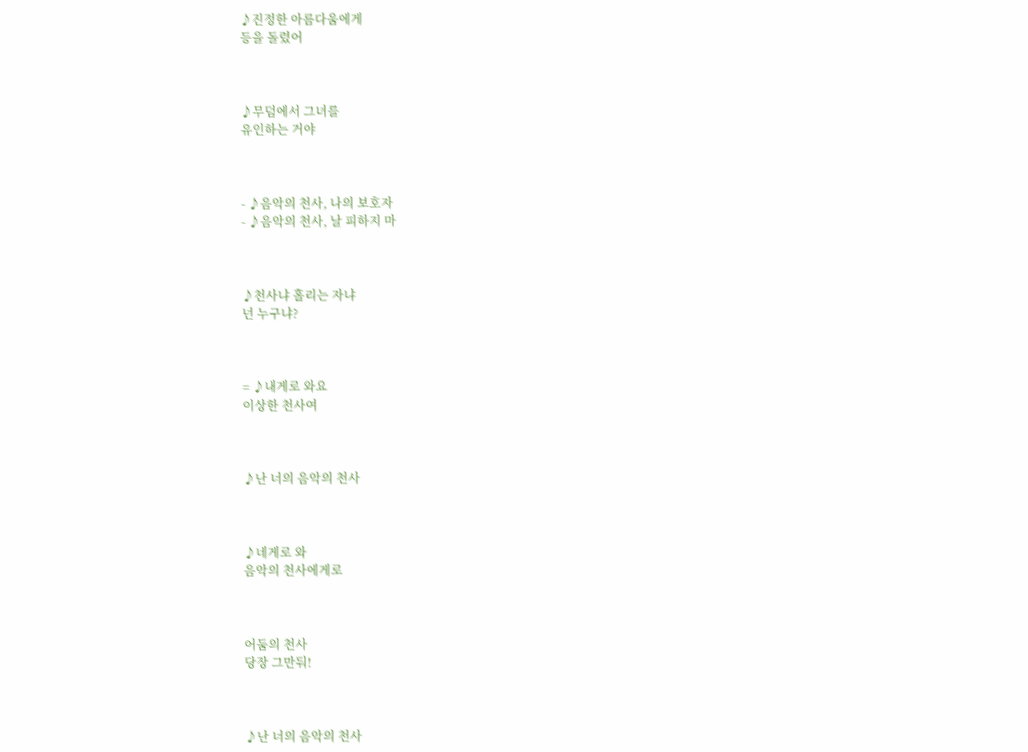♪진정한 아름다움에게
등을 돌렸어



♪무덤에서 그녀를
유인하는 거야



- ♪음악의 천사, 나의 보호자
- ♪음악의 천사, 날 피하지 마



♪천사냐 홀리는 자냐
넌 누구냐?



= ♪내게로 와요
이상한 천사여



♪난 너의 음악의 천사



♪네게로 와
음악의 천사에게로



어둠의 천사
당장 그만둬!



♪난 너의 음악의 천사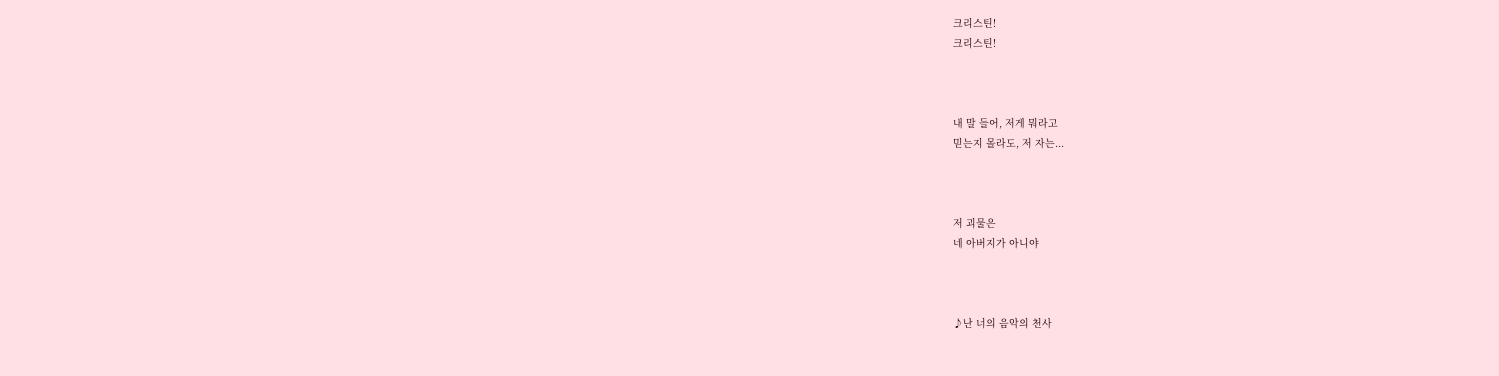크리스틴!
크리스틴!



내 말 들어, 저게 뭐라고
믿는지 몰라도, 저 자는...



저 괴물은
네 아버지가 아니야



♪난 너의 음악의 천사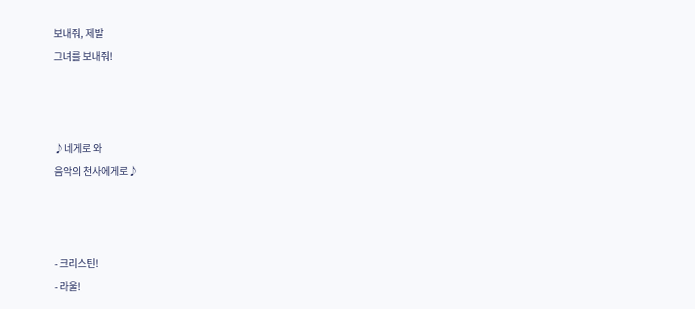보내줘, 제발
그녀를 보내줘!



♪네게로 와
음악의 천사에게로♪



- 크리스틴!
- 라울!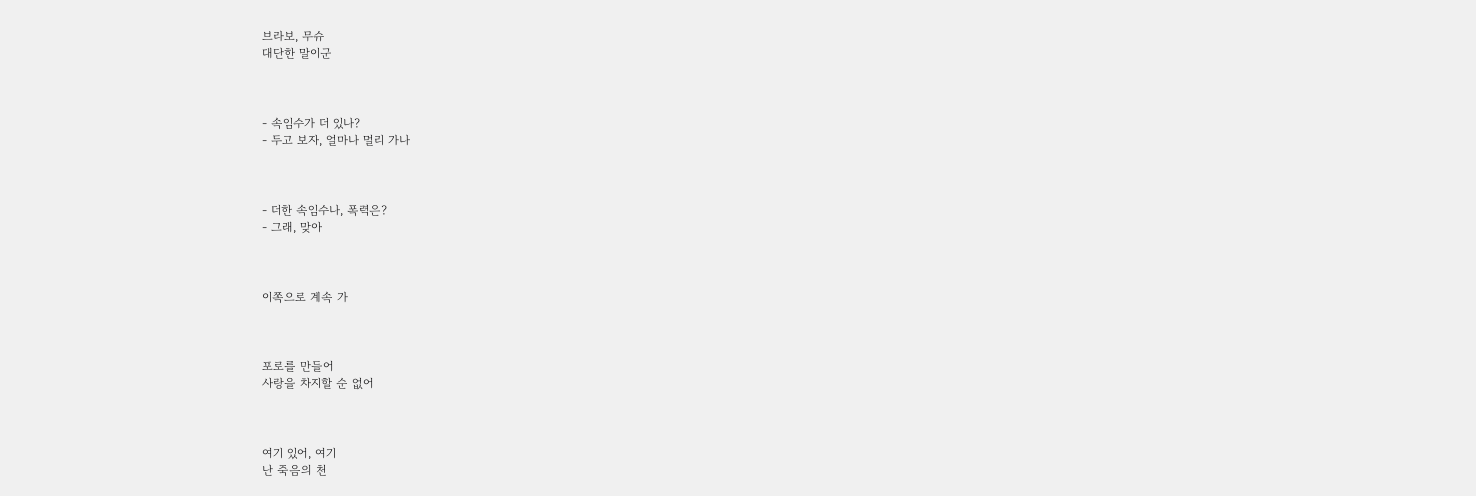브라보, 무슈
대단한 말이군



- 속임수가 더 있나?
- 두고 보자, 얼마나 멀리 가나



- 더한 속임수나, 폭력은?
- 그래, 맞아



이쪽으로 계속 가



포로를 만들어
사랑을 차지할 순 없어



여기 있어, 여기
난 죽음의 천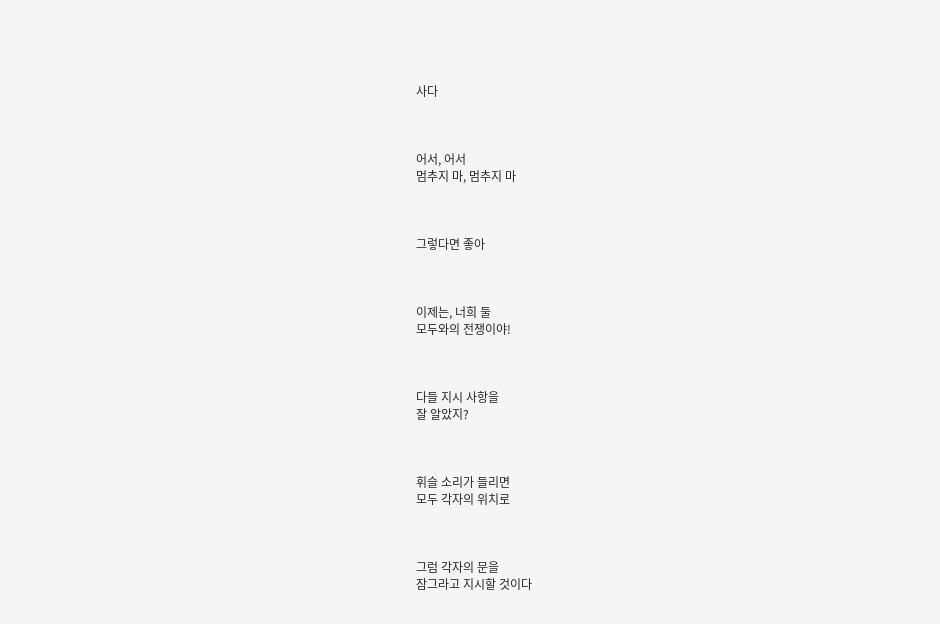사다



어서, 어서
멈추지 마, 멈추지 마



그렇다면 좋아



이제는, 너희 둘
모두와의 전쟁이야!



다들 지시 사항을
잘 알았지?



휘슬 소리가 들리면
모두 각자의 위치로



그럼 각자의 문을
잠그라고 지시할 것이다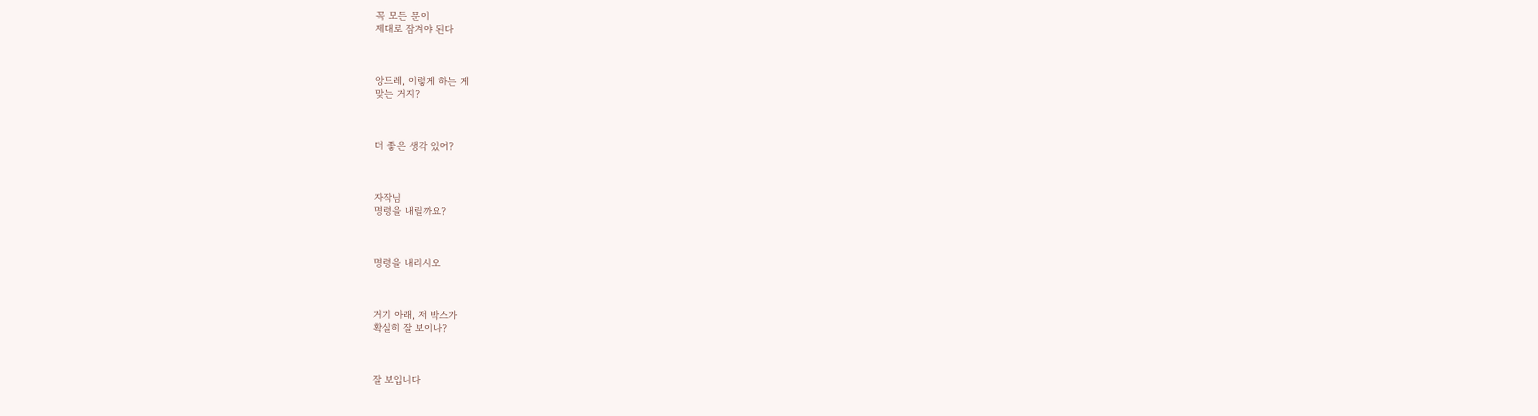꼭 모든 문이
제대로 잠겨야 된다



앙드레, 이렇게 하는 게
맞는 거지?



더 좋은 생각 있어?



자작님
명령을 내릴까요?



명령을 내리시오



거기 아래, 저 박스가
확실히 잘 보이나?



잘 보입니다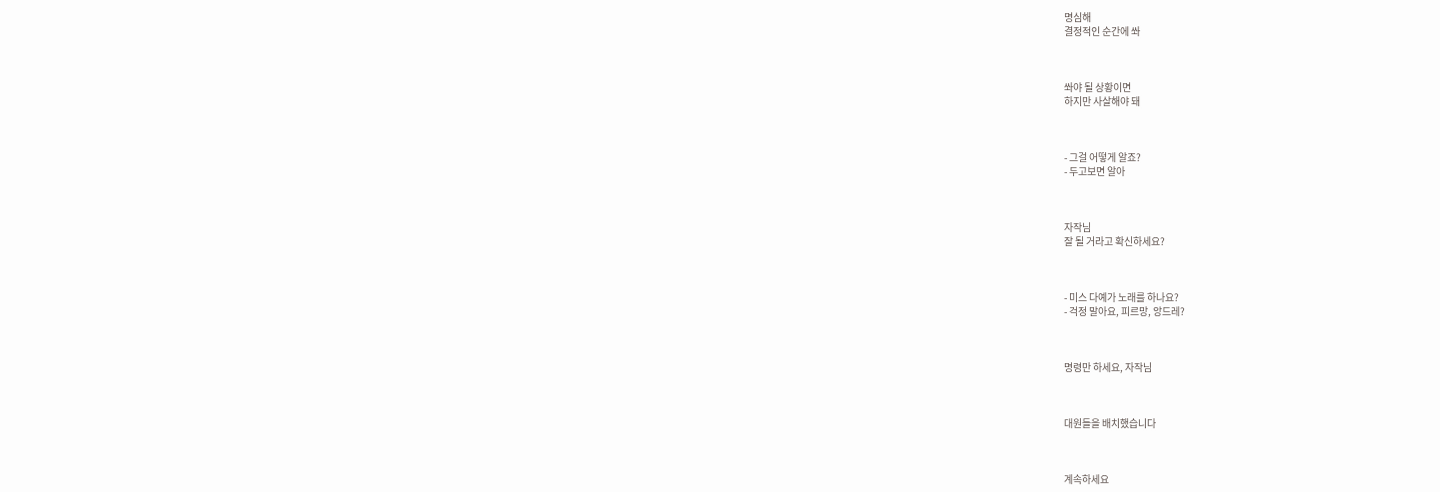명심해
결정적인 순간에 쏴



쏴야 될 상황이면
하지만 사살해야 돼



- 그걸 어떻게 알죠?
- 두고보면 알아



자작님
잘 될 거라고 확신하세요?



- 미스 다예가 노래를 하나요?
- 걱정 말아요, 피르망, 앙드레?



명령만 하세요, 자작님



대원들을 배치했습니다



계속하세요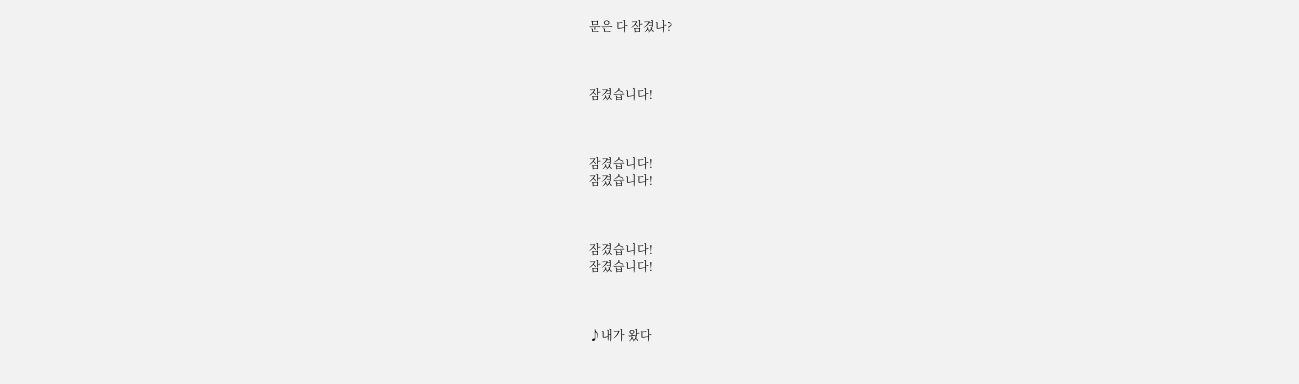문은 다 잠겼나?



잠겼습니다!



잠겼습니다!
잠겼습니다!



잠겼습니다!
잠겼습니다!



♪내가 왔다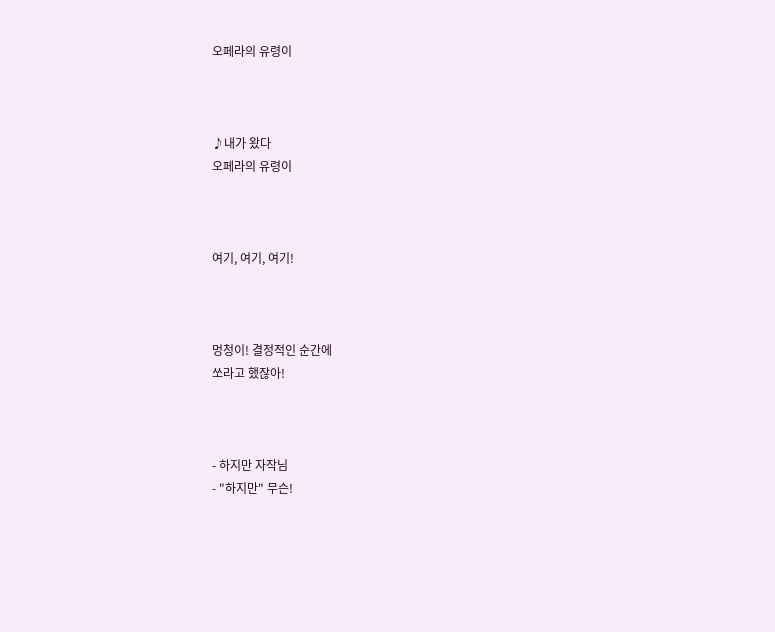오페라의 유령이



♪내가 왔다
오페라의 유령이



여기, 여기, 여기!



멍청이! 결정적인 순간에
쏘라고 했잖아!



- 하지만 자작님
- "하지만" 무슨!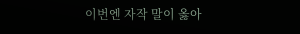이번엔 자작 말이 옳아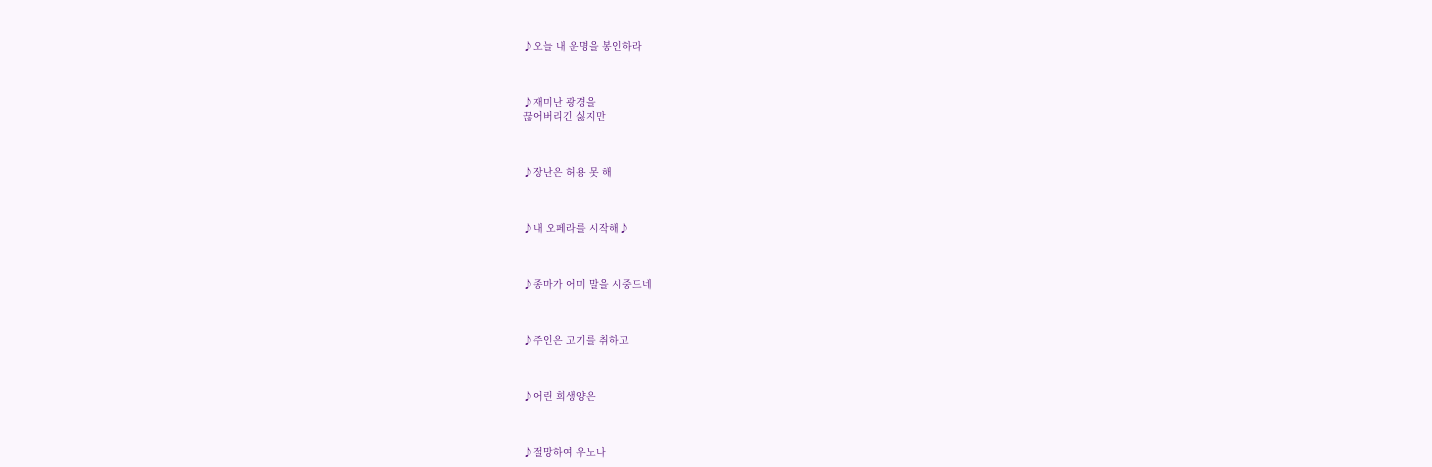♪오늘 내 운명을 봉인하라



♪재미난 광경을
끊어버리긴 싫지만



♪장난은 허용 못 해



♪내 오페라를 시작해♪



♪종마가 어미 말을 시중드네



♪주인은 고기를 취하고



♪어린 희생양은



♪절망하여 우노나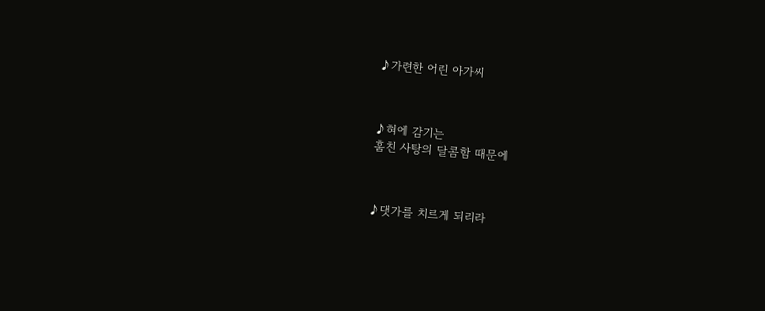♪가련한 어린 아가씨



♪혀에 감기는
훔친 사탕의 달콤함 때문에



♪댓가를 치르게 되리라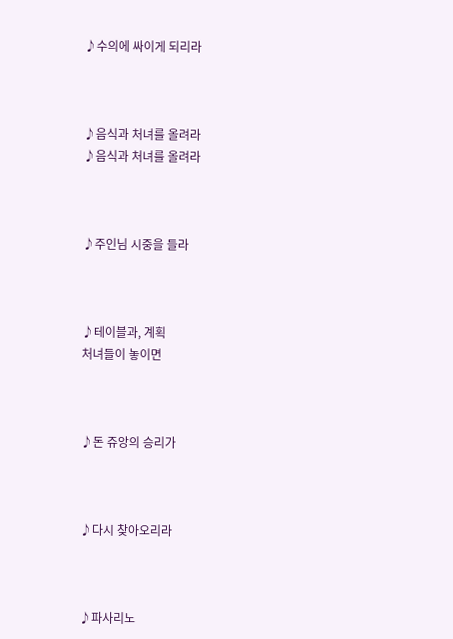♪수의에 싸이게 되리라



♪음식과 처녀를 올려라
♪음식과 처녀를 올려라



♪주인님 시중을 들라



♪테이블과, 계획
처녀들이 놓이면



♪돈 쥬앙의 승리가



♪다시 찾아오리라



♪파사리노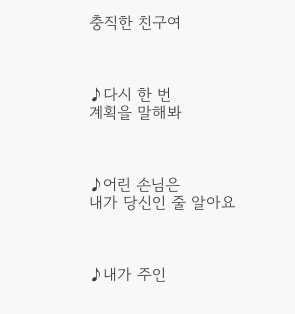충직한 친구여



♪다시 한 번
계획을 말해봐



♪어린 손님은
내가 당신인 줄 알아요



♪내가 주인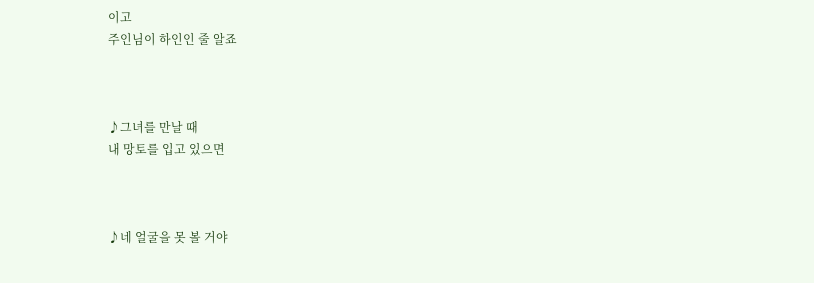이고
주인님이 하인인 줄 알죠



♪그녀를 만날 때
내 망토를 입고 있으면



♪네 얼굴을 못 볼 거야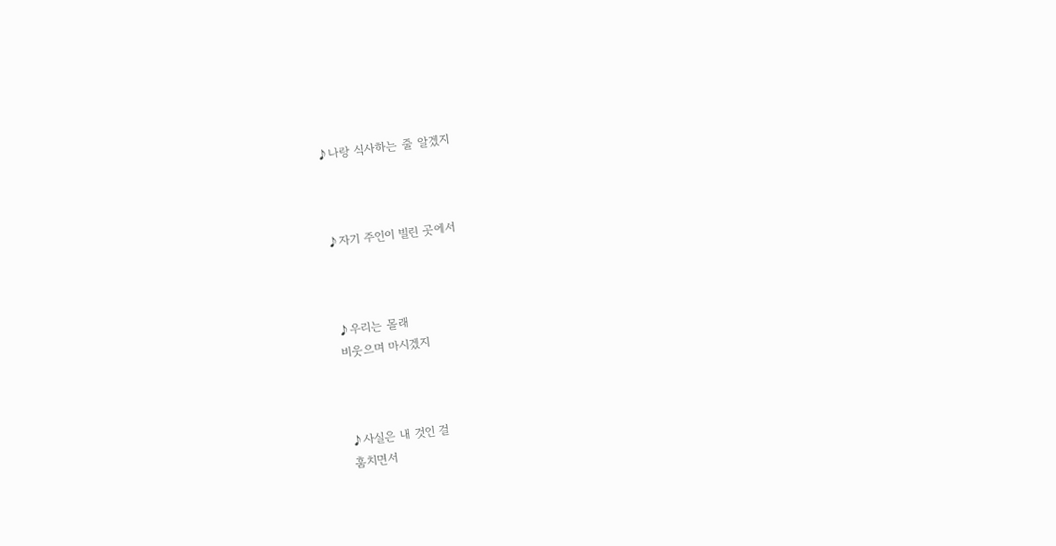♪나랑 식사하는 줄 알겠지



♪자기 주인이 빌린 곳에서



♪우리는 몰래
비웃으며 마시겠지



♪사실은 내 것인 걸
훔치면서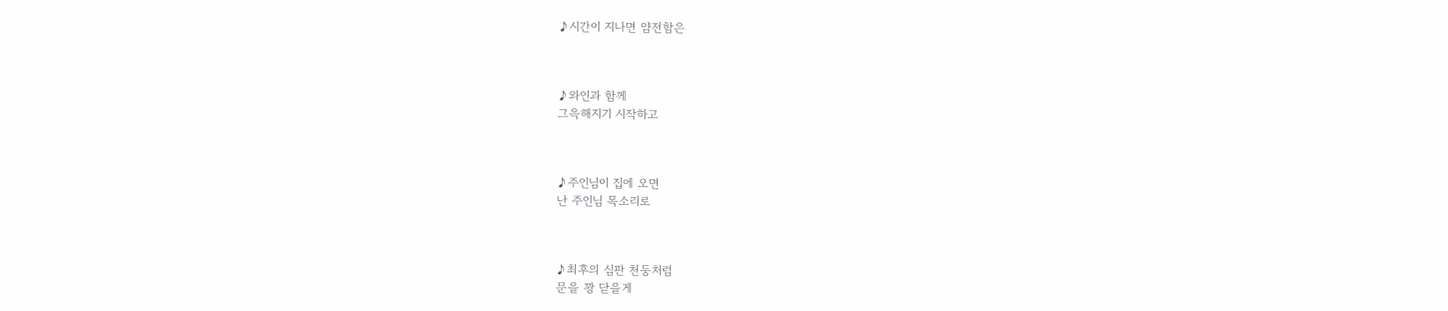♪시간이 지나면 얌전함은



♪와인과 함께
그윽해지기 시작하고



♪주인님이 집에 오면
난 주인님 목소리로



♪최후의 심판 천둥처럼
문을 꽝 닫을게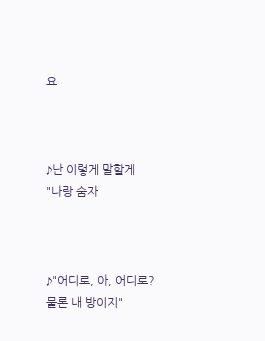요



♪난 이렇게 말할게
"나랑 숨자



♪"어디로, 아, 어디로?
물론 내 방이지"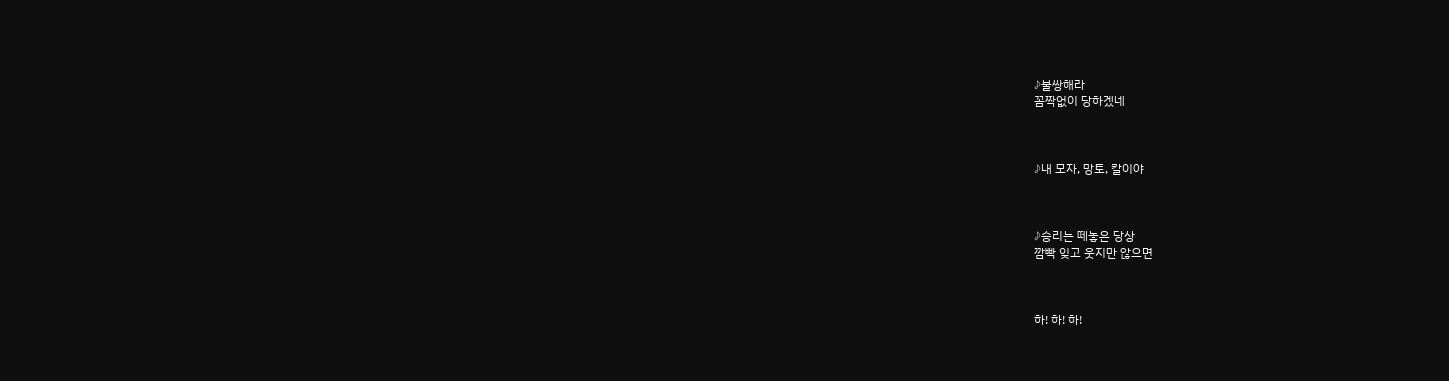♪불쌍해라
꼼짝없이 당하겠네



♪내 모자, 망토, 칼이야



♪승리는 떼놓은 당상
깜빡 잊고 웃지만 않으면



하! 하! 하!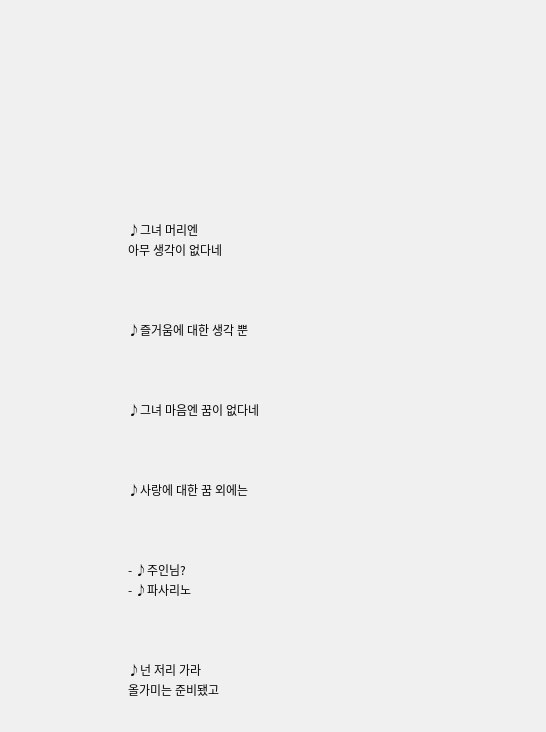♪그녀 머리엔
아무 생각이 없다네



♪즐거움에 대한 생각 뿐



♪그녀 마음엔 꿈이 없다네



♪사랑에 대한 꿈 외에는



- ♪주인님?
- ♪파사리노



♪넌 저리 가라
올가미는 준비됐고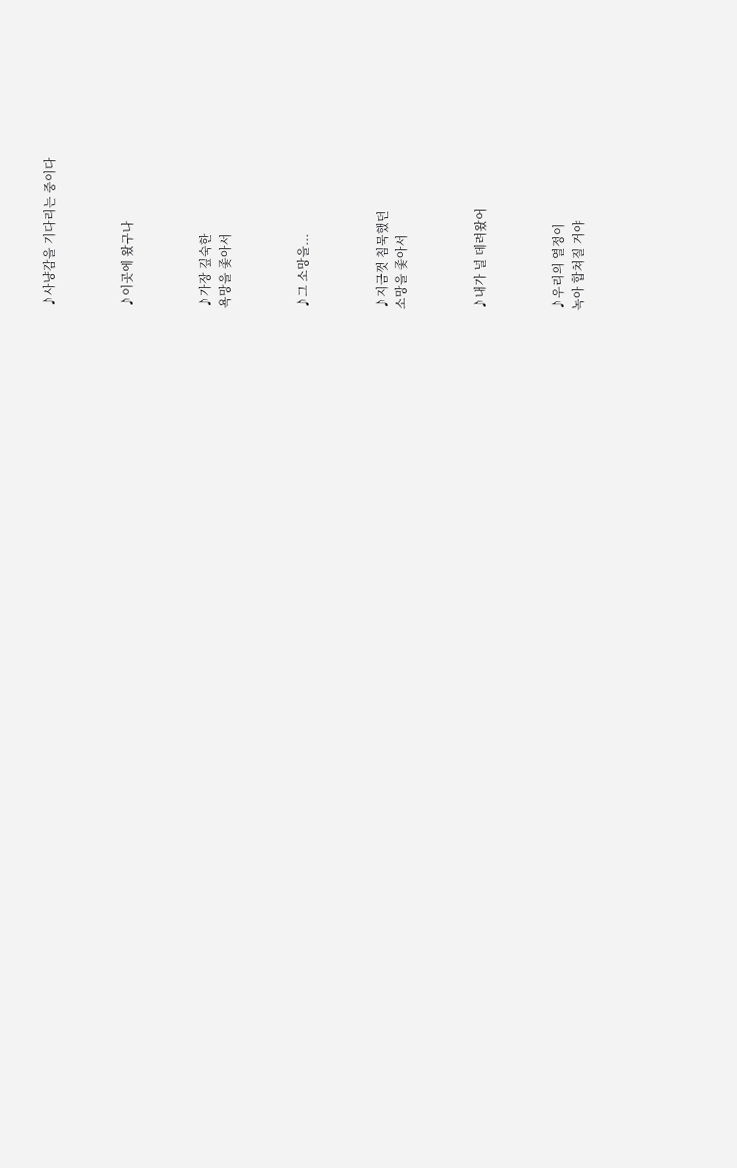♪사냥감을 기다리는 중이다



♪이곳에 왔구나



♪가장 깊숙한
욕망을 좇아서



♪그 소망을...



♪지금껏 침묵했던
소망을 좇아서



♪내가 널 데려왔어



♪우리의 열정이
녹아 합쳐질 거야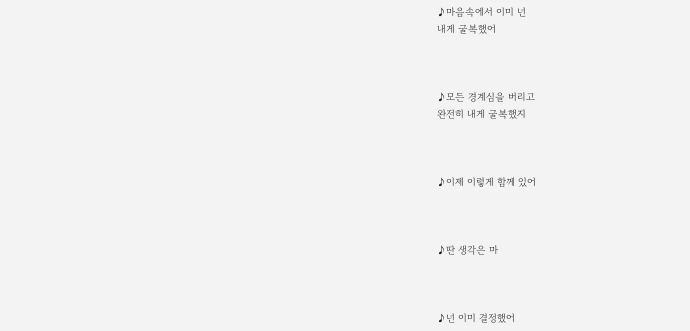♪마음속에서 이미 넌
내게 굴복했어



♪모든 경계심을 버리고
완전히 내게 굴복했지



♪이제 이렇게 함께 있어



♪딴 생각은 마



♪넌 이미 결정했어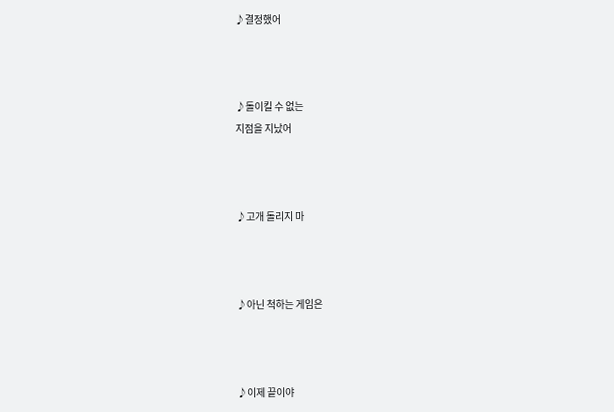♪결정했어



♪돌이킬 수 없는
지점을 지났어



♪고개 돌리지 마



♪아닌 척하는 게임은



♪이제 끝이야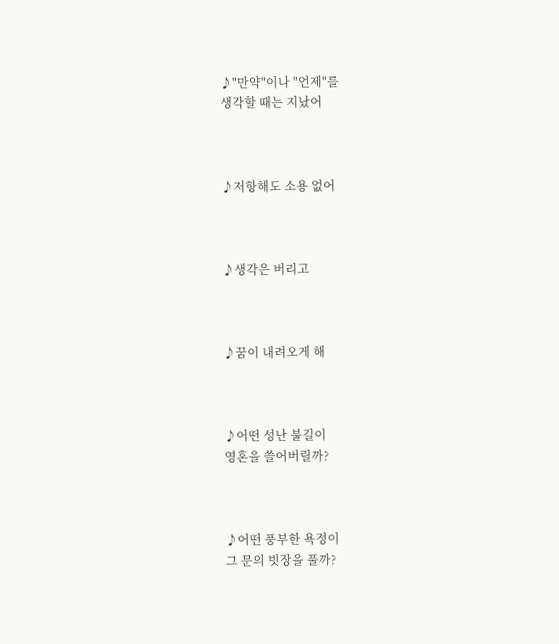♪"만약"이나 "언제"를
생각할 때는 지났어



♪저항해도 소용 없어



♪생각은 버리고



♪꿈이 내려오게 해



♪어떤 성난 불길이
영혼을 쓸어버릴까?



♪어떤 풍부한 욕정이
그 문의 빗장을 풀까?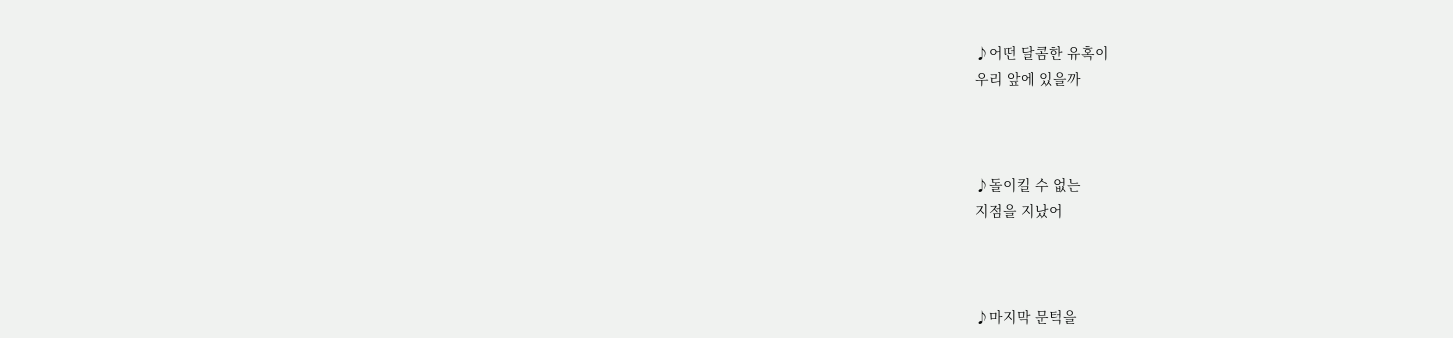♪어떤 달콤한 유혹이
우리 앞에 있을까



♪돌이킬 수 없는
지점을 지났어



♪마지막 문턱을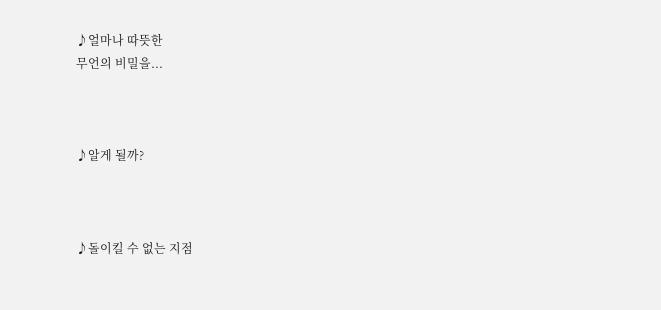♪얼마나 따뜻한
무언의 비밀을...



♪알게 될까?



♪돌이킬 수 없는 지점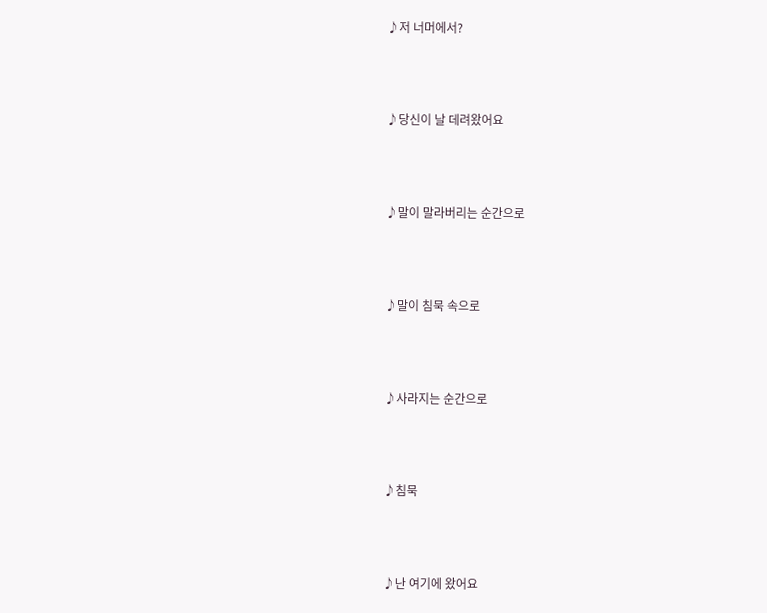♪저 너머에서?



♪당신이 날 데려왔어요



♪말이 말라버리는 순간으로



♪말이 침묵 속으로



♪사라지는 순간으로



♪침묵



♪난 여기에 왔어요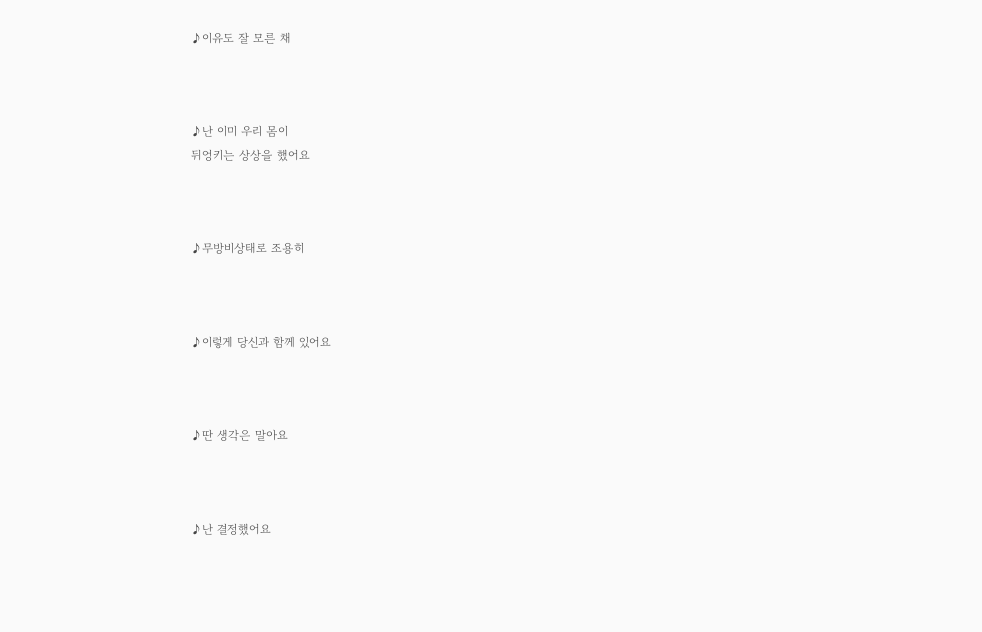♪이유도 잘 모른 채



♪난 이미 우리 몸이
뒤엉키는 상상을 했어요



♪무방비상태로 조용히



♪이렇게 당신과 함께 있어요



♪딴 생각은 말아요



♪난 결정했어요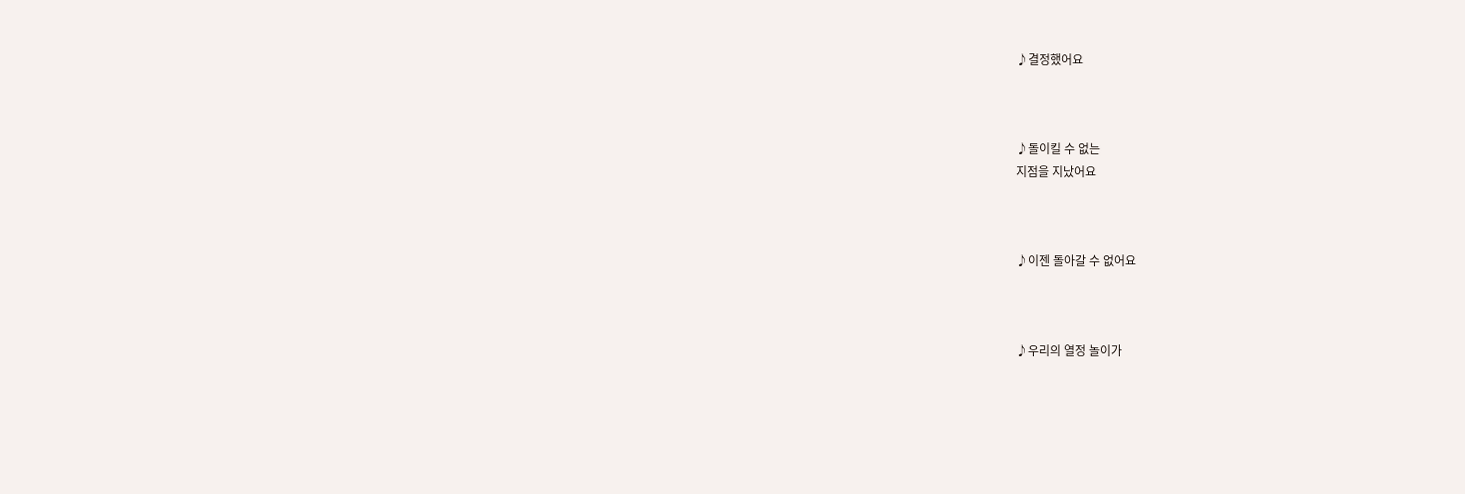♪결정했어요



♪돌이킬 수 없는
지점을 지났어요



♪이젠 돌아갈 수 없어요



♪우리의 열정 놀이가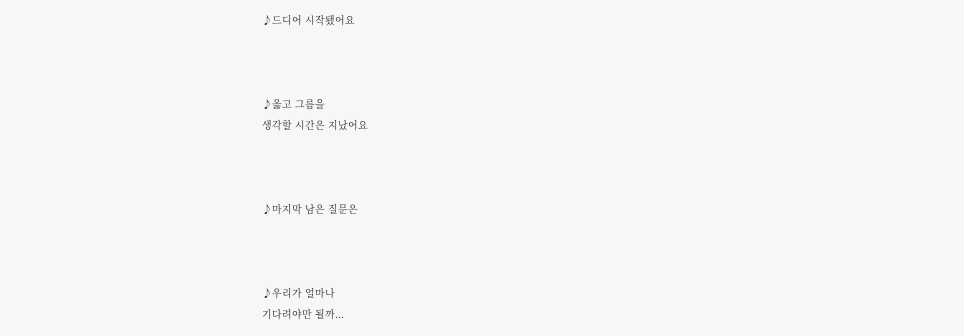♪드디어 시작됐어요



♪옳고 그름을
생각할 시간은 지났어요



♪마지막 남은 질문은



♪우리가 얼마나
기다려야만 될까...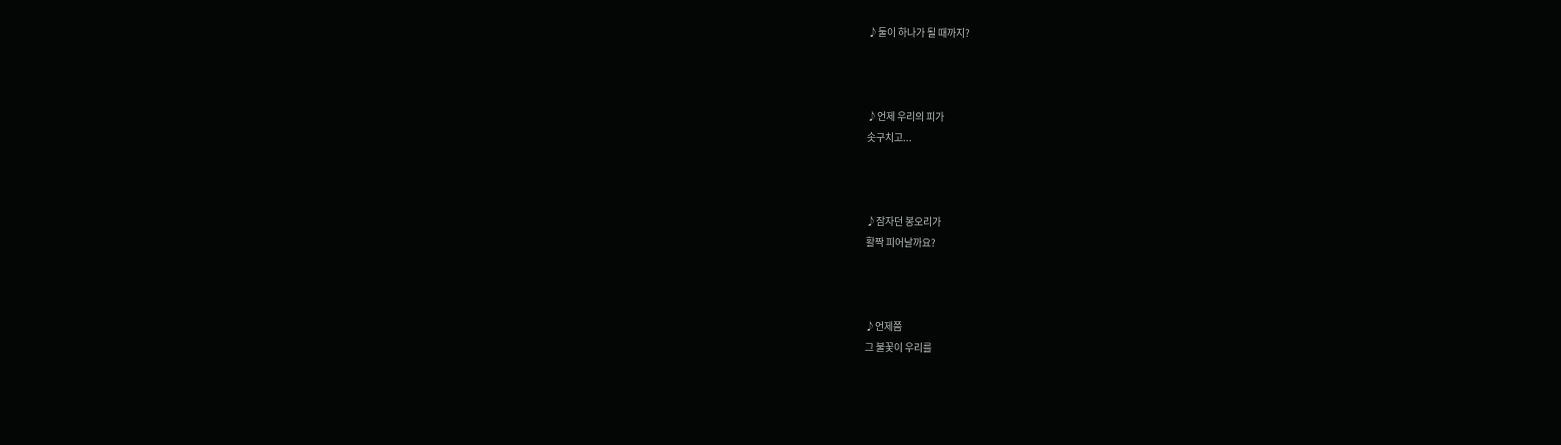♪둘이 하나가 될 때까지?



♪언제 우리의 피가
솟구치고...



♪잠자던 봉오리가
활짝 피어날까요?



♪언제쯤
그 불꽃이 우리를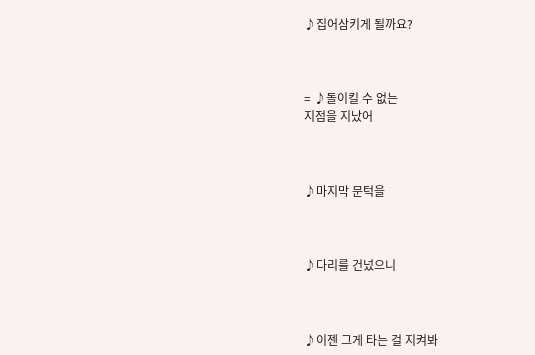♪집어삼키게 될까요?



= ♪돌이킬 수 없는
지점을 지났어



♪마지막 문턱을



♪다리를 건넜으니



♪이젠 그게 타는 걸 지켜봐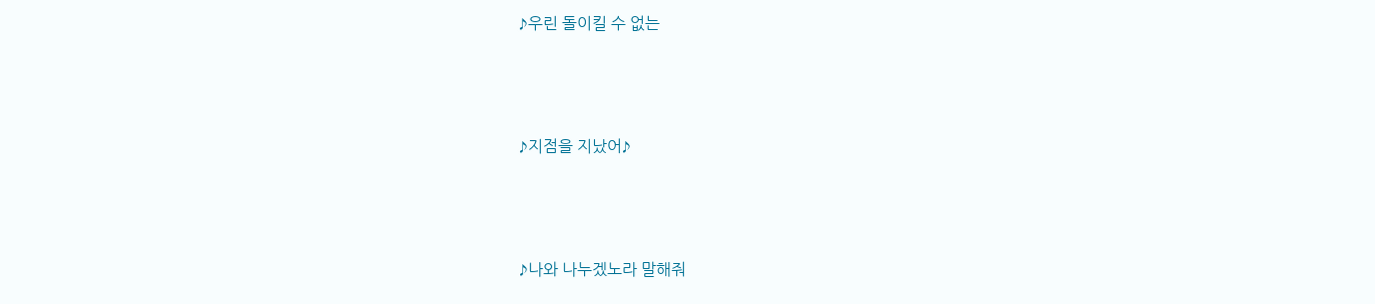♪우린 돌이킬 수 없는



♪지점을 지났어♪



♪나와 나누겠노라 말해줘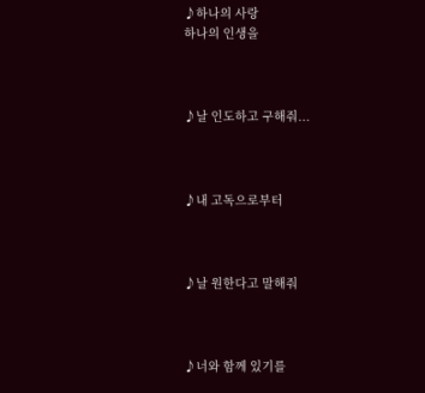♪하나의 사랑
하나의 인생을



♪날 인도하고 구해줘...



♪내 고독으로부터



♪날 원한다고 말해줘



♪너와 함께 있기를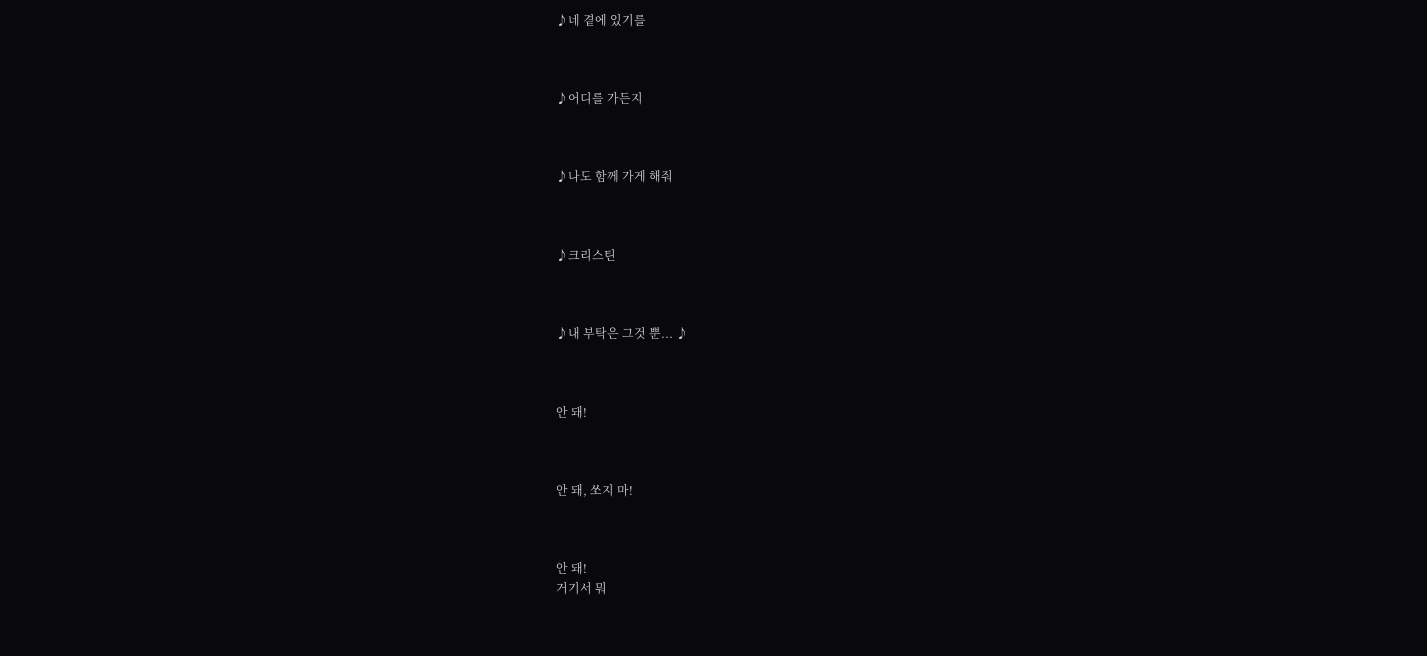♪네 곁에 있기를



♪어디를 가든지



♪나도 함께 가게 해줘



♪크리스틴



♪내 부탁은 그것 뿐... ♪



안 돼!



안 돼, 쏘지 마!



안 돼!
거기서 뭐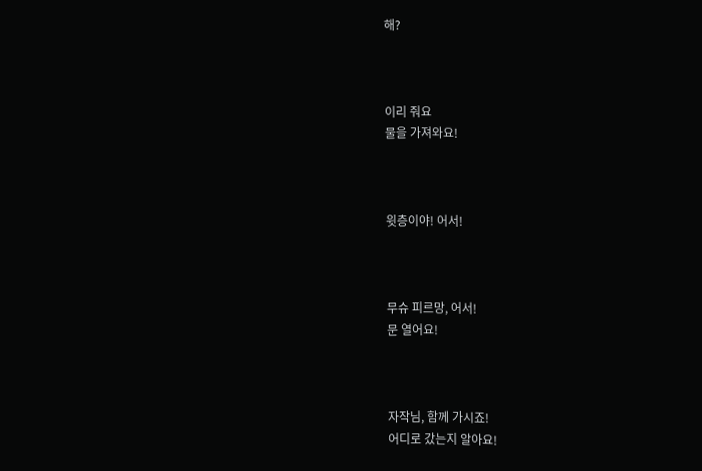해?



이리 줘요
물을 가져와요!



윗층이야! 어서!



무슈 피르망, 어서!
문 열어요!



자작님, 함께 가시죠!
어디로 갔는지 알아요!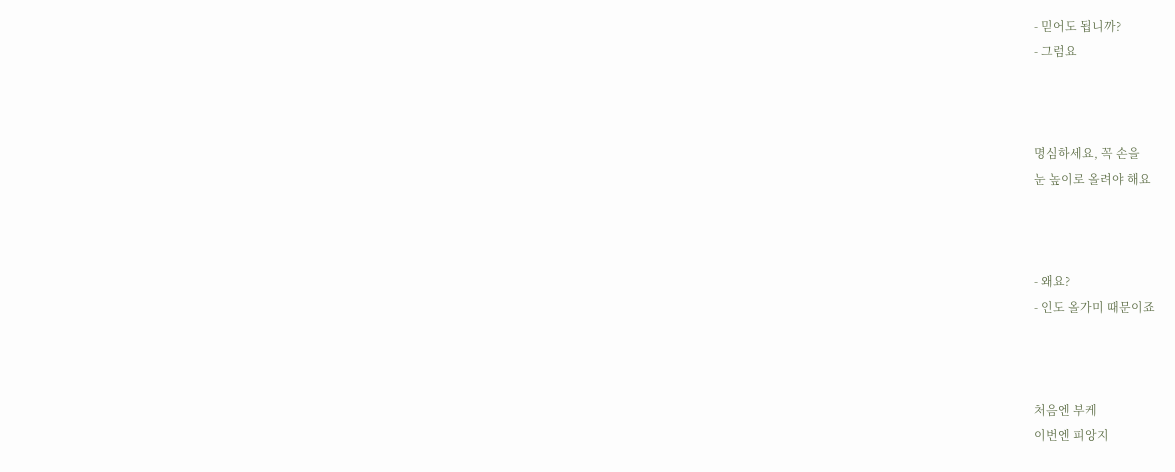- 믿어도 됩니까?
- 그럼요



명심하세요, 꼭 손을
눈 높이로 올려야 해요



- 왜요?
- 인도 올가미 때문이죠



처음엔 부케
이번엔 피앙지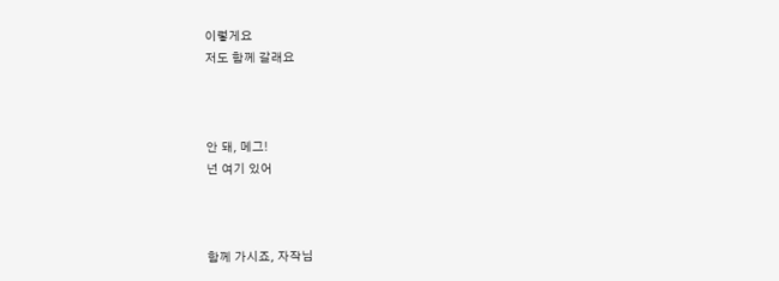이렇게요
저도 함께 갈래요



안 돼, 메그!
넌 여기 있어



함께 가시죠, 자작님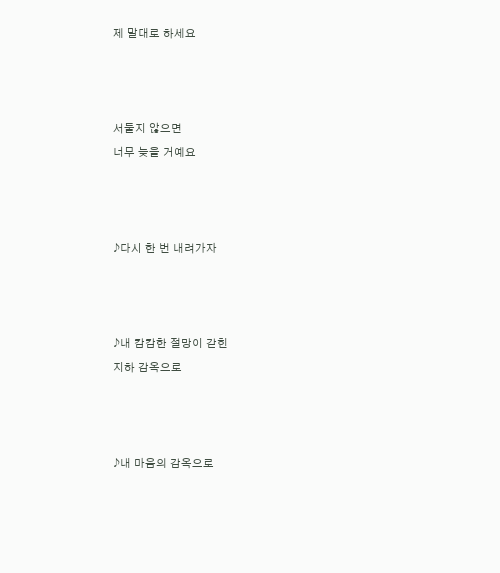제 말대로 하세요



서둘지 않으면
너무 늦을 거예요



♪다시 한 번 내려가자



♪내 캄캄한 절망이 갇힌
지하 감옥으로



♪내 마음의 감옥으로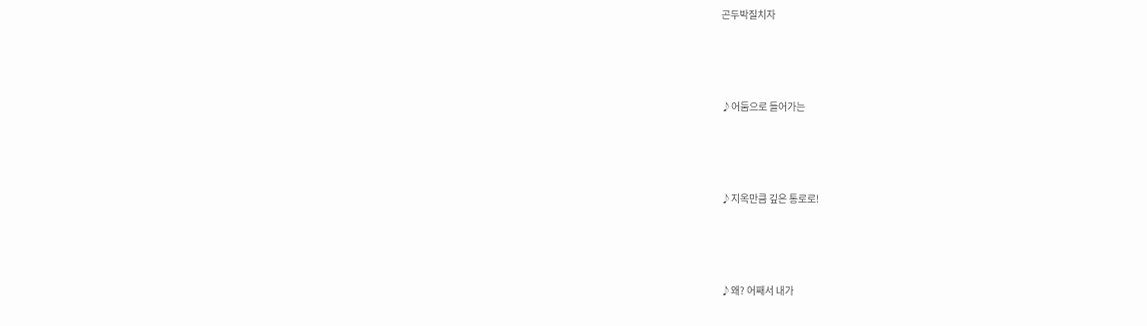곤두박질치자



♪어둠으로 들어가는



♪지옥만큼 깊은 통로로!



♪왜? 어째서 내가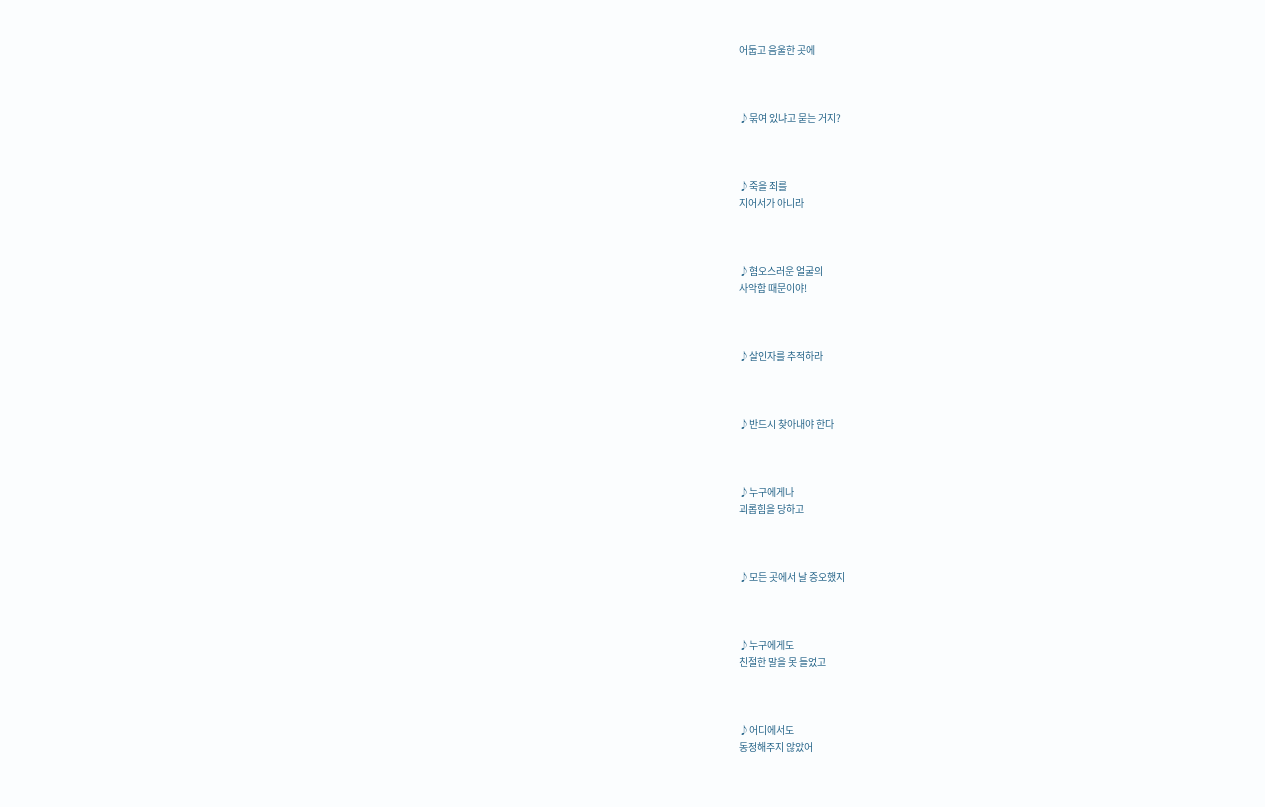어둡고 음울한 곳에



♪묶여 있냐고 묻는 거지?



♪죽을 죄를
지어서가 아니라



♪혐오스러운 얼굴의
사악함 때문이야!



♪살인자를 추적하라



♪반드시 찾아내야 한다



♪누구에게나
괴롭힘을 당하고



♪모든 곳에서 날 증오했지



♪누구에게도
친절한 말을 못 들었고



♪어디에서도
동정해주지 않았어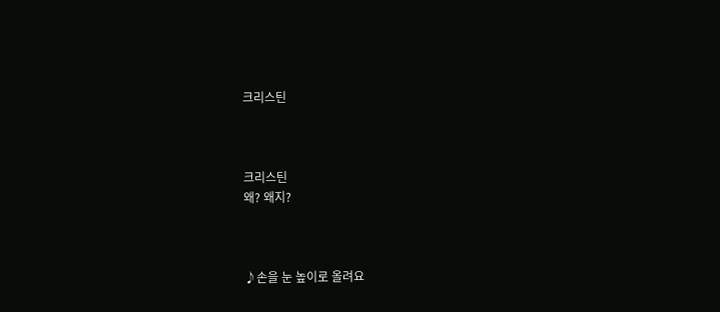크리스틴



크리스틴
왜? 왜지?



♪손을 눈 높이로 올려요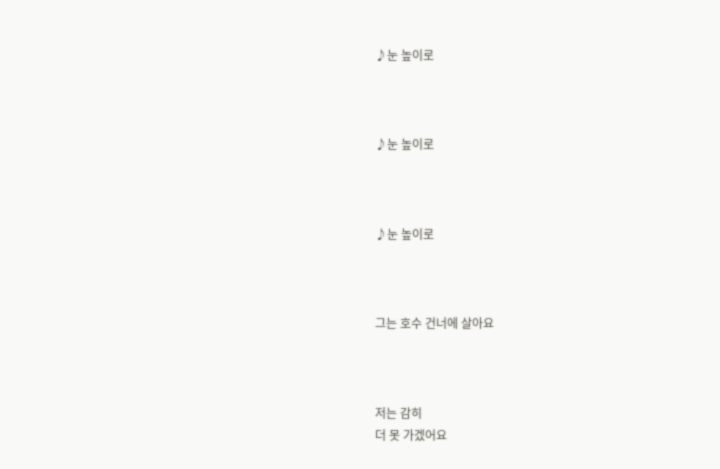♪눈 높이로



♪눈 높이로



♪눈 높이로



그는 호수 건너에 살아요



저는 감히
더 못 가겠어요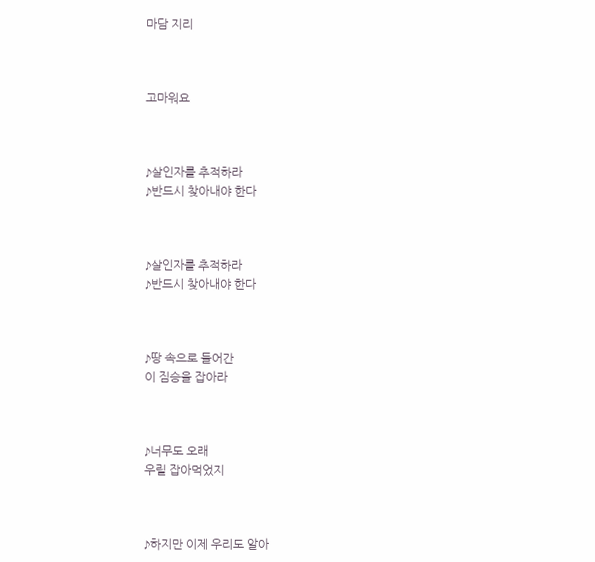마담 지리



고마워요



♪살인자를 추적하라
♪반드시 찾아내야 한다



♪살인자를 추적하라
♪반드시 찾아내야 한다



♪땅 속으로 들어간
이 짐승을 잡아라



♪너무도 오래
우릴 잡아먹었지



♪하지만 이제 우리도 알아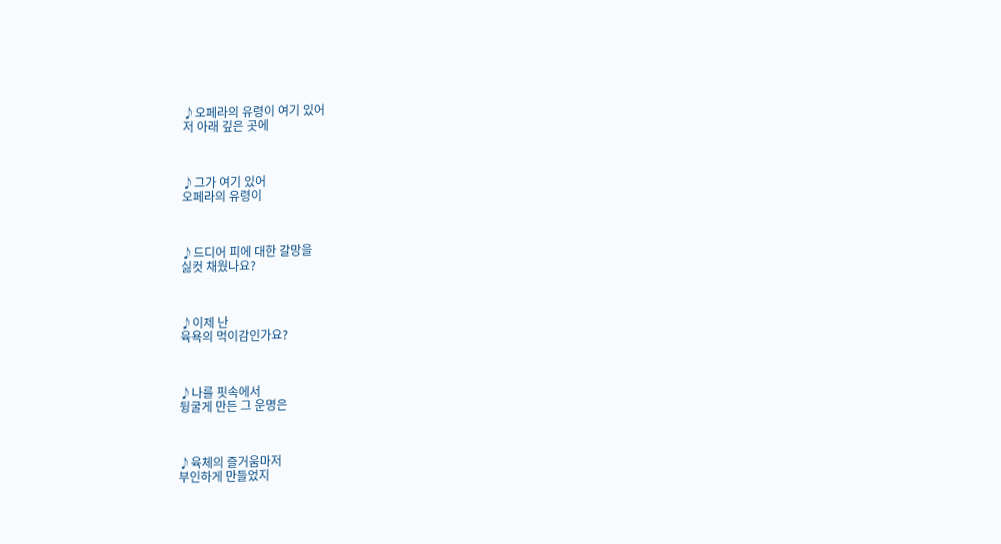♪오페라의 유령이 여기 있어
저 아래 깊은 곳에



♪그가 여기 있어
오페라의 유령이



♪드디어 피에 대한 갈망을
싫컷 채웠나요?



♪이제 난
육욕의 먹이감인가요?



♪나를 핏속에서
뒹굴게 만든 그 운명은



♪육체의 즐거움마저
부인하게 만들었지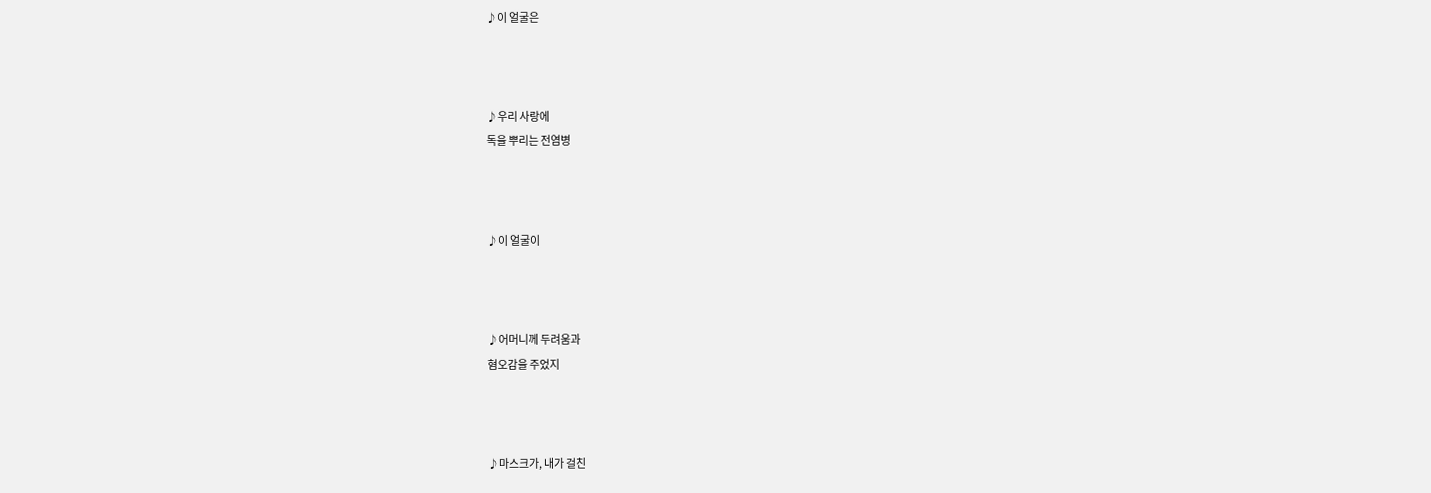♪이 얼굴은



♪우리 사랑에
독을 뿌리는 전염병



♪이 얼굴이



♪어머니께 두려움과
혐오감을 주었지



♪마스크가, 내가 걸친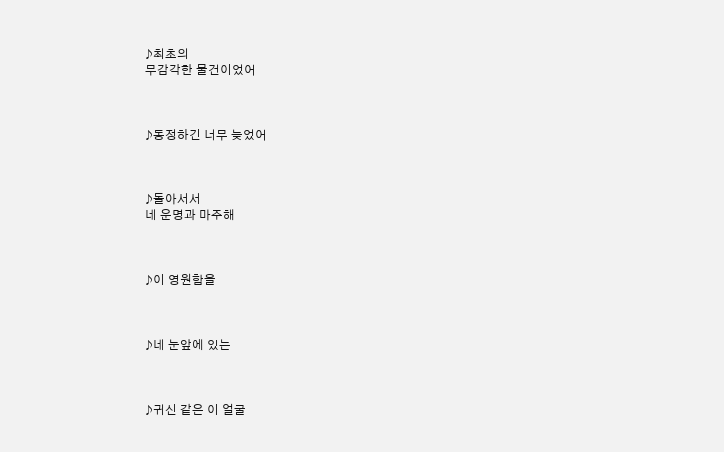♪최초의
무감각한 물건이었어



♪동정하긴 너무 늦었어



♪돌아서서
네 운명과 마주해



♪이 영원함을



♪네 눈앞에 있는



♪귀신 같은 이 얼굴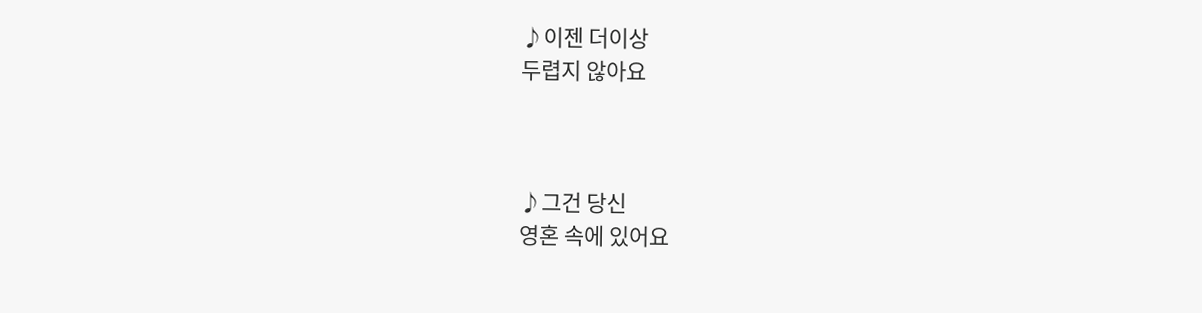♪이젠 더이상
두렵지 않아요



♪그건 당신
영혼 속에 있어요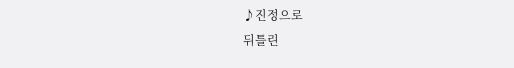♪진정으로
뒤틀린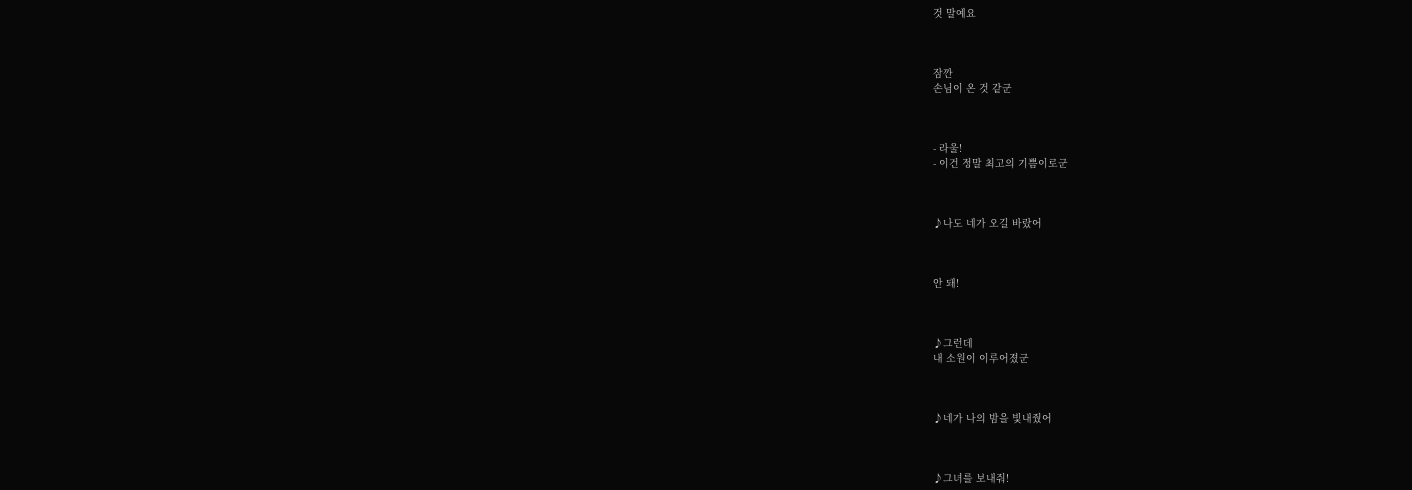것 말예요



잠깐
손님이 온 것 같군



- 라울!
- 이건 정말 최고의 기쁨이로군



♪나도 네가 오길 바랐어



안 돼!



♪그런데
내 소원이 이루어졌군



♪네가 나의 밤을 빛내줬어



♪그녀를 보내줘!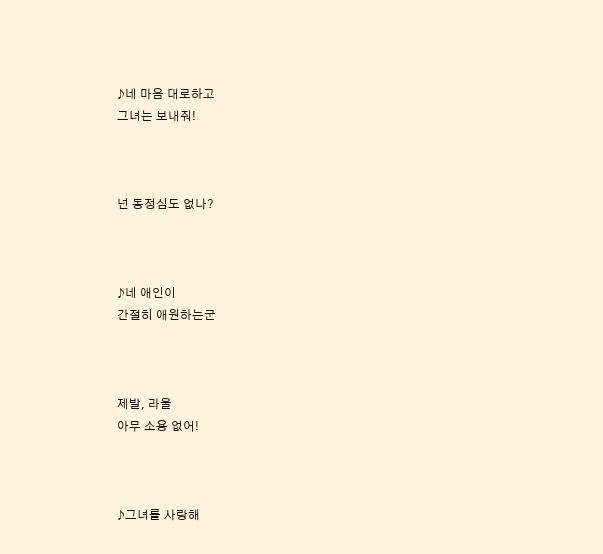♪네 마음 대로하고
그녀는 보내줘!



넌 동정심도 없나?



♪네 애인이
간절히 애원하는군



제발, 라울
아무 소용 없어!



♪그녀를 사랑해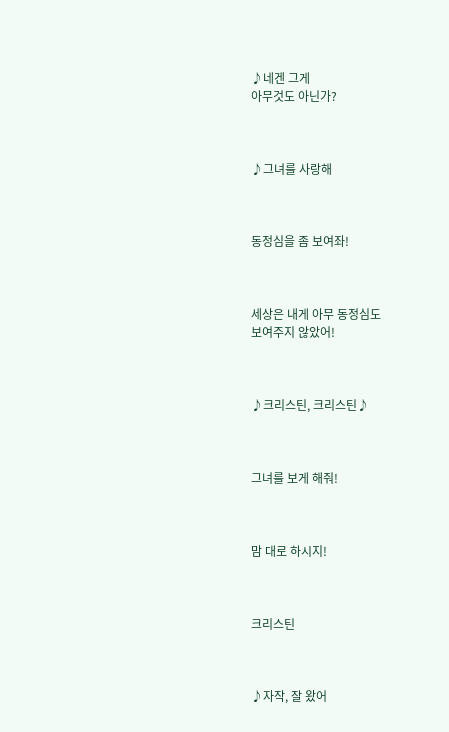♪네겐 그게
아무것도 아닌가?



♪그녀를 사랑해



동정심을 좀 보여좌!



세상은 내게 아무 동정심도
보여주지 않았어!



♪크리스틴, 크리스틴♪



그녀를 보게 해줘!



맘 대로 하시지!



크리스틴



♪자작, 잘 왔어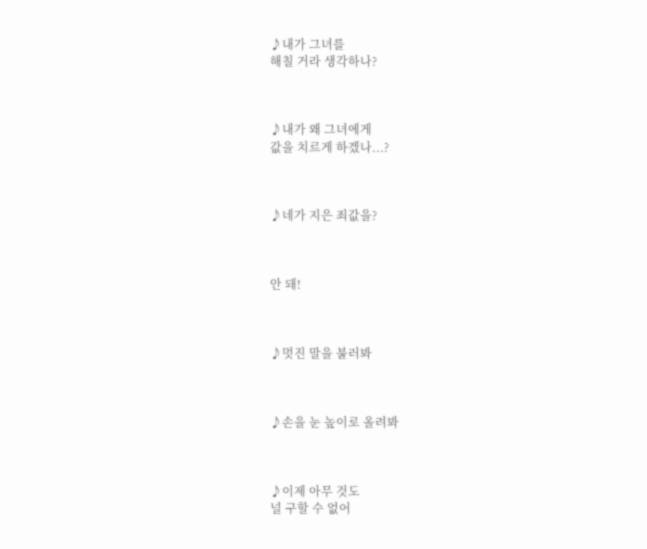♪내가 그녀를
해칠 거라 생각하나?



♪내가 왜 그녀에게
값을 치르게 하겠나...?



♪네가 지은 죄값을?



안 돼!



♪멋진 말을 불러봐



♪손을 눈 높이로 올려봐



♪이제 아무 것도
널 구할 수 없어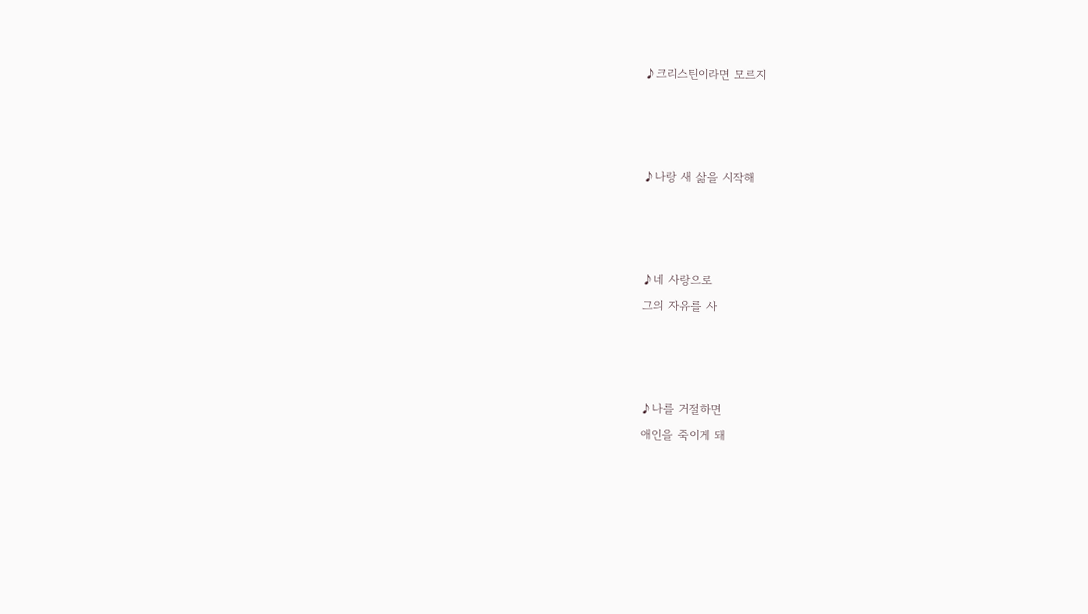♪크리스틴이라면 모르지



♪나랑 새 삶을 시작해



♪네 사랑으로
그의 자유를 사



♪나를 거절하면
애인을 죽이게 돼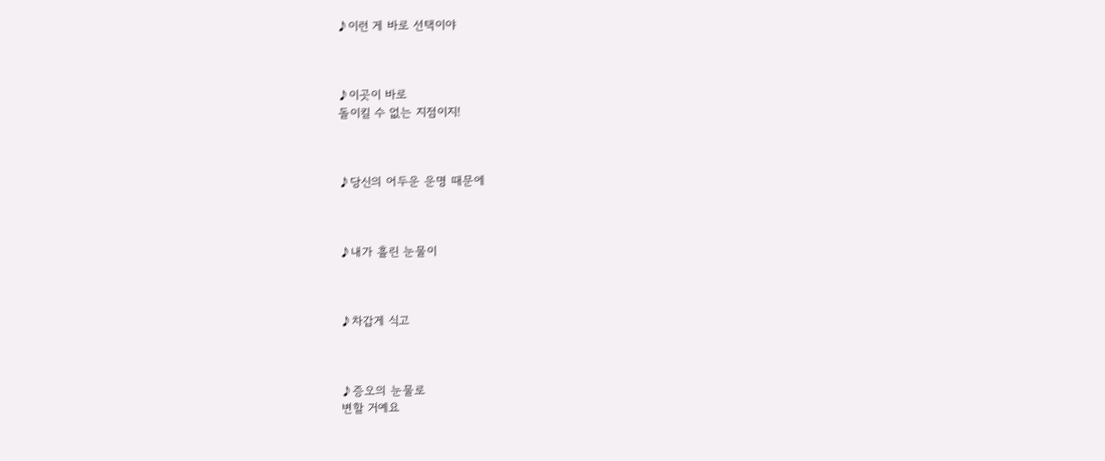♪이런 게 바로 선택이야



♪이곳이 바로
돌이킬 수 없는 지점이지!



♪당신의 어두운 운명 때문에



♪내가 흘린 눈물이



♪차갑게 식고



♪증오의 눈물로
변할 거예요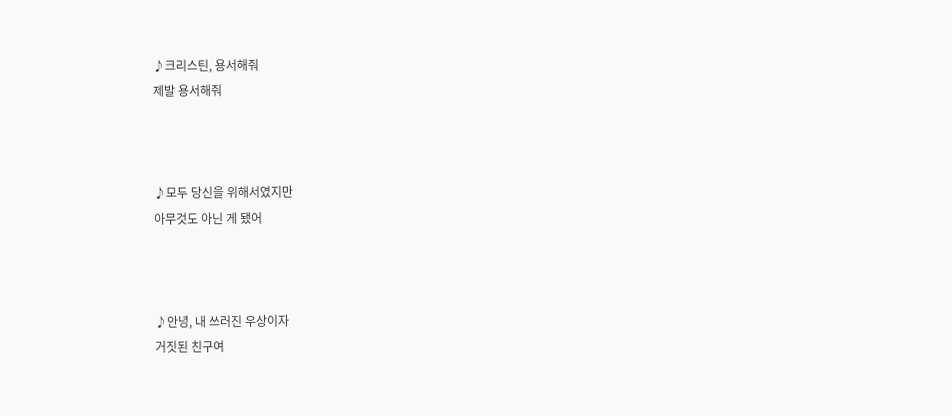♪크리스틴, 용서해줘
제발 용서해줘



♪모두 당신을 위해서였지만
아무것도 아닌 게 됐어



♪안녕, 내 쓰러진 우상이자
거짓된 친구여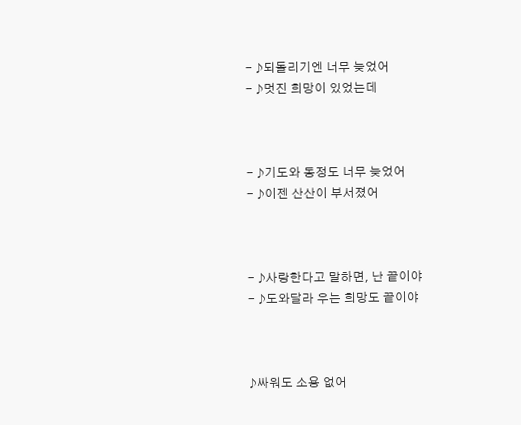- ♪되돌리기엔 너무 늦었어
- ♪멋진 희망이 있었는데



- ♪기도와 동정도 너무 늦었어
- ♪이젠 산산이 부서졌어



- ♪사랑한다고 말하면, 난 끝이야
- ♪도와달라 우는 희망도 끝이야



♪싸워도 소용 없어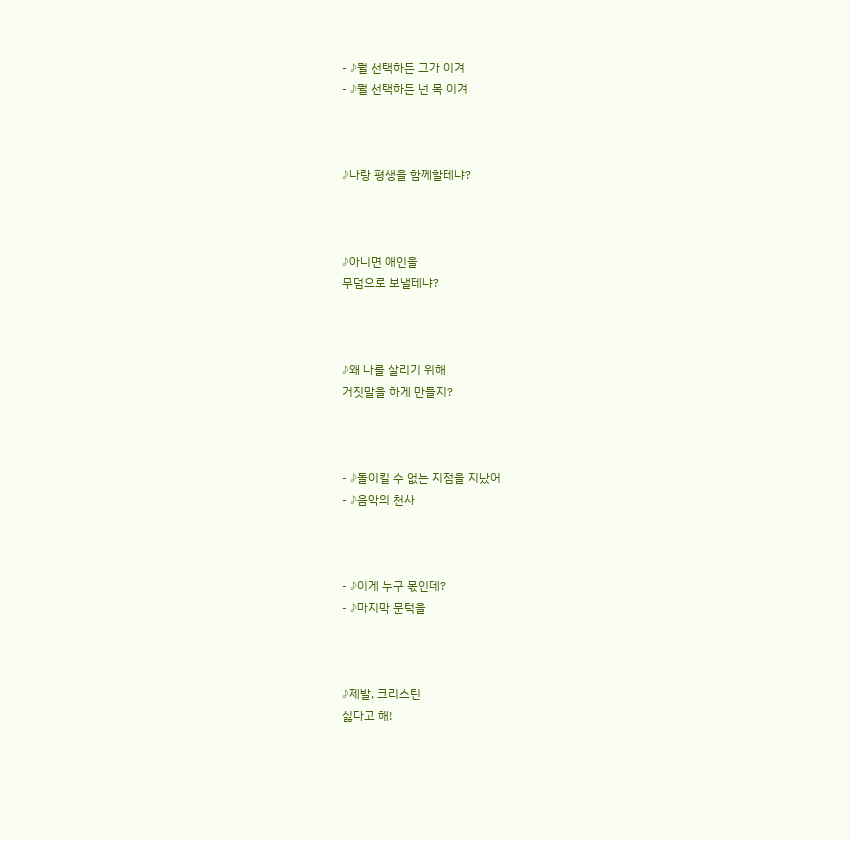- ♪뭘 선택하든 그가 이겨
- ♪뭘 선택하든 넌 목 이겨



♪나랑 평생을 함께할테냐?



♪아니면 애인을
무덤으로 보낼테냐?



♪왜 나를 살리기 위해
거짓말을 하게 만들지?



- ♪돌이킬 수 없는 지점을 지났어
- ♪음악의 천사



- ♪이게 누구 몫인데?
- ♪마지막 문턱을



♪제발, 크리스틴
싫다고 해!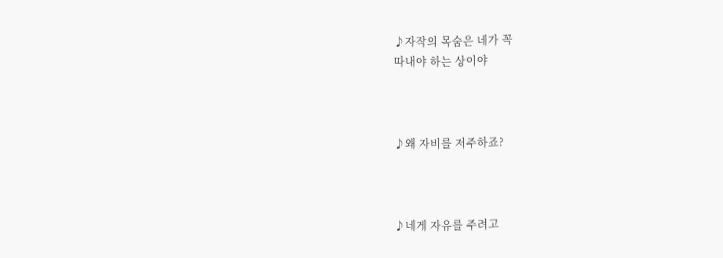♪자작의 목숨은 네가 꼭
따내야 하는 상이야



♪왜 자비를 저주하죠?



♪네게 자유를 주려고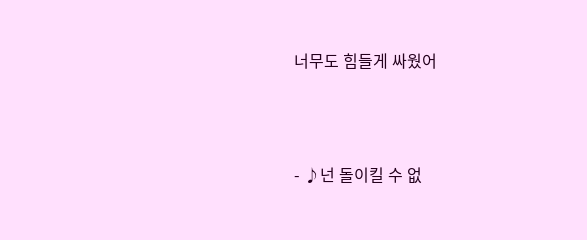너무도 힘들게 싸웠어



- ♪넌 돌이킬 수 없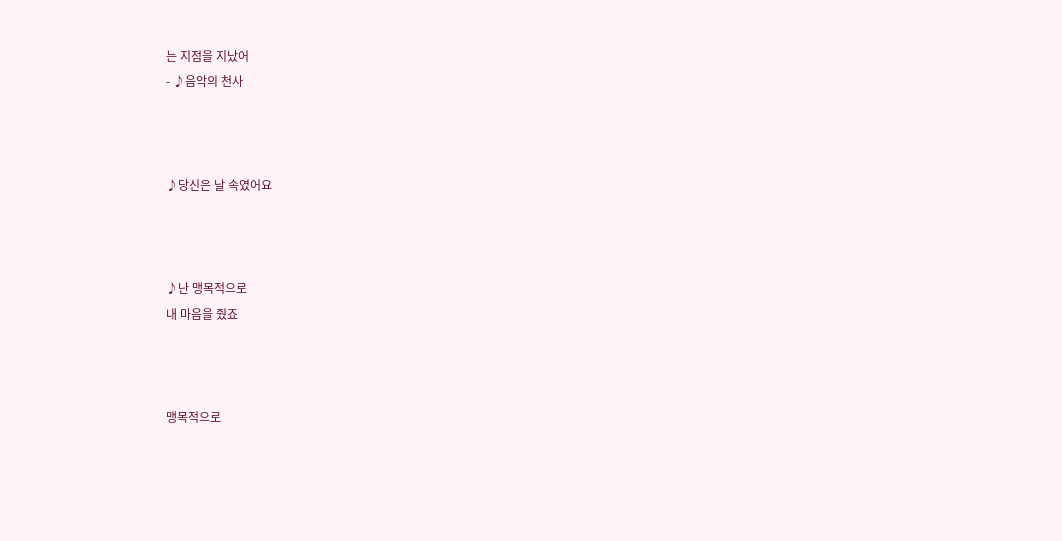는 지점을 지났어
- ♪음악의 천사



♪당신은 날 속였어요



♪난 맹목적으로
내 마음을 줬죠



맹목적으로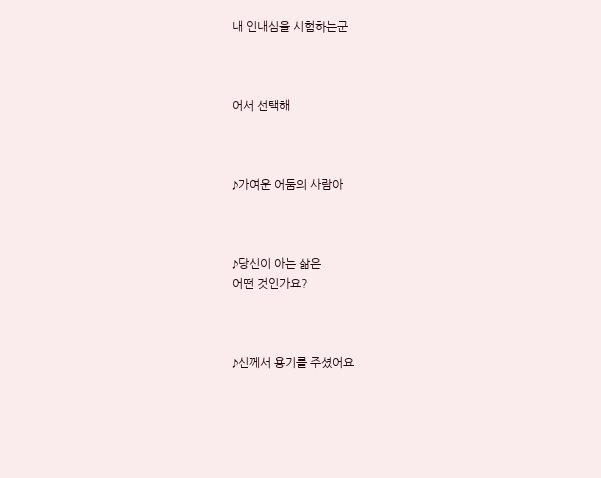내 인내심을 시험하는군



어서 선택해



♪가여운 어둠의 사람아



♪당신이 아는 삶은
어떤 것인가요?



♪신께서 용기를 주셨어요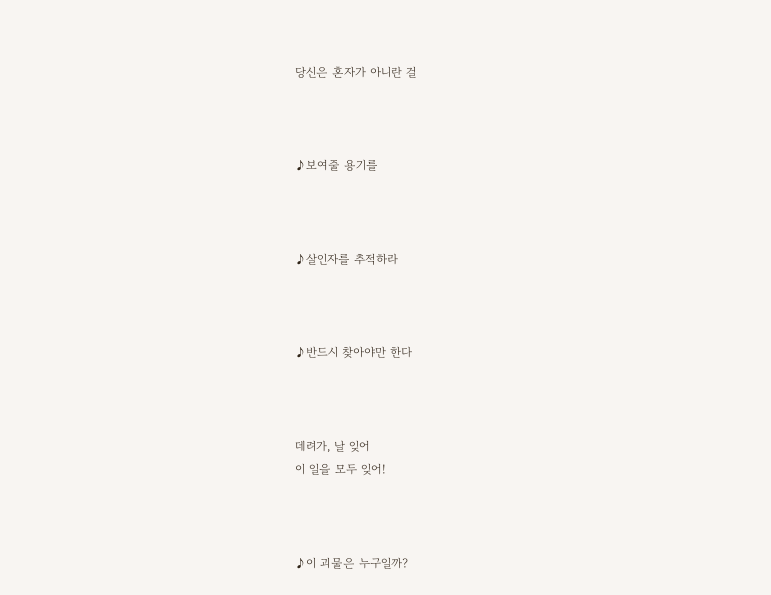당신은 혼자가 아니란 걸



♪보여줄 용기를



♪살인자를 추적하라



♪반드시 찾아야만 한다



데려가, 날 잊어
이 일을 모두 잊어!



♪이 괴물은 누구일까?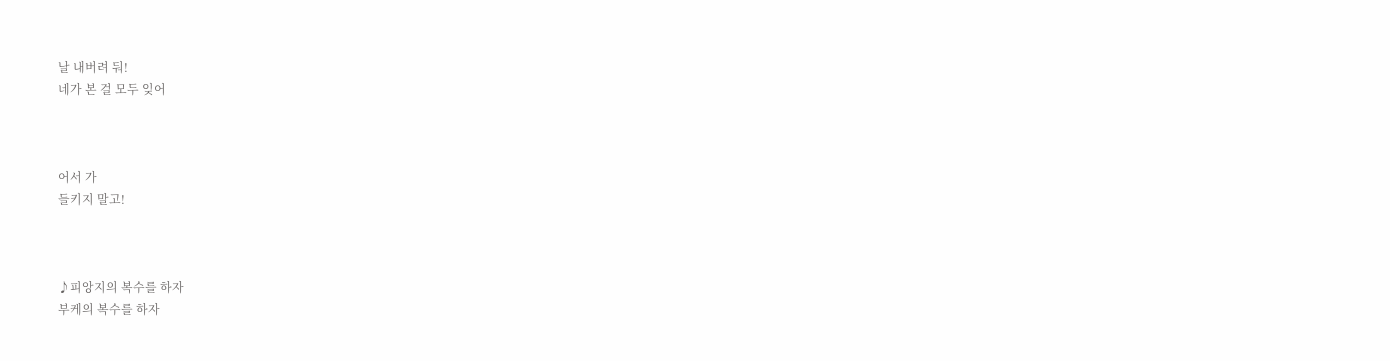날 내버려 둬!
네가 본 걸 모두 잊어



어서 가
들키지 말고!



♪피앙지의 복수를 하자
부케의 복수를 하자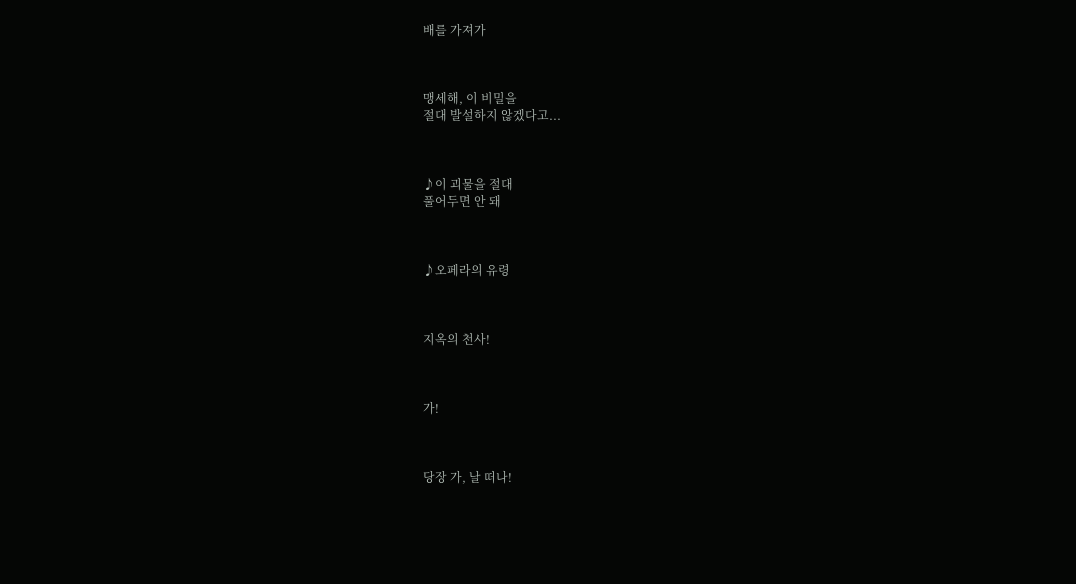배를 가져가



맹세해, 이 비밀을
절대 발설하지 않겠다고...



♪이 괴물을 절대
풀어두면 안 돼



♪오페라의 유령



지옥의 천사!



가!



당장 가, 날 떠나!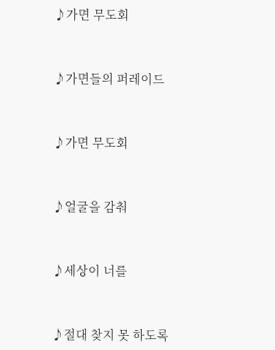♪가면 무도회



♪가면들의 퍼레이드



♪가면 무도회



♪얼굴을 감춰



♪세상이 너를



♪절대 찾지 못 하도록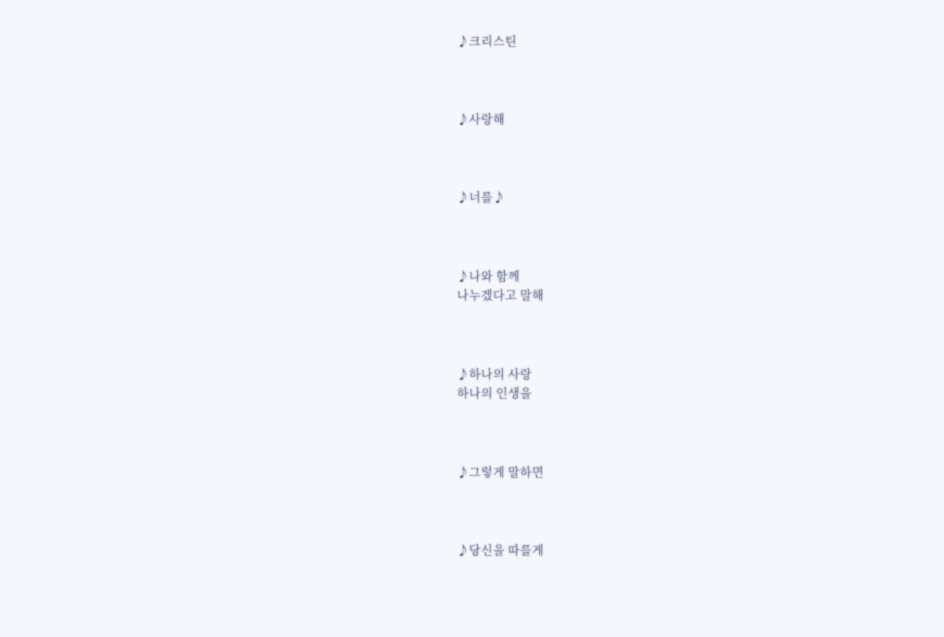♪크리스틴



♪사랑해



♪너를♪



♪나와 함께
나누겠다고 말해



♪하나의 사랑
하나의 인생을



♪그렇게 말하면



♪당신을 따를게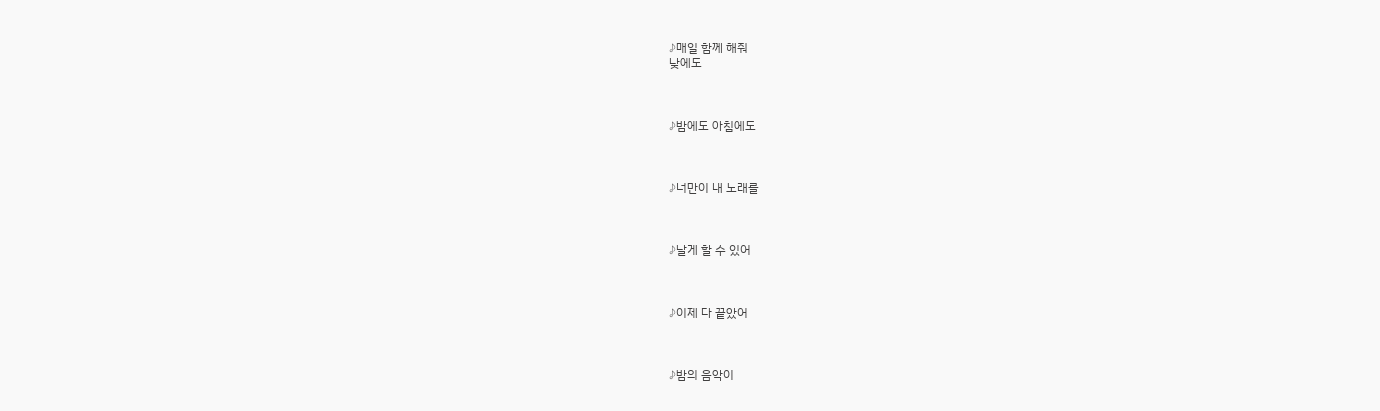♪매일 함께 해줘
낮에도



♪밤에도 아침에도



♪너만이 내 노래를



♪날게 할 수 있어



♪이제 다 끝았어



♪밤의 음악이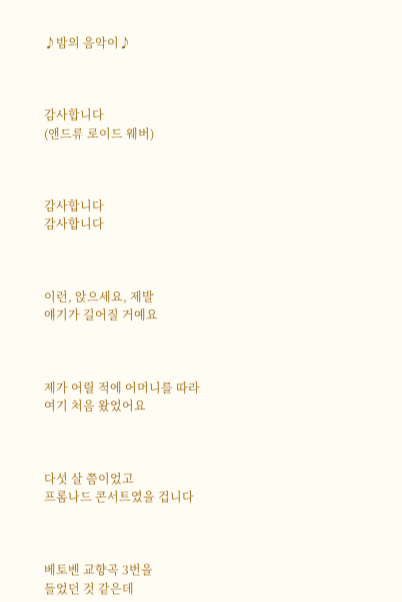♪밤의 음악이♪



감사합니다
(앤드류 로이드 웨버)



감사합니다
감사합니다



이런, 앉으세요, 제발
얘기가 길어질 거예요



제가 어릴 적에 어머니를 따라
여기 처음 왔었어요



다섯 살 쯤이었고
프롬나드 콘서트였을 겁니다



베토벤 교향곡 3번을
들었던 것 같은데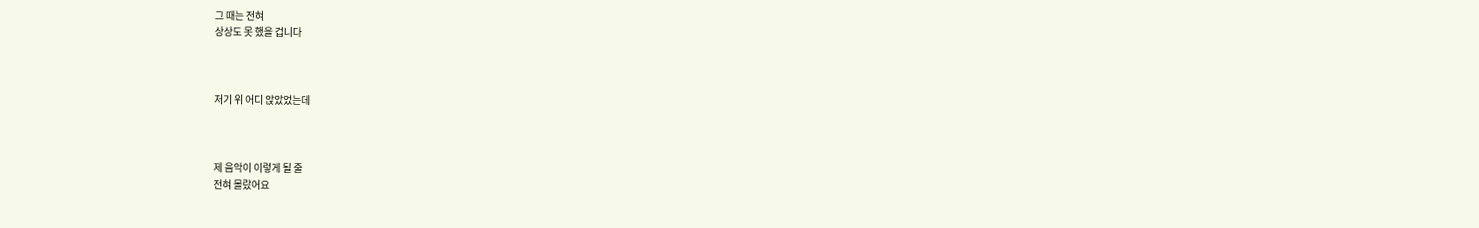그 때는 전혀
상상도 못 했을 겁니다



저기 위 어디 앉았었는데



제 음악이 이렇게 될 줄
전혀 몰랐어요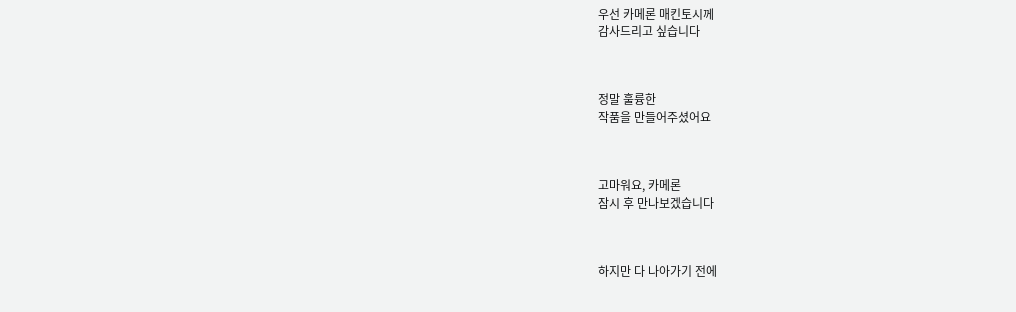우선 카메론 매킨토시께
감사드리고 싶습니다



정말 훌륭한
작품을 만들어주셨어요



고마워요, 카메론
잠시 후 만나보겠습니다



하지만 다 나아가기 전에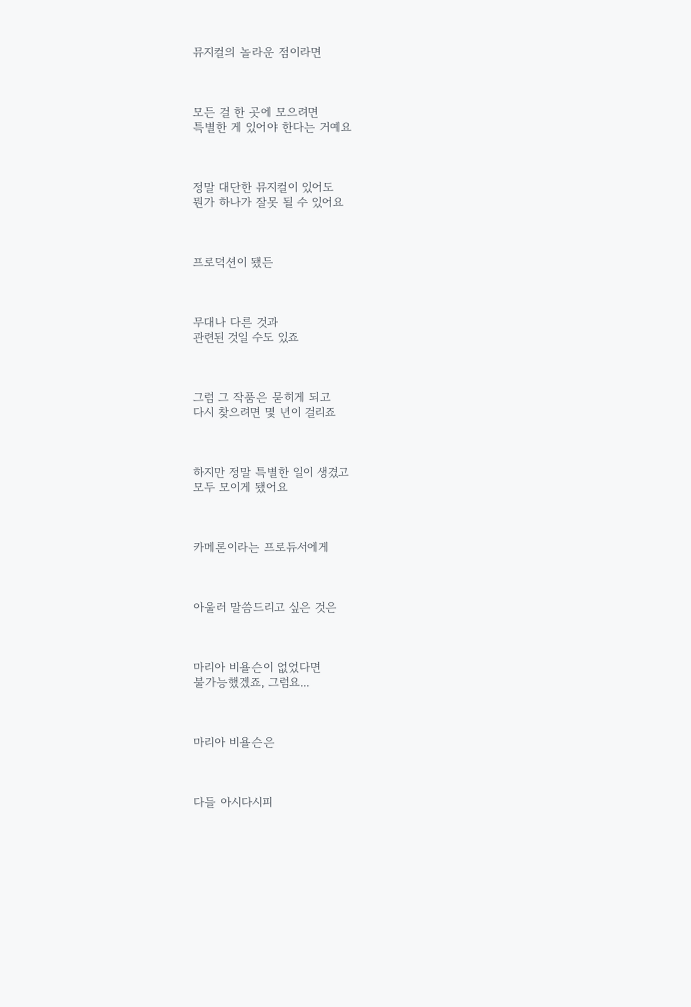뮤지컬의 놀라운 점이라면



모든 걸 한 곳에 모으려면
특별한 게 있어야 한다는 거예요



정말 대단한 뮤지컬이 있어도
뭔가 하나가 잘못 될 수 있어요



프로덕션이 됐든



무대나 다른 것과
관련된 것일 수도 있죠



그럼 그 작품은 묻히게 되고
다시 찾으려면 몇 년이 걸리죠



하지만 정말 특별한 일이 생겼고
모두 모이게 됐어요



카메론이라는 프로듀서에게



아울러 말씀드리고 싶은 것은



마리아 비욜슨이 없었다면
불가능했겠죠, 그럼요...



마리아 비욜슨은



다들 아시다시피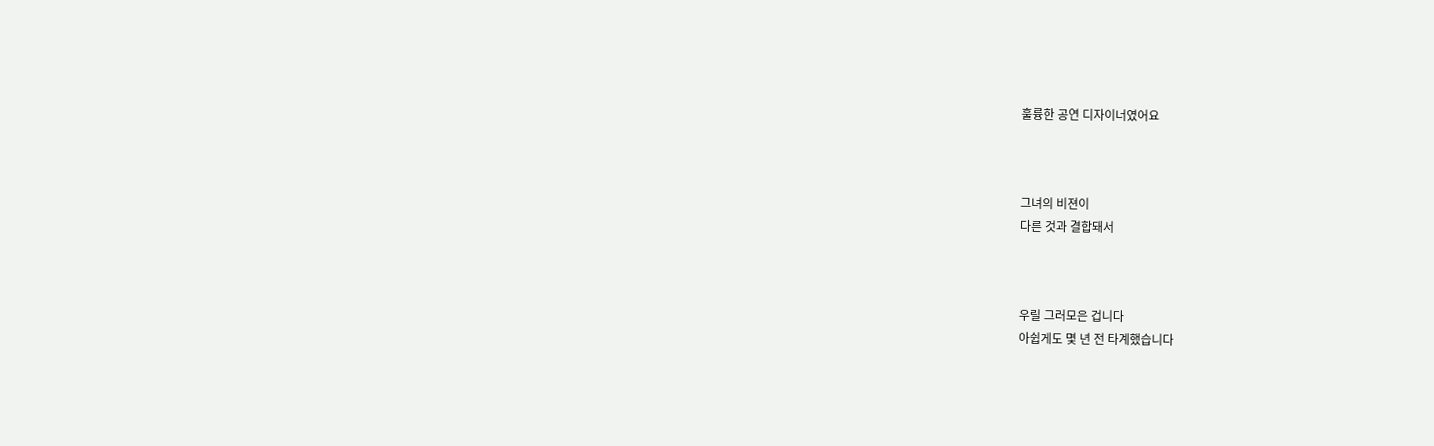훌륭한 공연 디자이너였어요



그녀의 비젼이
다른 것과 결합돼서



우릴 그러모은 겁니다
아쉽게도 몇 년 전 타계했습니다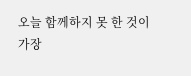오늘 함께하지 못 한 것이
가장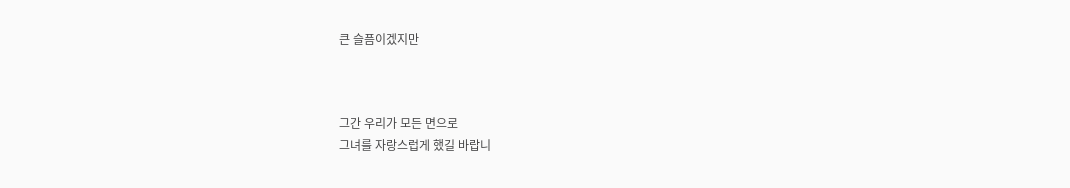큰 슬픔이겠지만



그간 우리가 모든 면으로
그녀를 자랑스럽게 했길 바랍니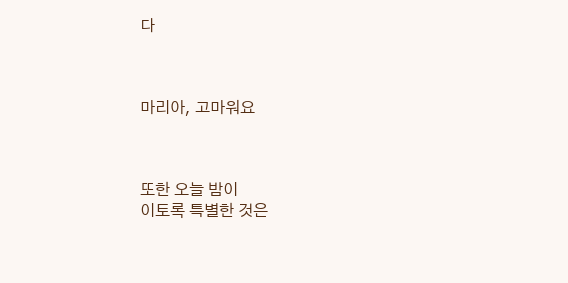다



마리아, 고마워요



또한 오늘 밤이
이토록 특별한 것은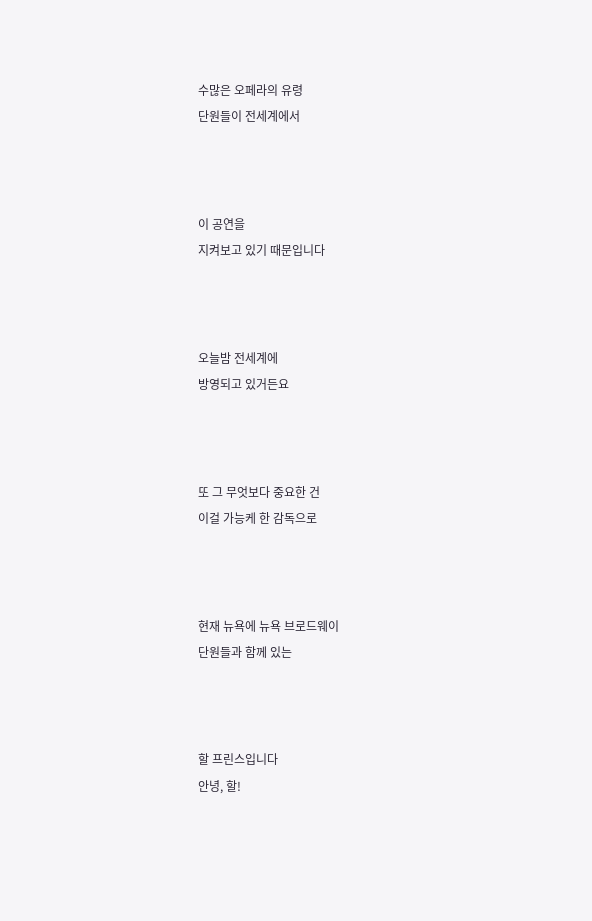수많은 오페라의 유령
단원들이 전세계에서



이 공연을
지켜보고 있기 때문입니다



오늘밤 전세계에
방영되고 있거든요



또 그 무엇보다 중요한 건
이걸 가능케 한 감독으로



현재 뉴욕에 뉴욕 브로드웨이
단원들과 함께 있는



할 프린스입니다
안녕, 할!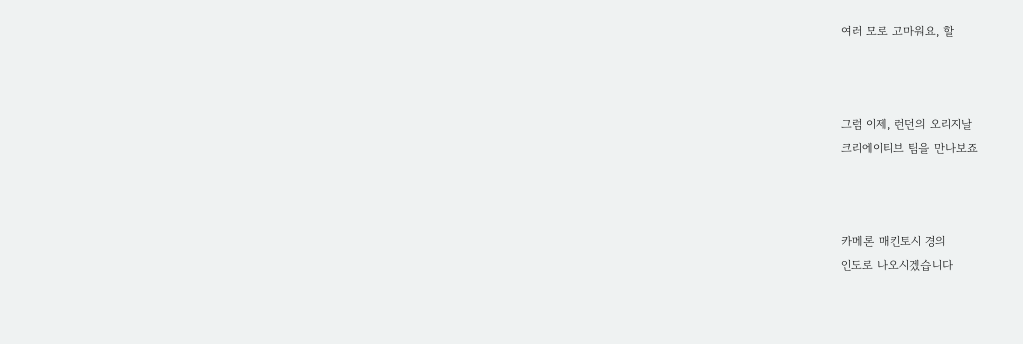여러 모로 고마워요, 할



그럼 이제, 런던의 오리지날
크리에이티브 팀을 만나보죠



카메론 매킨토시 경의
인도로 나오시겠습니다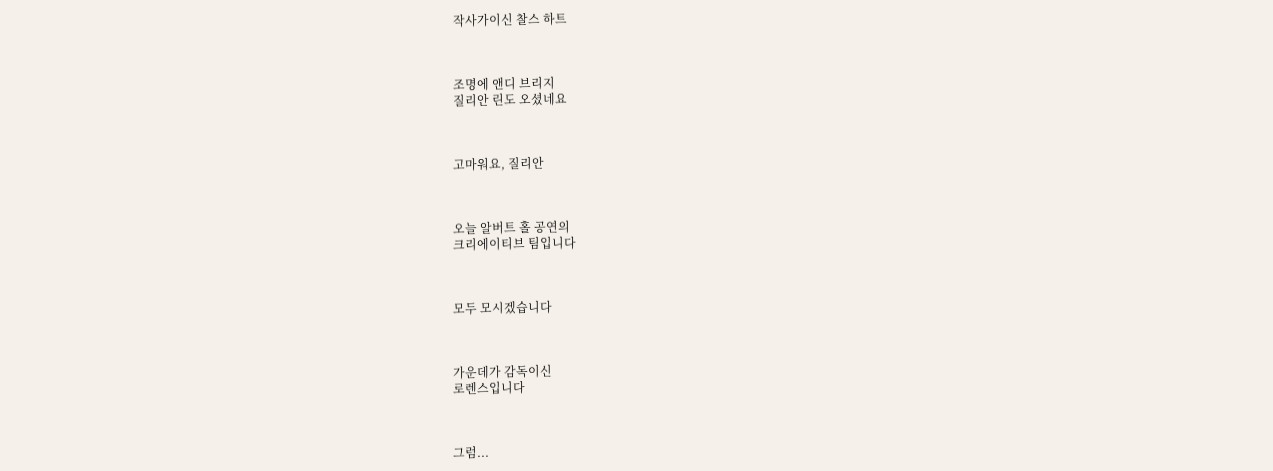작사가이신 찰스 하트



조명에 앤디 브리지
질리안 린도 오셨네요



고마워요, 질리안



오늘 알버트 홀 공연의
크리에이티브 팀입니다



모두 모시겠습니다



가운데가 감독이신
로렌스입니다



그럼...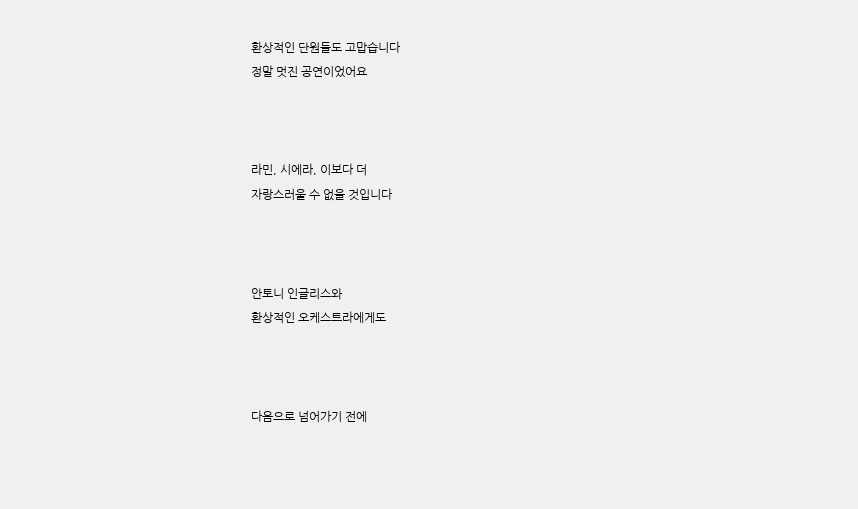환상적인 단원들도 고맙습니다
정말 멋진 공연이었어요



라민, 시에라, 이보다 더
자랑스러울 수 없을 것입니다



안토니 인글리스와
환상적인 오케스트라에게도



다음으로 넘어가기 전에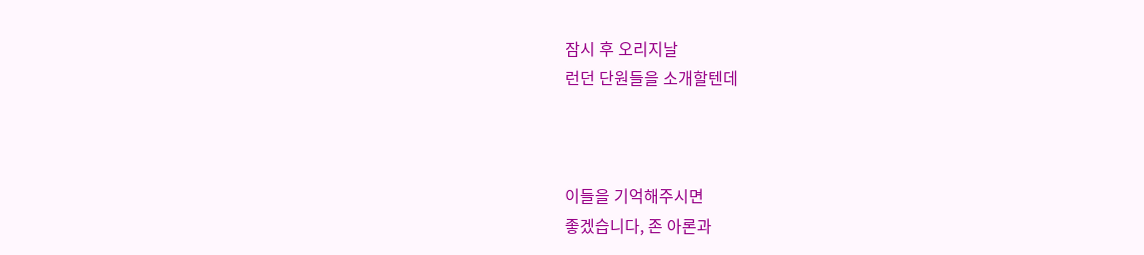잠시 후 오리지날
런던 단원들을 소개할텐데



이들을 기억해주시면
좋겠습니다, 존 아론과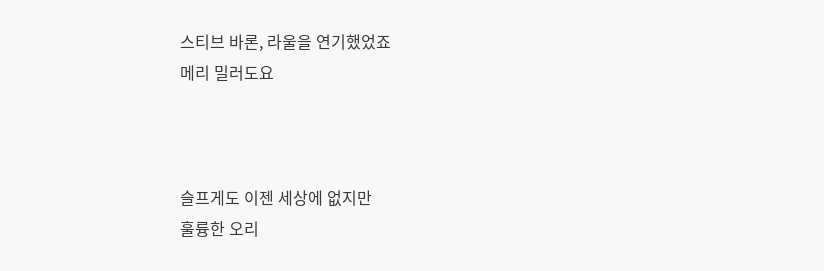스티브 바론, 라울을 연기했었죠
메리 밀러도요



슬프게도 이젠 세상에 없지만
훌륭한 오리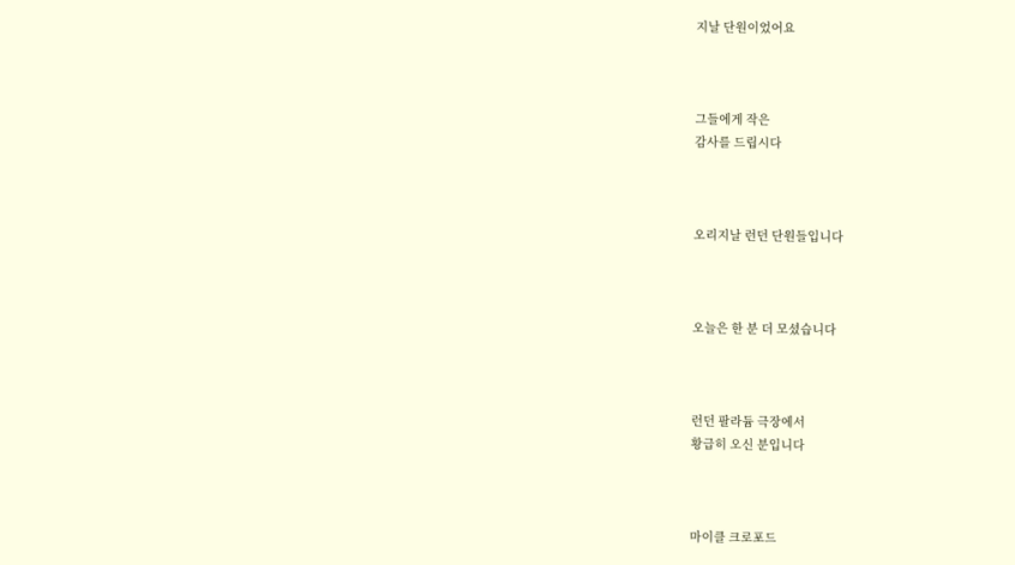지날 단원이었어요



그들에게 작은
감사를 드립시다



오리지날 런던 단원들입니다



오늘은 한 분 더 모셨습니다



런던 팔라듐 극장에서
황급히 오신 분입니다



마이클 크로포드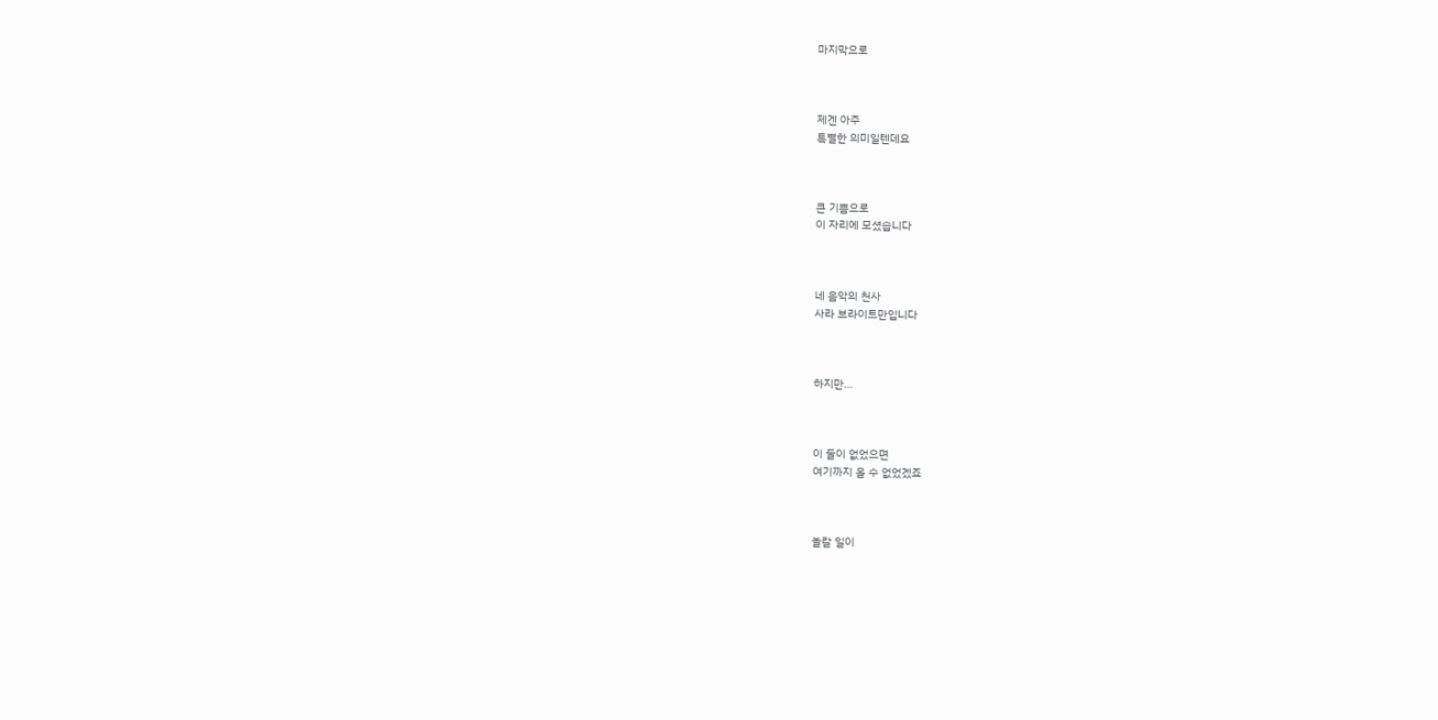마지막으로



제겐 아주
특별한 의미일텐데요



큰 기쁨으로
이 자리에 모셨습니다



네 음악의 천사
사라 브라이트만입니다



하지만...



이 둘이 없었으면
여기까지 올 수 없었겠죠



놀랄 일이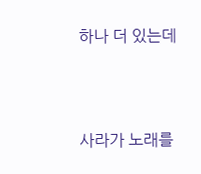하나 더 있는데



사라가 노래를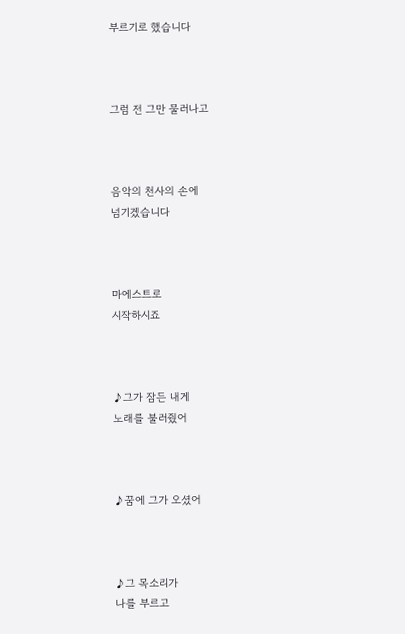부르기로 했습니다



그럼 전 그만 물러나고



음악의 천사의 손에
넘기겠습니다



마에스트로
시작하시죠



♪그가 잠든 내게
노래를 불러줬어



♪꿈에 그가 오셨어



♪그 목소리가
나를 부르고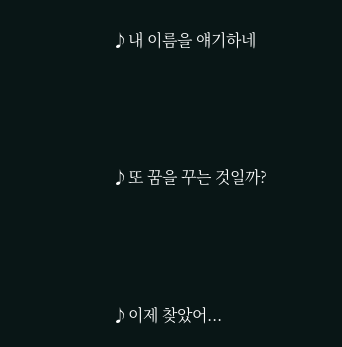♪내 이름을 얘기하네



♪또 꿈을 꾸는 것일까?



♪이제 찾았어...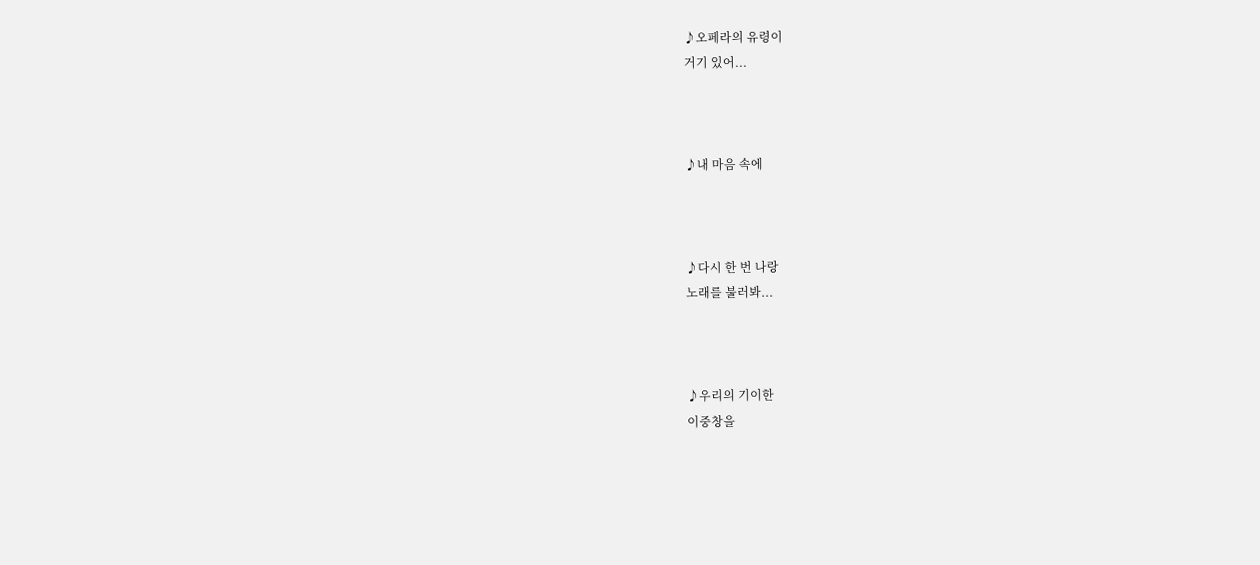♪오페라의 유령이
거기 있어...



♪내 마음 속에



♪다시 한 번 나랑
노래를 불러봐...



♪우리의 기이한
이중창을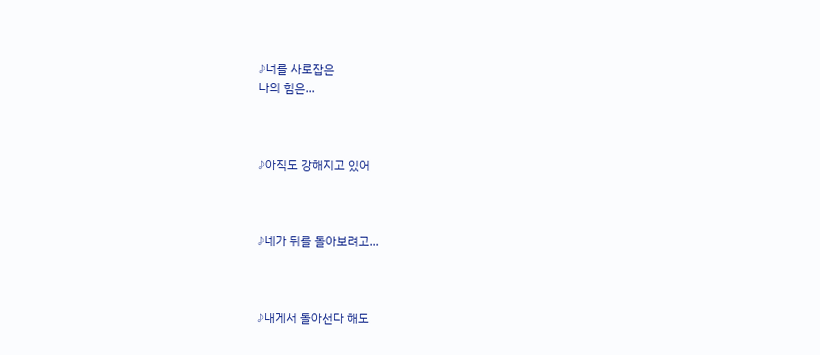♪너를 사로잡은
나의 힘은...



♪아직도 강해지고 있어



♪네가 뒤를 돌아보려고...



♪내게서 돌아선다 해도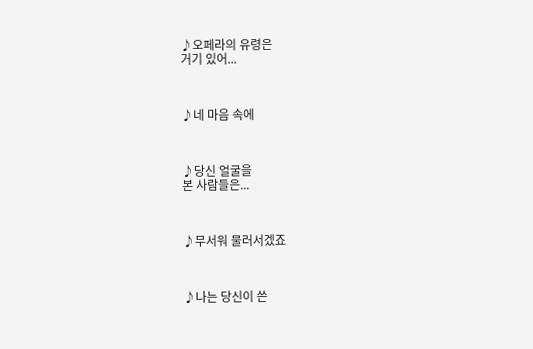♪오페라의 유령은
거기 있어...



♪네 마음 속에



♪당신 얼굴을
본 사람들은...



♪무서워 물러서겠죠



♪나는 당신이 쓴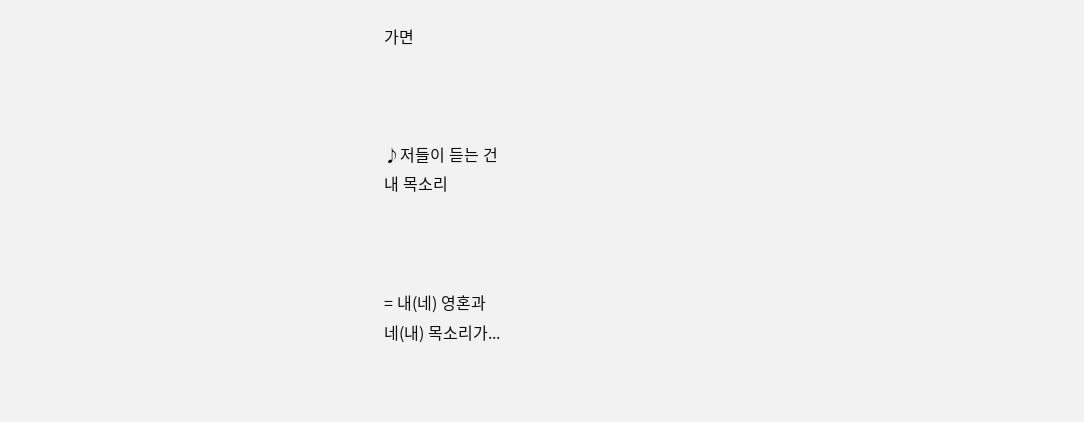가면



♪저들이 듣는 건
내 목소리



= 내(네) 영혼과
네(내) 목소리가...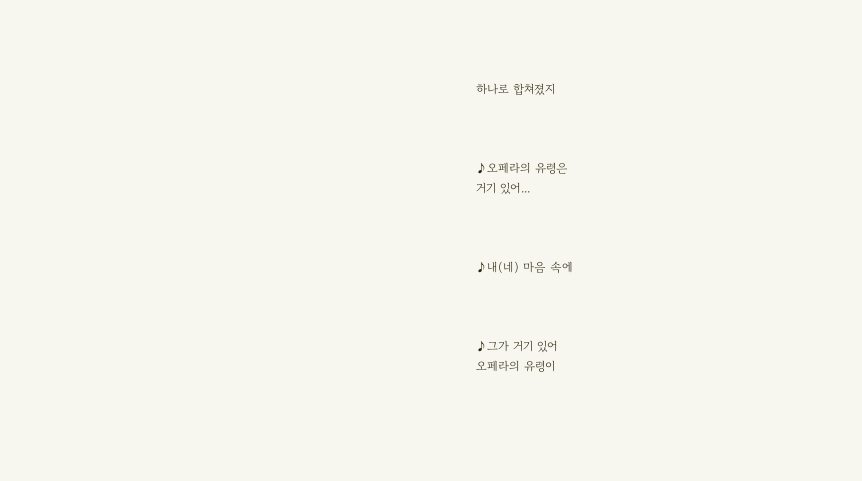하나로 합쳐졌지



♪오페라의 유령은
거기 있어...



♪내(네) 마음 속에



♪그가 거기 있어
오페라의 유령이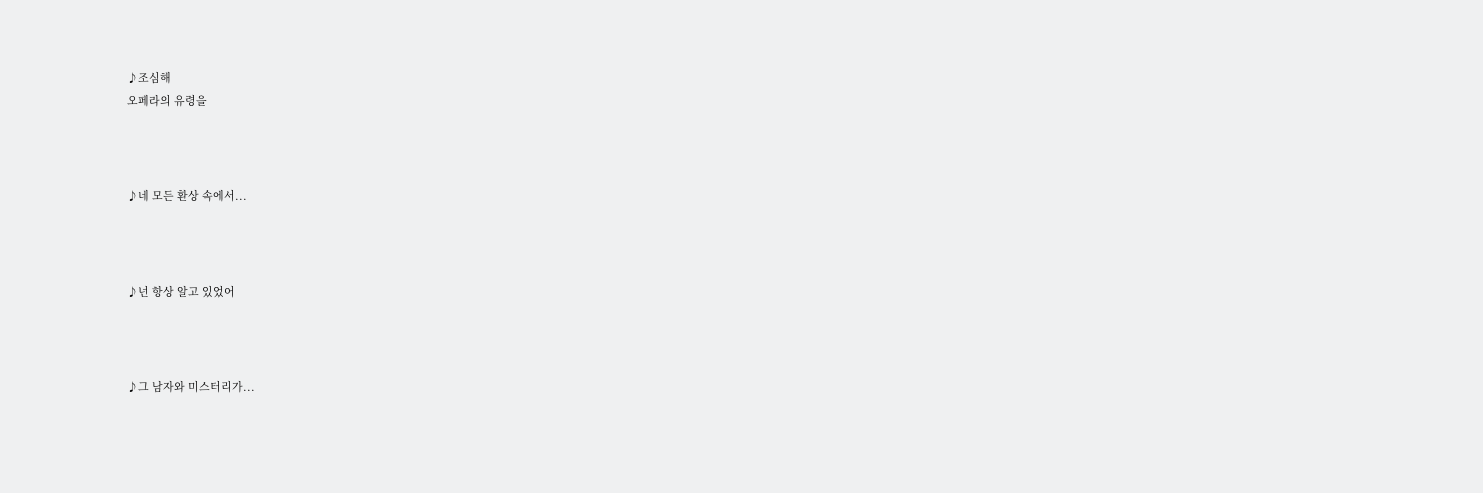♪조심해
오페라의 유령을



♪네 모든 환상 속에서...



♪넌 항상 알고 있었어



♪그 남자와 미스터리가...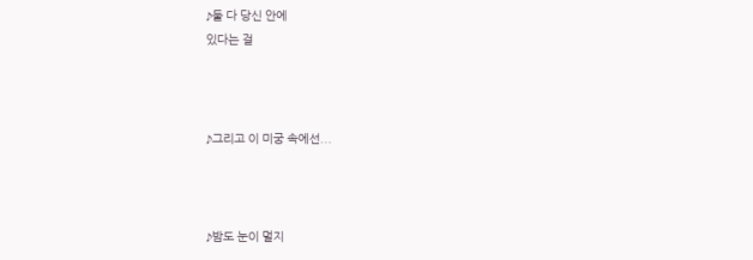♪둘 다 당신 안에
있다는 걸



♪그리고 이 미궁 속에선...



♪밤도 눈이 멀지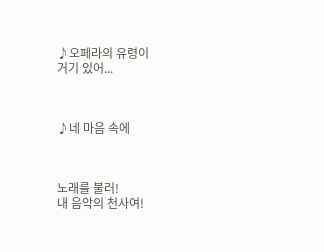♪오페라의 유령이
거기 있어...



♪네 마음 속에



노래를 불러!
내 음악의 천사여!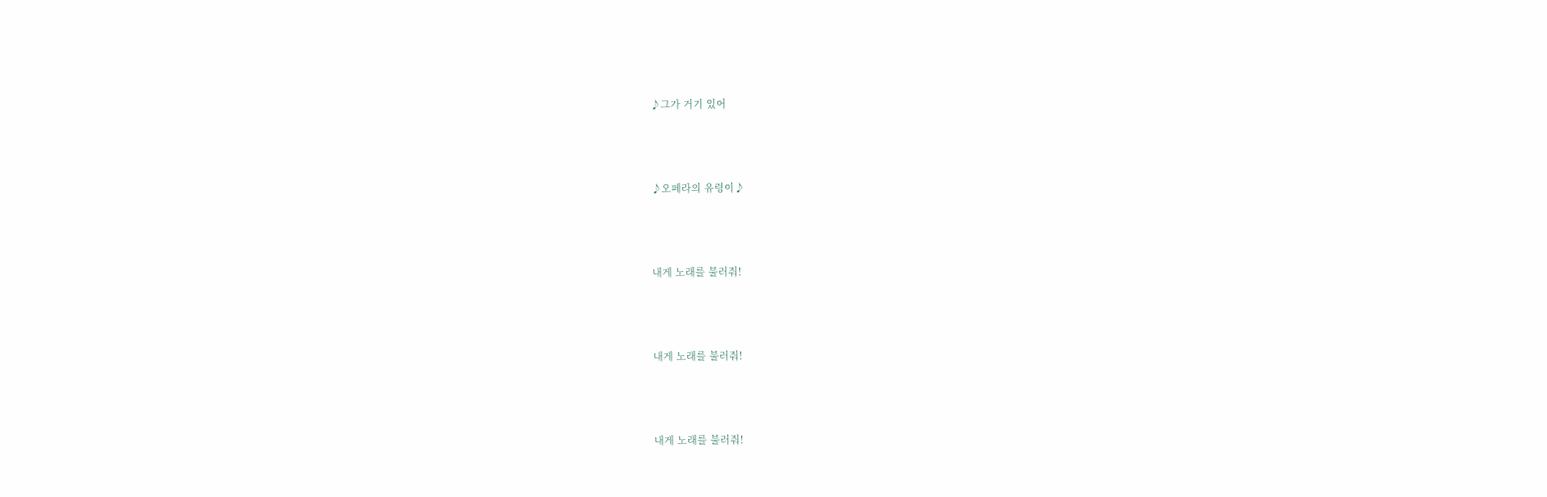♪그가 거기 있어



♪오페라의 유령이♪



내게 노래를 불러줘!



내게 노래를 불러줘!



내게 노래를 불러줘!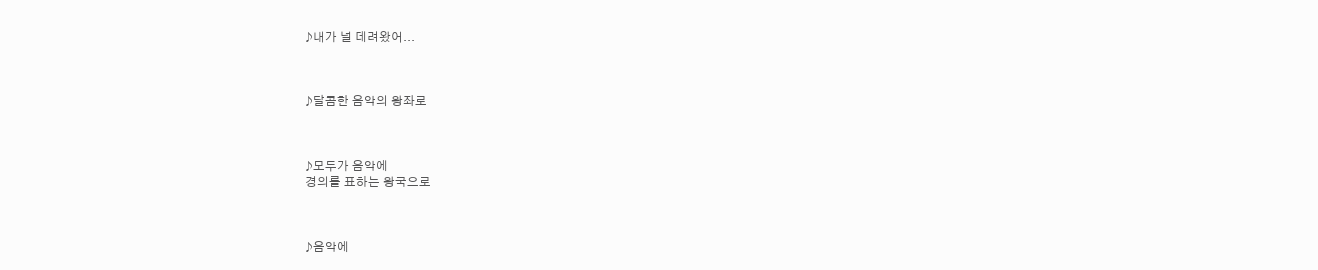♪내가 널 데려왔어...



♪달콤한 음악의 왕좌로



♪모두가 음악에
경의를 표하는 왕국으로



♪음악에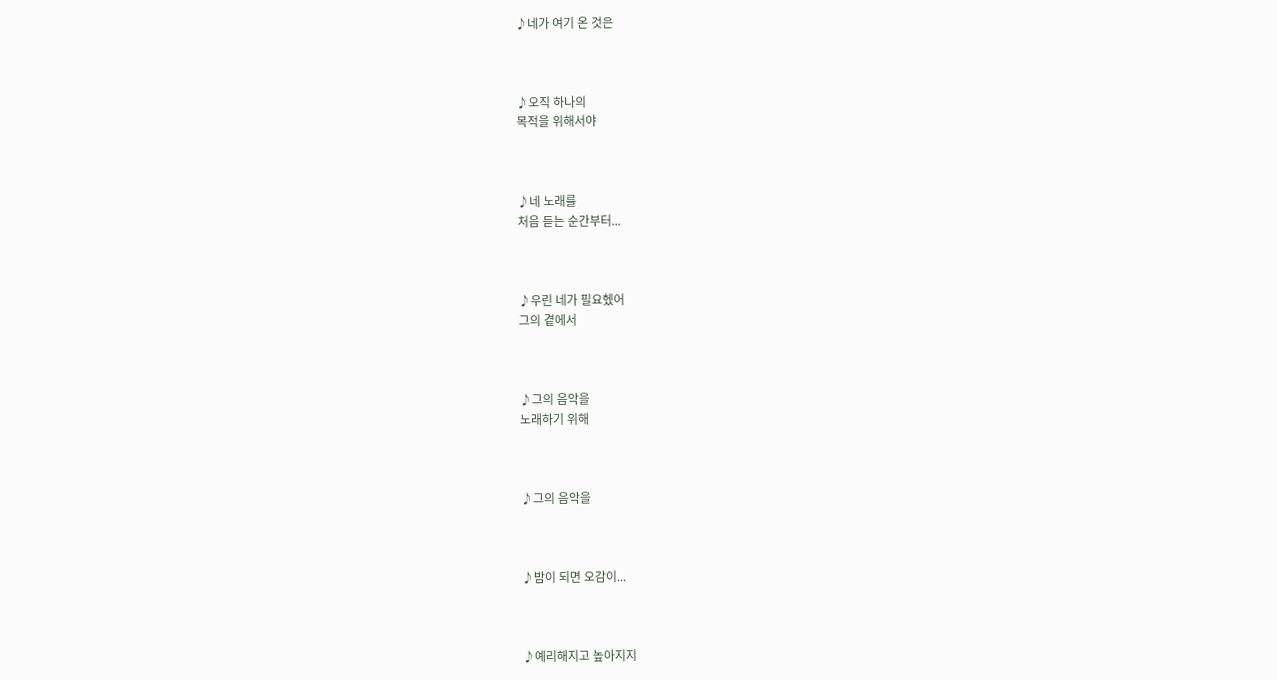♪네가 여기 온 것은



♪오직 하나의
목적을 위해서야



♪네 노래를
처음 듣는 순간부터...



♪우린 네가 필요헸어
그의 곁에서



♪그의 음악을
노래하기 위해



♪그의 음악을



♪밤이 되면 오감이...



♪예리해지고 높아지지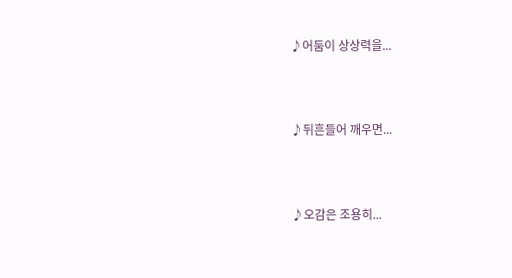♪어둠이 상상력을...



♪뒤흔들어 깨우면...



♪오감은 조용히...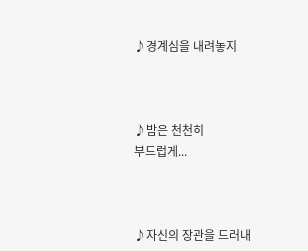♪경계심을 내려놓지



♪밤은 천천히
부드럽게...



♪자신의 장관을 드러내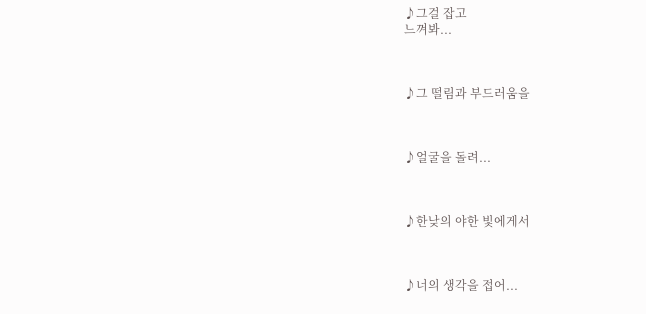♪그걸 잡고
느껴봐...



♪그 떨림과 부드러움을



♪얼굴을 돌려...



♪한낮의 야한 빛에게서



♪너의 생각을 접어...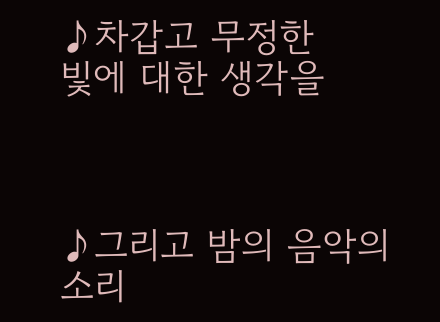♪차갑고 무정한
빛에 대한 생각을



♪그리고 밤의 음악의
소리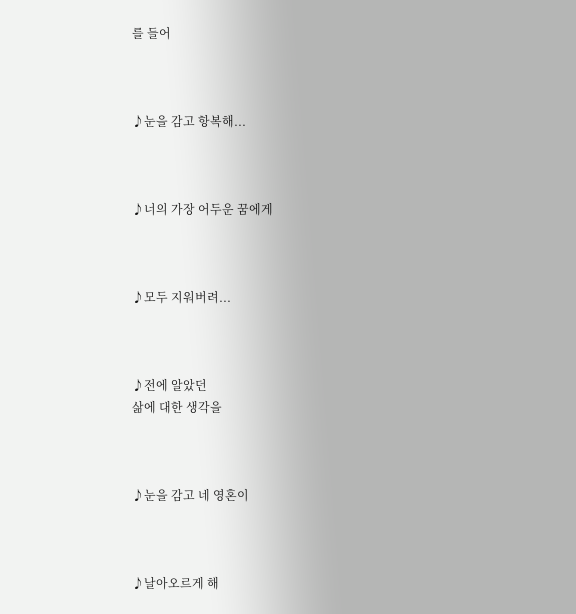를 들어



♪눈을 감고 항복해...



♪너의 가장 어두운 꿈에게



♪모두 지워버려...



♪전에 알았던
삶에 대한 생각을



♪눈을 감고 네 영혼이



♪날아오르게 해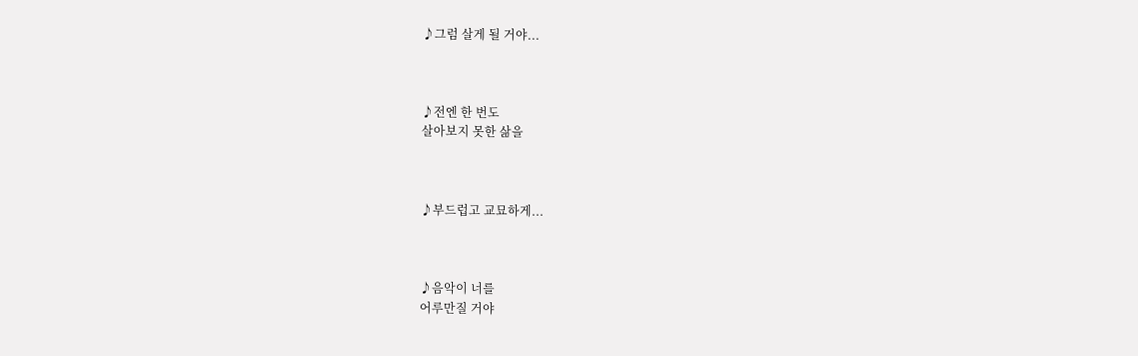♪그럼 살게 될 거야...



♪전엔 한 번도
살아보지 못한 삶을



♪부드럽고 교묘하게...



♪음악이 너를
어루만질 거야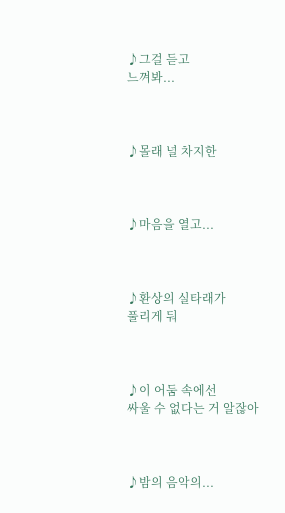♪그걸 듣고
느껴봐...



♪몰래 널 차지한



♪마음을 열고...



♪환상의 실타래가
풀리게 둬



♪이 어둠 속에선
싸울 수 없다는 거 알잖아



♪밤의 음악의...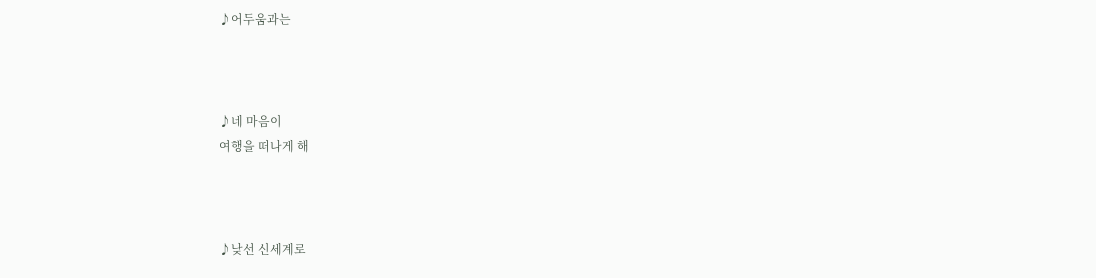♪어두움과는



♪네 마음이
여행을 떠나게 해



♪낮선 신세계로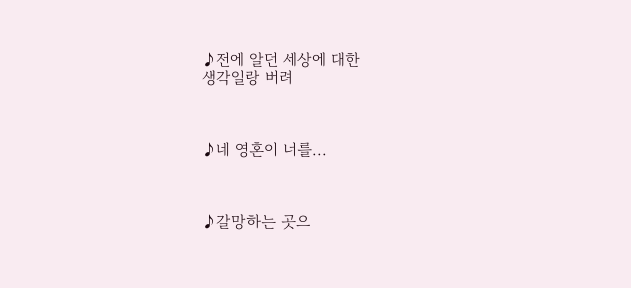♪전에 알던 세상에 대한
생각일랑 버려



♪네 영혼이 너를...



♪갈망하는 곳으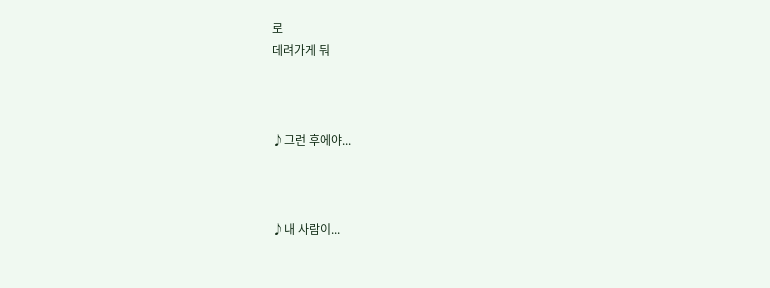로
데려가게 둬



♪그런 후에야...



♪내 사람이...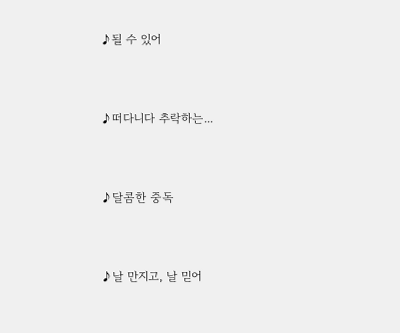♪될 수 있어



♪떠다니다 추락하는...



♪달콤한 중독



♪날 만지고, 날 믿어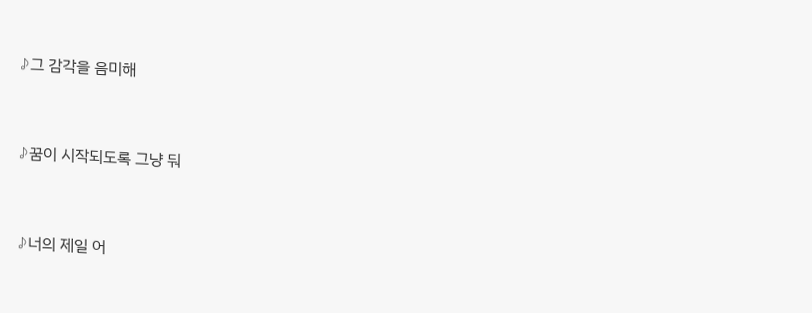♪그 감각을 음미해



♪꿈이 시작되도록 그냥 둬



♪너의 제일 어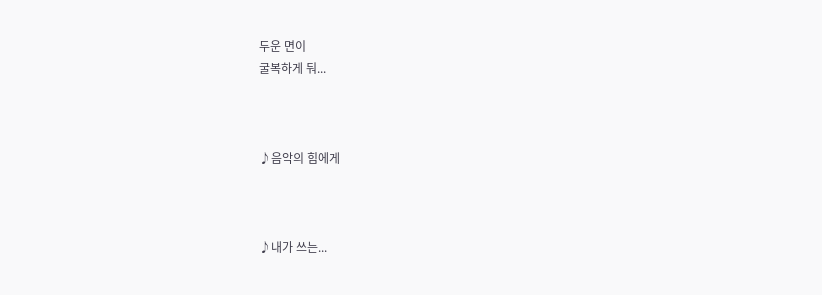두운 면이
굴복하게 둬...



♪음악의 힘에게



♪내가 쓰는...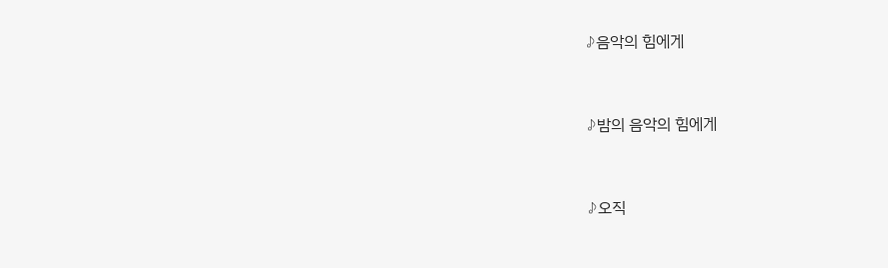♪음악의 힘에게



♪밤의 음악의 힘에게



♪오직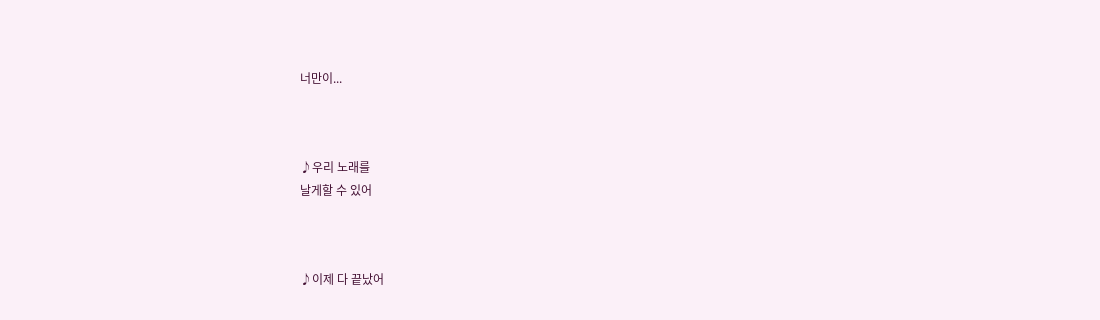너만이...



♪우리 노래를
날게할 수 있어



♪이제 다 끝났어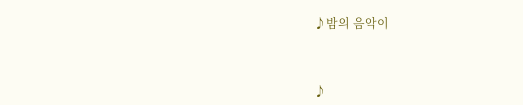♪밤의 음악이



♪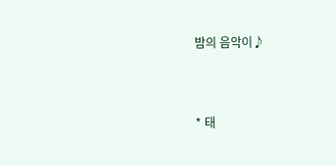밤의 음악이♪



* 태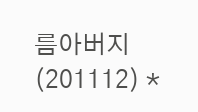름아버지(201112) *